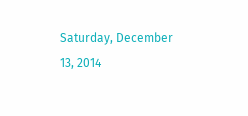Saturday, December 13, 2014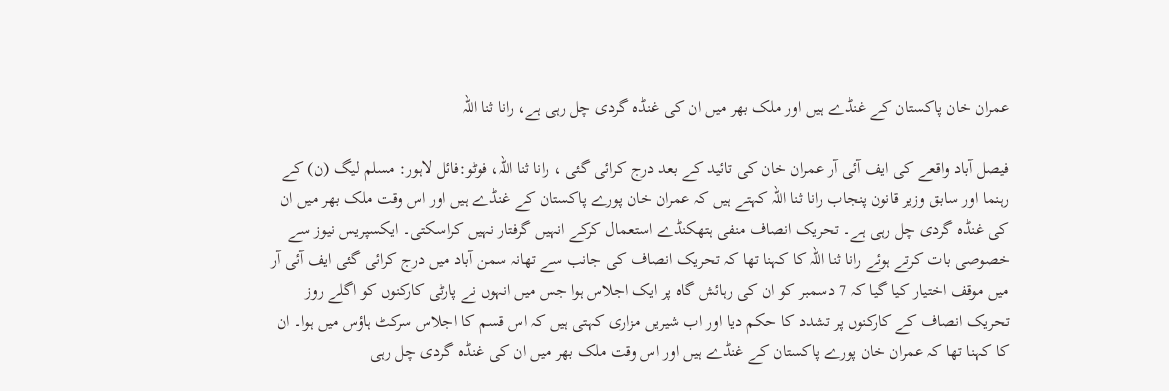عمران خان پاکستان کے غنڈے ہیں اور ملک بھر میں ان کی غنڈہ گردی چل رہی ہے، رانا ثنا اللہ

فیصل آباد واقعے کی ایف آئی آر عمران خان کی تائید کے بعد درج کرائی گئی ، رانا ثنا اللہ، فوٹو:فائل لاہور: مسلم لیگ (ن) کے رہنما اور سابق وزیر قانون پنجاب رانا ثنا اللہ کہتے ہیں کہ عمران خان پورے پاکستان کے غنڈے ہیں اور اس وقت ملک بھر میں ان کی غنڈہ گردی چل رہی ہے۔ تحریک انصاف منفی ہتھکنڈے استعمال کرکے انہیں گرفتار نہیں کراسکتی۔ ایکسپریس نیوز سے خصوصی بات کرتے ہوئے رانا ثنا اللہ کا کہنا تھا کہ تحریک انصاف کی جانب سے تھانہ سمن آباد میں درج کرائی گئی ایف آئی آر میں موقف اختیار کیا گیا کہ 7 دسمبر کو ان کی رہائش گاہ پر ایک اجلاس ہوا جس میں انہوں نے پارٹی کارکنوں کو اگلے روز تحریک انصاف کے کارکنوں پر تشدد کا حکم دیا اور اب شیریں مزاری کہتی ہیں کہ اس قسم کا اجلاس سرکٹ ہاؤس میں ہوا۔ ان کا کہنا تھا کہ عمران خان پورے پاکستان کے غنڈے ہیں اور اس وقت ملک بھر میں ان کی غنڈہ گردی چل رہی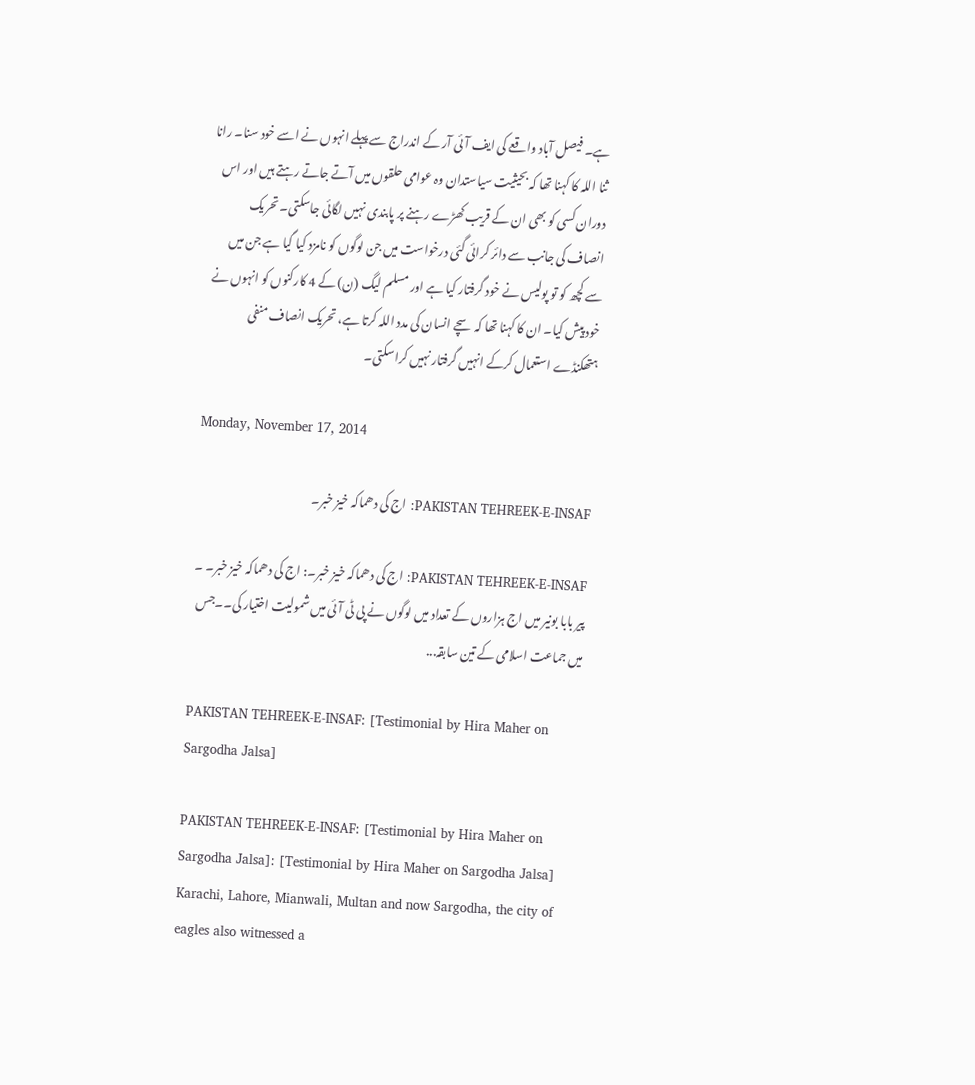ہے۔ فیصل آباد واقعے کی ایف آئی آر کے اندراج سے پہلے انہوں نے اسے خود سنا۔ رانا ثنا اللہ کا کہنا تھا کہ بحیثیت سیاستدان وہ عوامی حلقوں میں آتے جاتے رہتے ہیں اور اس دوران کسی کو بھی ان کے قریب کھڑے رہنے پر پابندی نہیں لگائی جاسکتی۔ تحریک انصاف کی جانب سے دائر کرائی گئی درخواست میں جن لوگوں کو نامزد کیا گیا ہے جن میں سے کچھ کو تو پولیس نے خود گرفتار کیا ہے اور مسلم لیگ (ن) کے 4 کارکنوں کو انہوں نے خود پیش کیا۔ ان کا کہنا تھا کہ سچے انسان کی مدد اللہ کرتا ہے، تحریک انصاف منفی ہتھکنڈے استعمال کرکے انہیں گرفتار نہیں کراسکتی۔

Monday, November 17, 2014

PAKISTAN TEHREEK-E-INSAF: اج کی دھماکہ خیز خبر۔

PAKISTAN TEHREEK-E-INSAF: اج کی دھماکہ خیز خبر۔: اج کی دھماکہ خیز خبر۔ ۔ پیر بابا بونیر میں اج ہزاروں کے تعداد میں لوگوں نے پی ٹی آئی میں شمولیت اختیار کی۔۔جس میں جماعت اسلامی کے تین سابقہ...

PAKISTAN TEHREEK-E-INSAF: [Testimonial by Hira Maher on Sargodha Jalsa]

PAKISTAN TEHREEK-E-INSAF: [Testimonial by Hira Maher on Sargodha Jalsa]: [Testimonial by Hira Maher on Sargodha Jalsa] Karachi, Lahore, Mianwali, Multan and now Sargodha, the city of eagles also witnessed a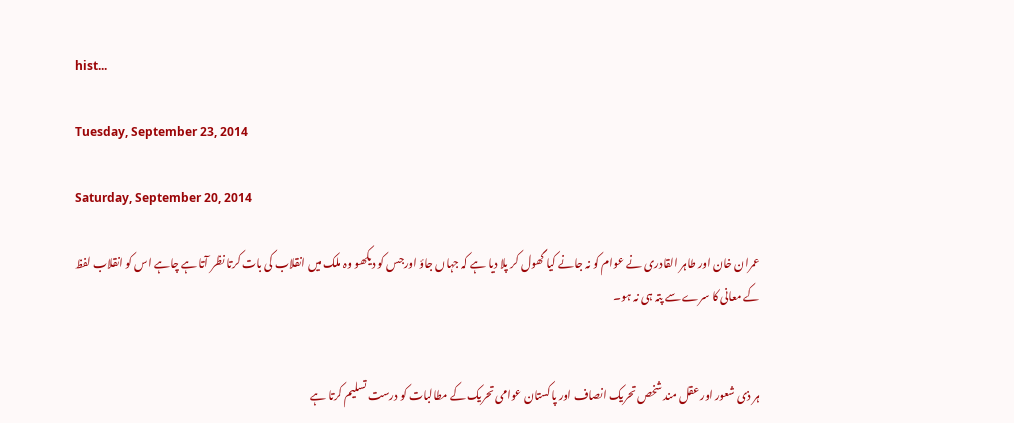hist...

Tuesday, September 23, 2014

Saturday, September 20, 2014

عمران خان اور طاہر القادری نے عوام کو نہ جانے کیا گھول کر پلا دیا ہے کہ جہاں جاؤ اورجس کو دیکھو وہ ملک میں انقلاب کی بات کرتا نظر آتا ہے چاہے اس کو انقلاب لفظ کے معانی کا سرے سے پتہ ہی نہ ہو۔


ہر ذی شعور اور عقل مند شخص تحریک انصاف اور پاکستان عوامی تحریک کے مطالبات کو درست تسلیم کرتا ہے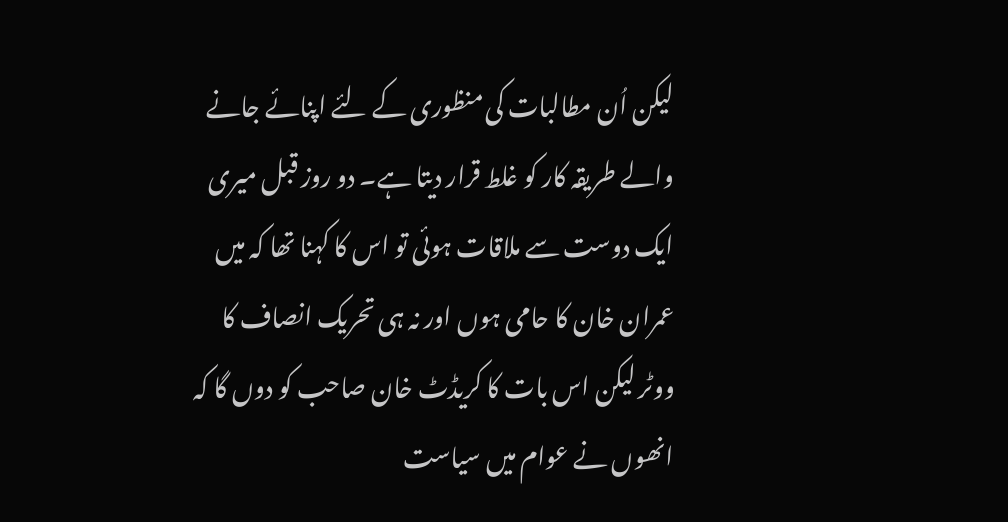لیکن اُن مطالبات کی منظوری کے لئے اپنائے جانے والے طریقہ کار کو غلط قرار دیتا ہے۔ دو روز قبل میری ایک دوست سے ملاقات ہوئی تو اس کا کہنا تھا کہ میں عمران خان کا حامی ہوں اور نہ ہی تحریک انصاف کا ووٹر لیکن اس بات کا کریڈٹ خان صاحب کو دوں گا کہ انھوں نے عوام میں سیاست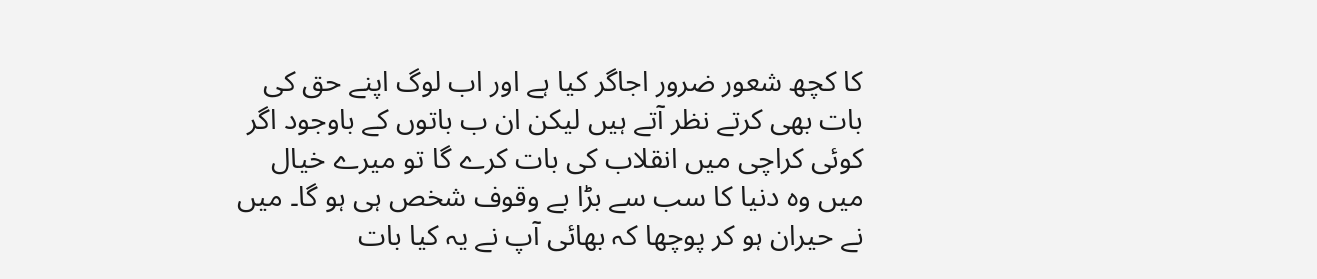کا کچھ شعور ضرور اجاگر کیا ہے اور اب لوگ اپنے حق کی بات بھی کرتے نظر آتے ہیں لیکن ان ب باتوں کے باوجود اگر کوئی کراچی میں انقلاب کی بات کرے گا تو میرے خیال میں وہ دنیا کا سب سے بڑا بے وقوف شخص ہی ہو گا۔ میں نے حیران ہو کر پوچھا کہ بھائی آپ نے یہ کیا بات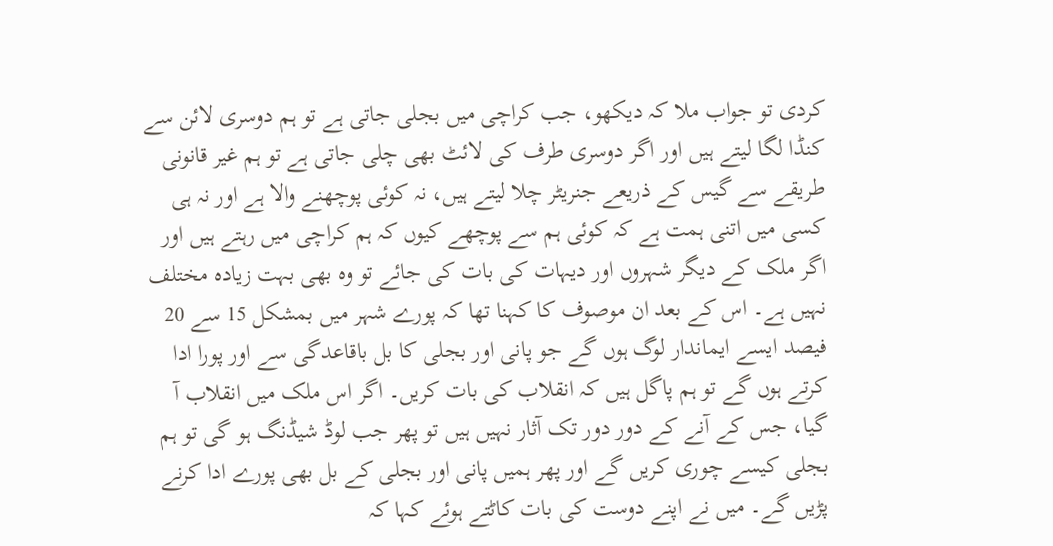کردی تو جواب ملا کہ دیکھو، جب کراچی میں بجلی جاتی ہے تو ہم دوسری لائن سے کنڈا لگا لیتے ہیں اور اگر دوسری طرف کی لائٹ بھی چلی جاتی ہے تو ہم غیر قانونی طریقے سے گیس کے ذریعے جنریٹر چلا لیتے ہیں، نہ کوئی پوچھنے والا ہے اور نہ ہی کسی میں اتنی ہمت ہے کہ کوئی ہم سے پوچھے کیوں کہ ہم کراچی میں رہتے ہیں اور اگر ملک کے دیگر شہروں اور دیہات کی بات کی جائے تو وہ بھی بہت زیادہ مختلف نہیں ہے۔ اس کے بعد ان موصوف کا کہنا تھا کہ پورے شہر میں بمشکل 15 سے 20 فیصد ایسے ایماندار لوگ ہوں گے جو پانی اور بجلی کا بل باقاعدگی سے اور پورا ادا کرتے ہوں گے تو ہم پاگل ہیں کہ انقلاب کی بات کریں۔ اگر اس ملک میں انقلاب آ گیا، جس کے آنے کے دور دور تک آثار نہیں ہیں تو پھر جب لوڈ شیڈنگ ہو گی تو ہم بجلی کیسے چوری کریں گے اور پھر ہمیں پانی اور بجلی کے بل بھی پورے ادا کرنے پڑیں گے۔ میں نے اپنے دوست کی بات کاٹتے ہوئے کہا کہ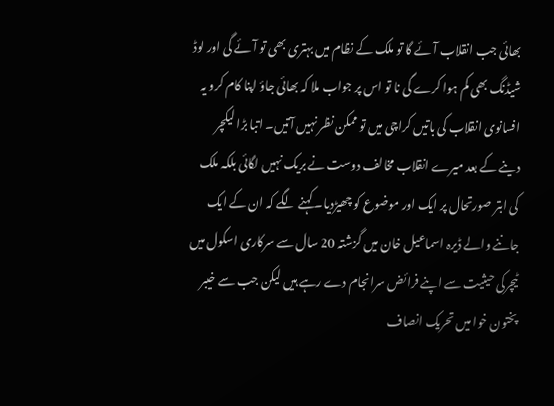بھائی جب انقلاب آئے گا تو ملک کے نظام میں بہتری بھی تو آئے گی اور لوڈ شیڈنگ بھی کم ہوا کرے گی نا تو اس پر جواب ملا کہ بھائی جاؤ اپنا کام کرو یہ افسانوی انقلاب کی باتیں کراچی میں تو ممکن نظر نہیں آتیں۔ اتبا بڑا لیکچر دینے کے بعد میرے انقلاب مخالف دوست نے بریک نہیں لگائی بلکہ ملک کی ابتر صورتحال پر ایک اور موضوع کو چھیڑدیا۔ کہنے لگے کہ ان کے ایک جاننے والے ڈیرہ اسماعیل خان میں گزشتہ 20 سال سے سرکاری اسکول میں ٹیچرکی حیثیت سے اپنے فرائض سرانجام دے رہے ہیں لیکن جب سے خیبر پختون خوا میں تحریک انصاف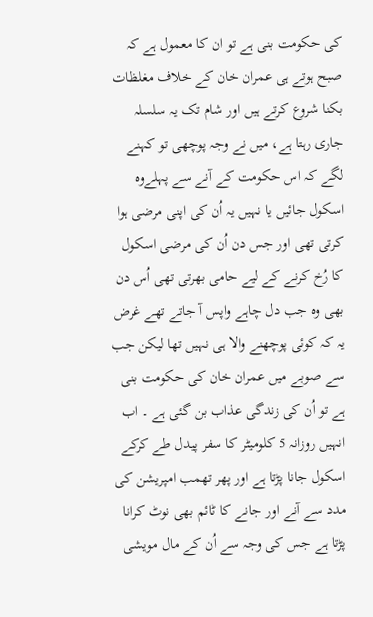کی حکومت بنی ہے تو ان کا معمول ہے کہ صبح ہوتے ہی عمران خان کے خلاف مغلظات بکنا شروع کرتے ہیں اور شام تک یہ سلسلہ جاری رہتا ہے، میں نے وجہ پوچھی تو کہنے لگے کہ اس حکومت کے آنے سے پہلےوہ اسکول جائیں یا نہیں یہ اُن کی اپنی مرضی ہوا کرتی تھی اور جس دن اُن کی مرضی اسکول کا رُخ کرنے کے لیے حامی بھرتی تھی اُس دن بھی وہ جب دل چاہے واپس آ جاتے تھے غرض یہ کہ کوئی پوچھنے والا ہی نہیں تھا لیکن جب سے صوبے میں عمران خان کی حکومت بنی ہے تو اُن کی زندگی عذاب بن گئی ہے ۔ اب انہیں روزانہ 5 کلومیٹر کا سفر پیدل طے کرکے اسکول جانا پڑتا ہے اور پھر تھمب امپریشن کی مدد سے آنے اور جانے کا ٹائم بھی نوٹ کرانا پڑتا ہے جس کی وجہ سے اُن کے مال مویشی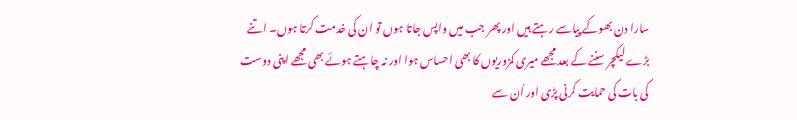سارا دن بھوکے پیاسے رہتے ہیں اور پھر جب میں واپس جاتا ہوں تو ان کی خدمت کرتا ہوں۔ اتنے بڑے لیکچر سننے کے بعد مجھے میری کمزوریوں کا بھی احساس ہوا اور نہ چاہتے ہوئے بھی مجھے اپنی دوست کی بات کی حمایت کرنی پڑی اور اُن سے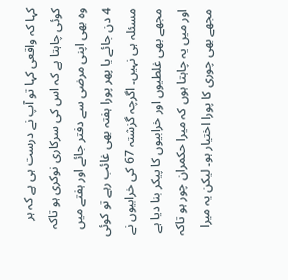کہا کہ واقعی کہا تو آپ نے درست ہی ہے کہ ہر کوئی چاہتا ہے کہ اس کی سرکاری نوکری ہو تاکہ وہ بھی اپنی مرضی سے دفتر جائے اور ہفتے میں 4 دن جائے یا پھر پورا ہفتہ بھی غائب رہے تو کوئی مسئلہ ہی نہیں۔ اگرچہ گزشتہ 67 کی خرابیوں نے مجھے بھی غلطیوں اور خرابیوں کا پیکر بنا دیا ہے اور میں یہ چاہتا ہوں کہ میرا حکمران چور ہو تاکہ مجھے بھی چوری کا پورا اختیار ہو۔ لیکن یہ میرا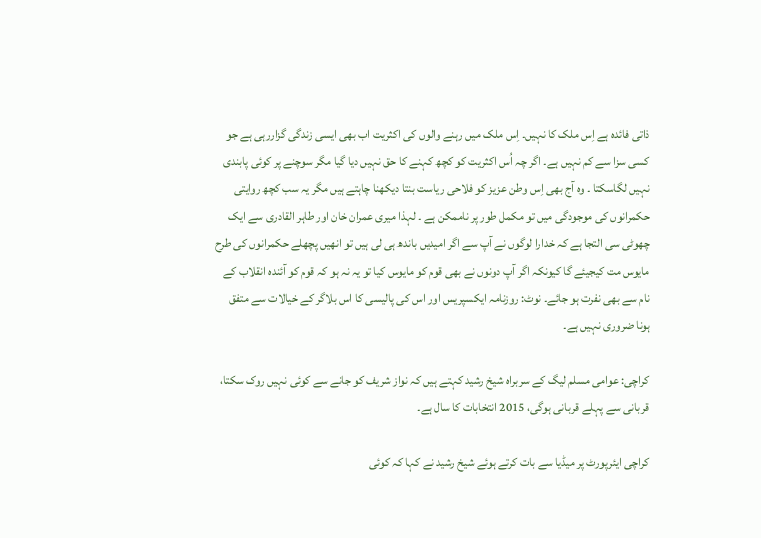ذاتی فائدہ ہے اِس ملک کا نہیں۔ اِس ملک میں رہنے والوں کی اکثریت اب بھی ایسی زندگی گزاررہی ہے جو کسی سزا سے کم نہیں ہے۔ اگر چہ اُس اکثریت کو کچھ کہنے کا حق نہیں دیا گیا مگر سوچنے پر کوئی پابندی نہیں لگاسکتا ۔ وہ آج بھی اِس وطن عزیز کو فلاحی ریاست بنتا دیکھنا چاہتے ہیں مگر یہ سب کچھ روایتی حکمرانوں کی موجودگی میں تو مکمل طور پر ناممکن ہے ۔ لہذا میری عمران خان اور طاہر القادری سے ایک چھوٹی سی التجا ہے کہ خدارا لوگوں نے آپ سے اگر امیدیں باندھ ہی لی ہیں تو انھیں پچھلے حکمرانوں کی طرح مایوس مت کیجیئے گا کیونکہ اگر آپ دونوں نے بھی قوم کو مایوس کیا تو یہ نہ ہو کہ قوم کو آئندہ انقلاب کے نام سے بھی نفرت ہو جائے۔ نوٹ: روزنامہ ایکسپریس اور اس کی پالیسی کا اس بلاگر کے خیالات سے متفق ہونا ضروری نہیں ہے۔

کراچی: عوامی مسلم لیگ کے سربراہ شیخ رشید کہتے ہیں کہ نواز شریف کو جانے سے کوئی نہیں روک سکتا، قربانی سے پہلے قربانی ہوگی، 2015 انتخابات کا سال ہے۔

کراچی ایئرپورٹ پر میڈیا سے بات کرتے ہوئے شیخ رشید نے کہا کہ کوئی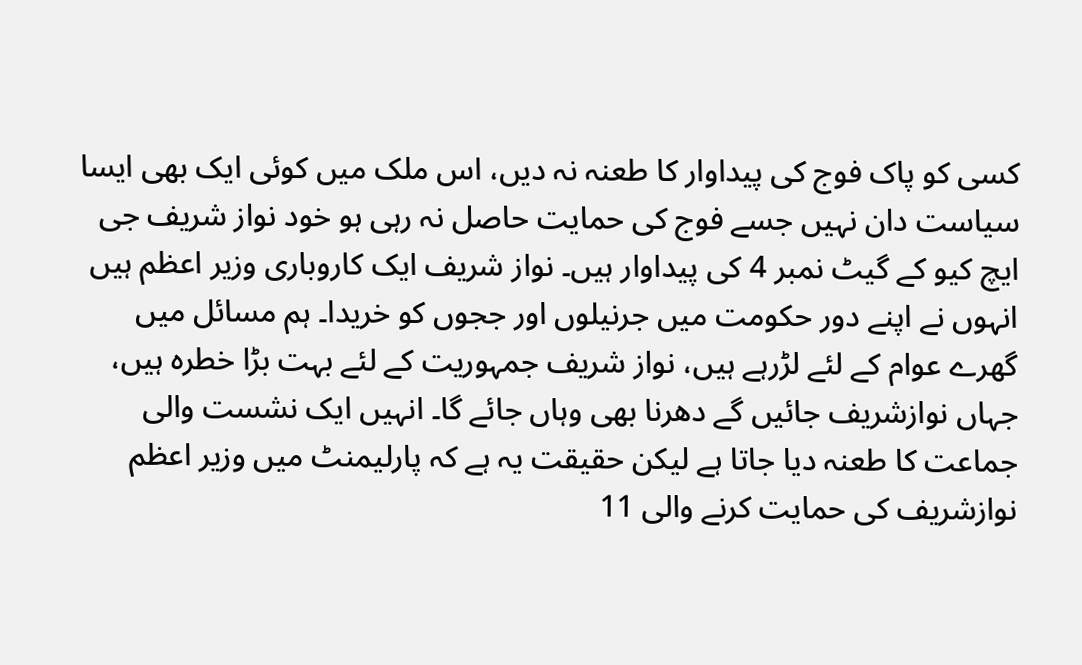کسی کو پاک فوج کی پیداوار کا طعنہ نہ دیں، اس ملک میں کوئی ایک بھی ایسا سیاست دان نہیں جسے فوج کی حمایت حاصل نہ رہی ہو خود نواز شریف جی ایچ کیو کے گیٹ نمبر 4 کی پیداوار ہیں۔ نواز شریف ایک کاروباری وزیر اعظم ہیں انہوں نے اپنے دور حکومت میں جرنیلوں اور ججوں کو خریدا۔ ہم مسائل میں گھرے عوام کے لئے لڑرہے ہیں، نواز شریف جمہوریت کے لئے بہت بڑا خطرہ ہیں، جہاں نوازشریف جائیں گے دھرنا بھی وہاں جائے گا۔ انہیں ایک نشست والی جماعت کا طعنہ دیا جاتا ہے لیکن حقیقت یہ ہے کہ پارلیمنٹ میں وزیر اعظم نوازشریف کی حمایت کرنے والی 11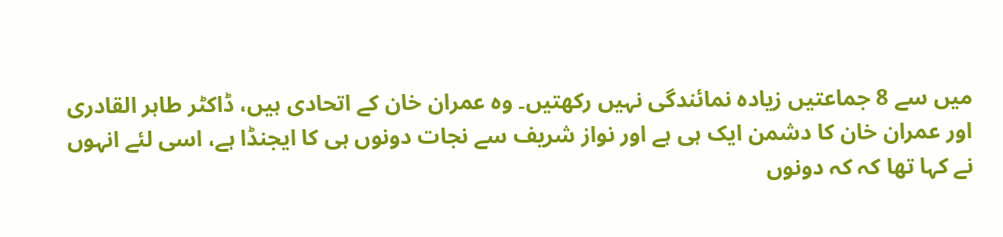میں سے 8 جماعتیں زیادہ نمائندگی نہیں رکھتیں۔ وہ عمران خان کے اتحادی ہیں، ڈاکٹر طاہر القادری اور عمران خان کا دشمن ایک ہی ہے اور نواز شریف سے نجات دونوں ہی کا ایجنڈا ہے، اسی لئے انہوں نے کہا تھا کہ کہ دونوں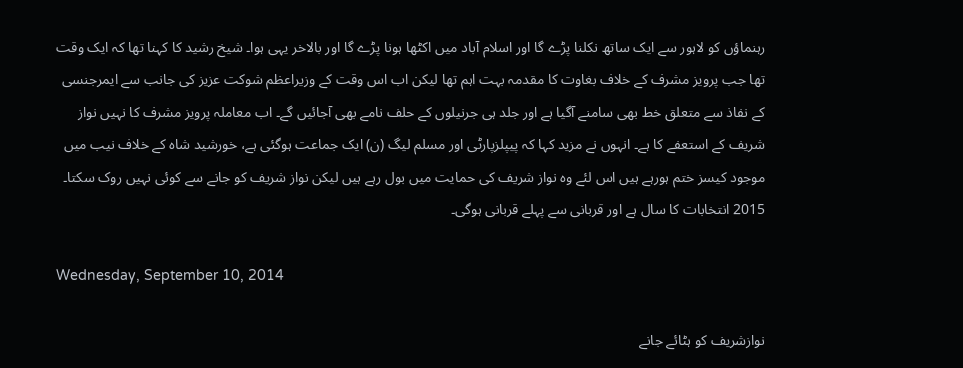رہنماؤں کو لاہور سے ایک ساتھ نکلنا پڑے گا اور اسلام آباد میں اکٹھا ہونا پڑے گا اور بالاخر یہی ہوا۔ شیخ رشید کا کہنا تھا کہ ایک وقت تھا جب پرویز مشرف کے خلاف بغاوت کا مقدمہ بہت اہم تھا لیکن اب اس وقت کے وزیراعظم شوکت عزیز کی جانب سے ایمرجنسی کے نفاذ سے متعلق خط بھی سامنے آگیا ہے اور جلد ہی جرنیلوں کے حلف نامے بھی آجائیں گے۔ اب معاملہ پرویز مشرف کا نہیں نواز شریف کے استعفے کا ہے۔ انہوں نے مزید کہا کہ پیپلزپارٹی اور مسلم لیگ (ن) ایک جماعت ہوگئی ہے، خورشید شاہ کے خلاف نیب میں موجود کیسز ختم ہورہے ہیں اس لئے وہ نواز شریف کی حمایت میں بول رہے ہیں لیکن نواز شریف کو جانے سے کوئی نہیں روک سکتا۔ 2015 انتخابات کا سال ہے اور قربانی سے پہلے قربانی ہوگی۔

Wednesday, September 10, 2014

نوازشریف کو ہٹائے جانے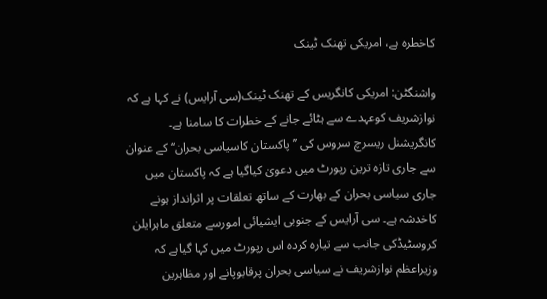کاخطرہ ہے، امریکی تھنک ٹینک

واشنگٹن: امریکی کانگریس کے تھنک ٹینک(سی آرایس) نے کہا ہے کہ نوازشریف کوعہدے سے ہٹائے جانے کے خطرات کا سامنا ہے۔ کانگریشنل ریسرچ سروس کی ’’پاکستان کاسیاسی بحران‘‘ کے عنوان سے جاری تازہ ترین رپورٹ میں دعویٰ کیاگیا ہے کہ پاکستان میں جاری سیاسی بحران کے بھارت کے ساتھ تعلقات پر اثرانداز ہونے کاخدشہ ہے۔ سی آرایس کے جنوبی ایشیائی امورسے متعلق ماہرایلن کروسٹیڈکی جانب سے تیارہ کردہ اس رپورٹ میں کہا گیاہے کہ وزیراعظم نوازشریف نے سیاسی بحران پرقابوپانے اور مظاہرین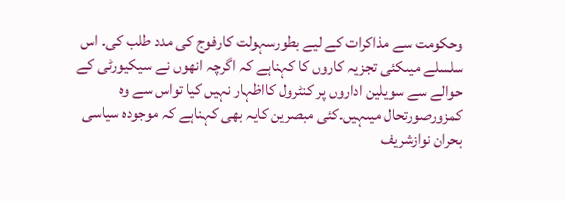وحکومت سے مذاکرات کے لیے بطورسہولت کارفوج کی مدد طلب کی۔ اس سلسلے میںکئی تجزیہ کاروں کا کہناہے کہ اگرچہ انھوں نے سیکیورٹی کے حوالے سے سویلین اداروں پر کنٹرول کااظہار نہیں کیا تواس سے وہ کمزورصورتحال میںہیں۔کئی مبصرین کایہ بھی کہناہے کہ موجودہ سیاسی بحران نوازشریف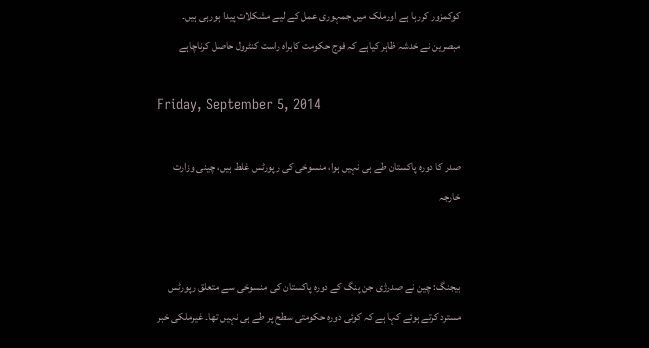کوکمزور کررہا ہے اورملک میں جمہوری عمل کے لیے مشکلات پیدا ہورہی ہیں۔ مبصرین نے خدشہ ظاہر کیاہے کہ فوج حکومت کابراہ راست کنٹرول حاصل کرناچاہے

Friday, September 5, 2014

صدر کا دورہ پاکستان طے ہی نہیں ہوا، منسوخی کی رپورٹس غلط ہیں، چینی وزارت خارجہ


بیجنگ: چین نے صدرژی جن پنگ کے دورہ پاکستان کی منسوخی سے متعلق رپورٹس مسترد کرتے ہوئے کہا ہے کہ کوئی دورہ حکومتی سطح پر طے ہی نہیں تھا۔ غیرملکی خبر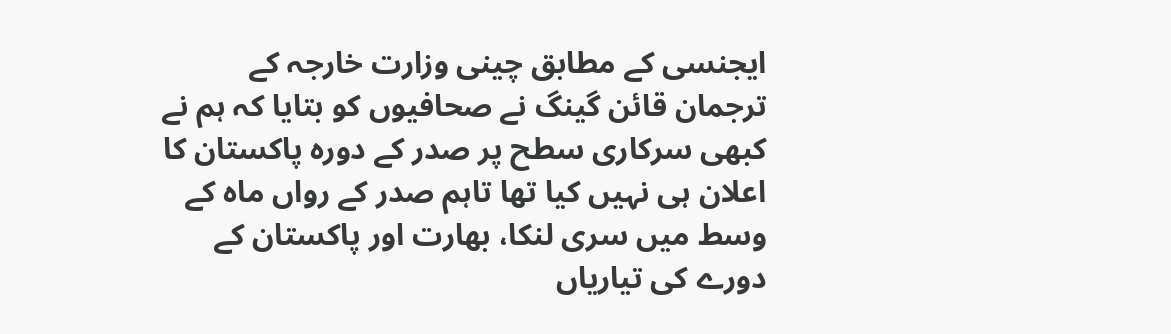ایجنسی کے مطابق چینی وزارت خارجہ کے ترجمان قائن گینگ نے صحافیوں کو بتایا کہ ہم نے کبھی سرکاری سطح پر صدر کے دورہ پاکستان کا اعلان ہی نہیں کیا تھا تاہم صدر کے رواں ماہ کے وسط میں سری لنکا، بھارت اور پاکستان کے دورے کی تیاریاں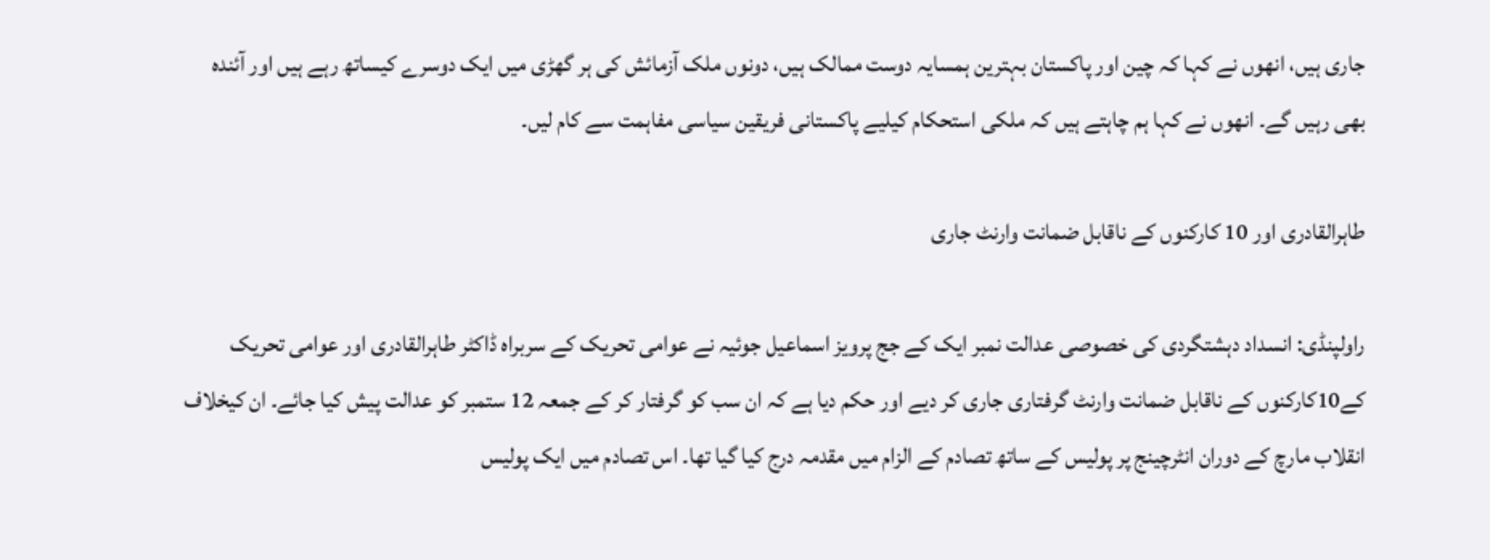جاری ہیں، انھوں نے کہا کہ چین اور پاکستان بہترین ہمسایہ دوست ممالک ہیں، دونوں ملک آزمائش کی ہر گھڑی میں ایک دوسرے کیساتھ رہے ہیں اور آئندہ بھی رہیں گے۔ انھوں نے کہا ہم چاہتے ہیں کہ ملکی استحکام کیلیے پاکستانی فریقین سیاسی مفاہمت سے کام لیں۔

طاہرالقادری اور 10 کارکنوں کے ناقابل ضمانت وارنٹ جاری

راولپنڈی: انسداد دہشتگردی کی خصوصی عدالت نمبر ایک کے جج پرویز اسماعیل جوئیہ نے عوامی تحریک کے سربراہ ڈاکٹر طاہرالقادری اور عوامی تحریک کے10کارکنوں کے ناقابل ضمانت وارنٹ گرفتاری جاری کر دیے اور حکم دیا ہے کہ ان سب کو گرفتار کر کے جمعہ 12 ستمبر کو عدالت پیش کیا جائے۔ ان کیخلاف انقلاب مارچ کے دوران انٹرچینج پر پولیس کے ساتھ تصادم کے الزام میں مقدمہ درج کیا گیا تھا۔ اس تصادم میں ایک پولیس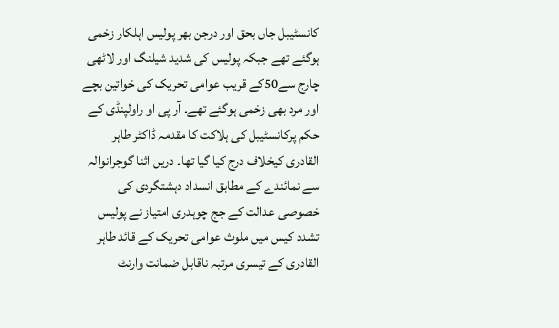کانسٹیبل جاں بحق اور درجن بھر پولیس اہلکار زخمی ہوگئے تھے جبکہ پولیس کی شدید شیلنگ اور لاٹھی چارج سے50کے قریب عوامی تحریک کی خواتین بچے اور مرد بھی زخمی ہوگئے تھے۔ آر پی او راولپنڈی کے حکم پرکانسٹیبل کی ہلاکت کا مقدمہ ڈاکٹر طاہر القادری کیخلاف درج کیا گیا تھا۔ دریں اثنا گوجرانوالہ سے نمائندے کے مطابق انسداد دہشتگردی کی خصوصی عدالت کے جج چوہدری امتیاز نے پولیس تشدد کیس میں ملوث عوامی تحریک کے قائد طاہر القادری کے تیسری مرتبہ ناقابل ضمانت وارنٹ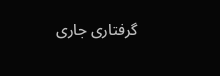گرفتاری جاری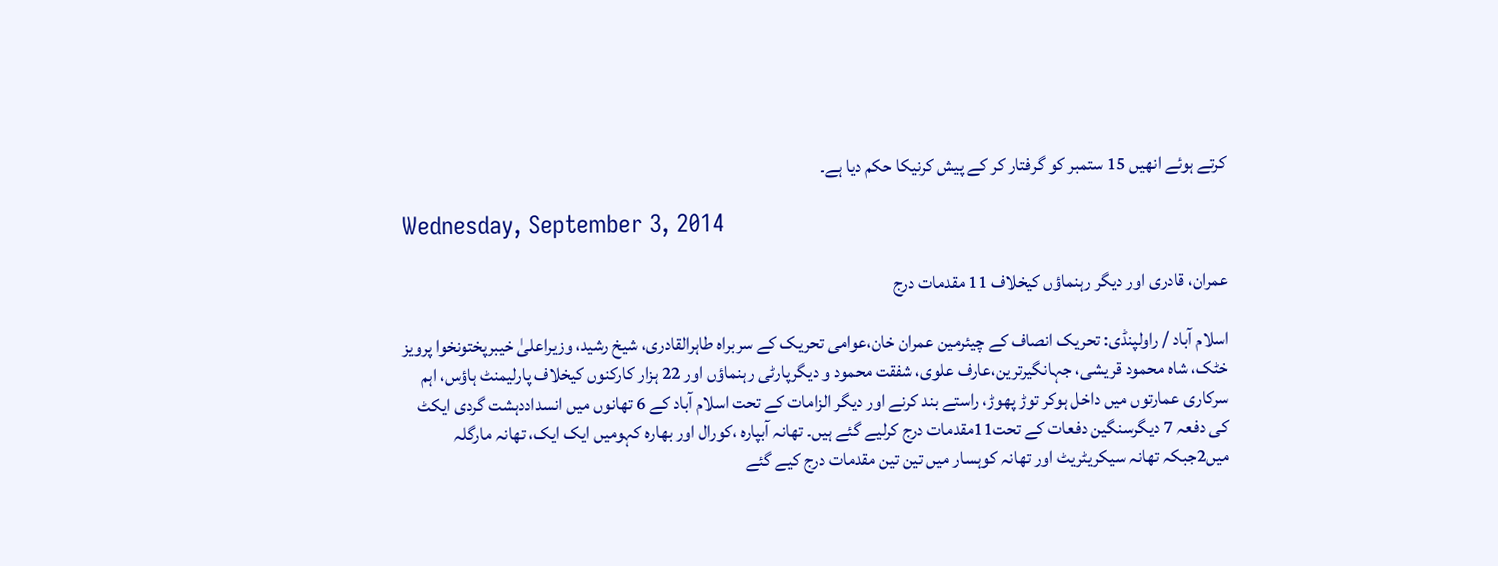کرتے ہوئے انھیں 15 ستمبر کو گرفتار کر کے پیش کرنیکا حکم دیا ہے۔

Wednesday, September 3, 2014

عمران، قادری اور دیگر رہنماؤں کیخلاف 11 مقدمات درج

اسلام آباد / راولپنڈی: تحریک انصاف کے چیئرمین عمران خان،عوامی تحریک کے سربراہ طاہرالقادری، شیخ رشید، وزیراعلیٰ خیبرپختونخوا پرویز خٹک، شاہ محمود قریشی، جہانگیرترین،عارف علوی، شفقت محمود و دیگرپارٹی رہنماؤں اور 22 ہزار کارکنوں کیخلاف پارلیمنٹ ہاؤس، اہم سرکاری عمارتوں میں داخل ہوکر توڑ پھوڑ، راستے بند کرنے اور دیگر الزامات کے تحت اسلام آباد کے 6 تھانوں میں انسداددہشت گردی ایکٹ کی دفعہ 7 دیگرسنگین دفعات کے تحت11مقدمات درج کرلیے گئے ہیں۔ تھانہ آبپارہ ،کورال اور بھارہ کہومیں ایک ایک، تھانہ مارگلہ میں2جبکہ تھانہ سیکریٹریٹ اور تھانہ کوہسار میں تین تین مقدمات درج کیے گئے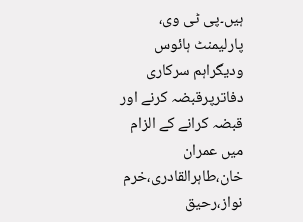ہیں۔پی ٹی وی، پارلیمنٹ ہائوس ودیگراہم سرکاری دفاترپرقبضہ کرنے اور قبضہ کرانے کے الزام میں عمران خان،طاہرالقادری،خرم نواز،رحیق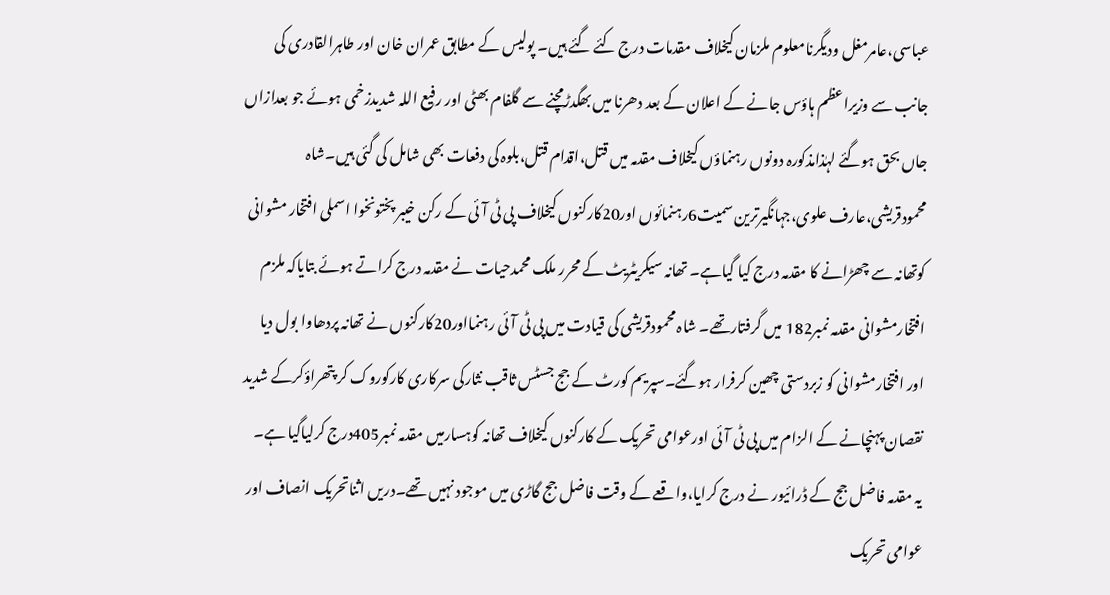عباسی،عامرمغل ودیگرنامعلوم ملزمان کیخلاف مقدمات درج کئے گئے ہیں۔ پولیس کے مطابق عمران خان اور طاہرالقادری کی جانب سے وزیراعظم ہاؤس جانے کے اعلان کے بعد دھرنا میں بھگدڑمچنے سے گلفام بھٹی اور رفیع اللہ شدیدزخمی ہوئے جو بعدازاں جاں بحق ہوگئے لہٰذامذکورہ دونوں رہنماؤں کیخلاف مقدمہ میں قتل،اقدام قتل،بلوہ کی دفعات بھی شامل کی گئی ہیں۔شاہ محمودقریشی،عارف علوی،جہانگیرترین سمیت6رہنمائوں اور20کارکنوں کیخلاف پی ٹی آئی کے رکن خیبر پختونخوا اسملی افتخار مشوانی کوتھانہ سے چھڑانے کا مقدمہ درج کیا گیاہے۔ تھانہ سیکریٹریٹ کے محرر ملک محمدحیات نے مقدمہ درج کراتے ہوئے بتایاکہ ملزم افتخارمشوانی مقدمہ نمبر182 میں گرفتارتھے۔ شاہ محمودقریشی کی قیادت میں پی ٹی آئی رہنمااور20کارکنوں نے تھانہ پردھاوا بول دیا اور افتخارمشوانی کو زبردستی چھین کرفرار ہوگئے۔سپریم کورٹ کے جج جسٹس ثاقب نثارکی سرکاری کارکوروک کر پتھراؤکرکے شدید نقصان پہنچانے کے الزام میں پی ٹی آئی اورعوامی تحریک کے کارکنوں کیخلاف تھانہ کوہسارمیں مقدمہ نمبر405درج کرلیاگیا ہے۔ یہ مقدمہ فاضل جج کے ڈرائیور نے درج کرایا،واقعے کے وقت فاضل جج گاڑی میں موجود نہیں تھے۔دریں اثناتحریک انصاف اور عوامی تحریک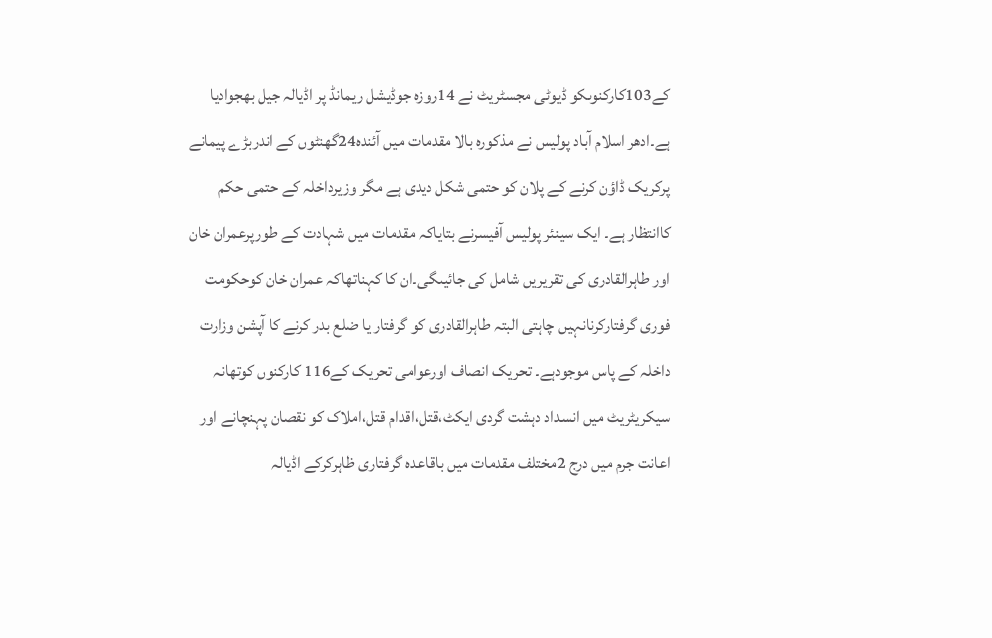کے103کارکنوںکو ڈیوٹی مجسٹریٹ نے 14روزہ جوڈیشل ریمانڈ پر اڈیالہ جیل بھجوادیا ہے۔ادھر اسلام آباد پولیس نے مذکورہ بالا مقدمات میں آئندہ24گھنٹوں کے اندربڑے پیمانے پرکریک ڈاؤن کرنے کے پلان کو حتمی شکل دیدی ہے مگر وزیرداخلہ کے حتمی حکم کاانتظار ہے۔ ایک سینئر پولیس آفیسرنے بتایاکہ مقدمات میں شہادت کے طورپرعمران خان اور طاہرالقادری کی تقریریں شامل کی جائیںگی۔ان کا کہناتھاکہ عمران خان کوحکومت فوری گرفتارکرنانہیں چاہتی البتہ طاہرالقادری کو گرفتار یا ضلع بدر کرنے کا آپشن وزارت داخلہ کے پاس موجودہے۔ تحریک انصاف اورعوامی تحریک کے116 کارکنوں کوتھانہ سیکریٹریٹ میں انسداد دہشت گردی ایکٹ،قتل،اقدام قتل،املاک کو نقصان پہنچانے اور اعانت جرم میں درج 2مختلف مقدمات میں باقاعدہ گرفتاری ظاہرکرکے اڈیالہ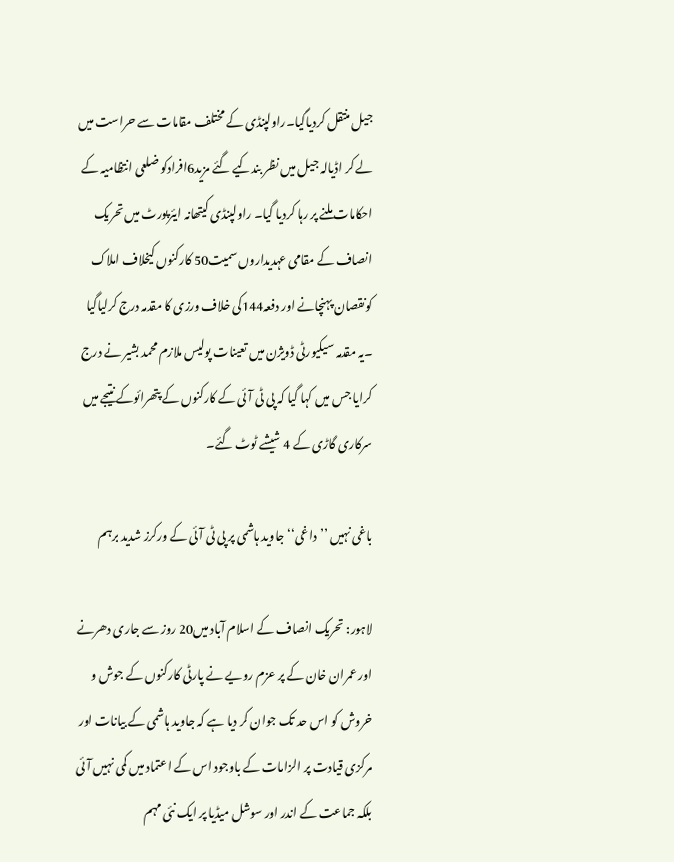جیل منتقل کردیاگیا۔راولپنڈی کے مختلف مقامات سے حراست میں لے کر اڈیالہ جیل میں نظر بندکیے گئے مزید6افرادکو ضلعی انتظامیہ کے احکامات ملنے پر رہا کردیا گیا۔ راولپنڈی کیتھانہ ایئرپورٹ میں تحریک انصاف کے مقامی عہدیداروں سمیت50 کارکنوں کیخلاف املاک کونقصان پہنچانے اور دفعہ144کی خلاف ورزی کا مقدمہ درج کرلیاگیا ۔یہ مقدمہ سیکیورٹی ڈویژن میں تعینات پولیس ملازم محمد بشیر نے درج کرایا جس میں کہا گیا کہ پی ٹی آئی کے کارکنوں کے پتھرائوکے نتیجے میں سرکاری گاڑی کے 4 شیشے ٹوٹ گئے۔

باغی نہیں ’’داغی‘‘ جاوید ہاشمی پر پی ٹی آئی کے ورکرز شدید برہم

لاہور: تحریک انصاف کے اسلام آباد میں20 روز سے جاری دھرنے اور عمران خان کے پر عزم رویے نے پارٹی کارکنوں کے جوش و خروش کو اس حد تک جوان کر دیا ہے کہ جاوید ہاشمی کے بیانات اور مرکزی قیادت پر الزامات کے باوجود اس کے اعتماد میں کمی نہیں آئی بلکہ جماعت کے اندر اور سوشل میڈیا پر ایک نئی مہم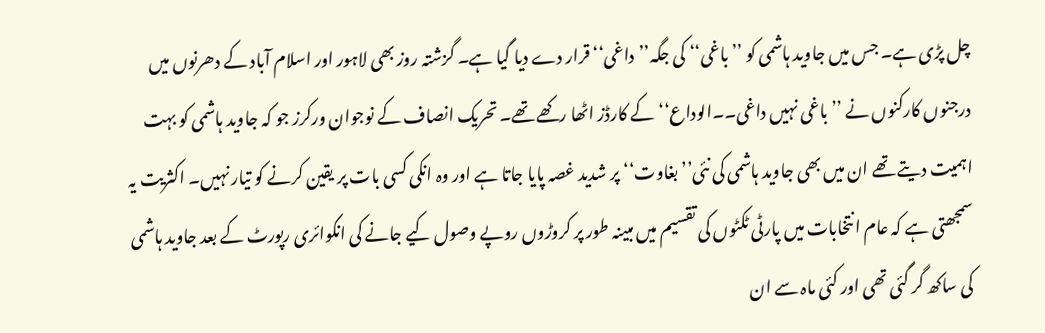چل پڑی ہے۔ جس میں جاوید ہاشمی کو ’’باغی‘‘ کی جگہ’’داغی‘‘ قرار دے دیا گیا ہے۔ گزشتہ روز بھی لاہور اور اسلام آباد کے دھرنوں میں درجنوں کارکنوں نے ’’باغی نہیں داغی۔۔الوداع‘‘کے کارڈز اٹھا رکھے تھے۔ تحریک انصاف کے نوجوان ورکرز جو کہ جاوید ہاشمی کو بہت اہمیت دیتے تھے ان میں بھی جاوید ہاشمی کی نئی’’بغاوت‘‘پر شدید غصہ پایا جاتا ہے اور وہ انکی کسی بات پر یقین کرنے کو تیار نہیں۔ اکثریت یہ سمجھتی ہے کہ عام انتخابات میں پارٹی ٹکٹوں کی تقسیم میں مبینہ طور پر کروڑوں روپے وصول کیے جانے کی انکوائری رپورٹ کے بعد جاوید ہاشمی کی ساکھ گر گئی تھی اور کئی ماہ سے ان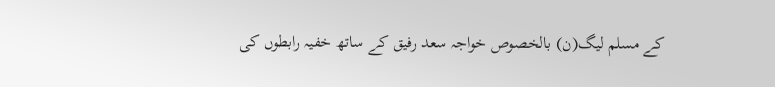کے مسلم لیگ(ن) بالخصوص خواجہ سعد رفیق کے ساتھ خفیہ رابطوں کی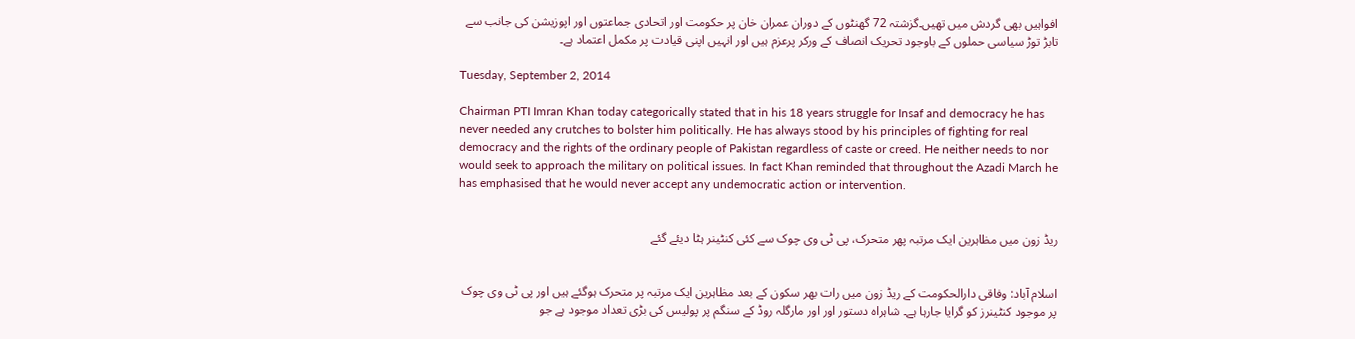افواہیں بھی گردش میں تھیں۔گزشتہ 72 گھنٹوں کے دوران عمران خان پر حکومت اور اتحادی جماعتوں اور اپوزیشن کی جانب سے تابڑ توڑ سیاسی حملوں کے باوجود تحریک انصاف کے ورکر پرعزم ہیں اور انہیں اپنی قیادت پر مکمل اعتماد ہے۔

Tuesday, September 2, 2014

Chairman PTI Imran Khan today categorically stated that in his 18 years struggle for Insaf and democracy he has never needed any crutches to bolster him politically. He has always stood by his principles of fighting for real democracy and the rights of the ordinary people of Pakistan regardless of caste or creed. He neither needs to nor would seek to approach the military on political issues. In fact Khan reminded that throughout the Azadi March he has emphasised that he would never accept any undemocratic action or intervention.


ریڈ زون میں مظاہرین ایک مرتبہ پھر متحرک، پی ٹی وی چوک سے کئی کنٹینر ہٹا دیئے گئے


اسلام آباد: وفاقی دارالحکومت کے ریڈ زون میں رات بھر سکون کے بعد مظاہرین ایک مرتبہ پر متحرک ہوگئے ہیں اور پی ٹی وی چوک پر موجود کنٹینرز کو گرایا جارہا ہے۔ شاہراہ دستور اور اور مارگلہ روڈ کے سنگم پر پولیس کی بڑی تعداد موجود ہے جو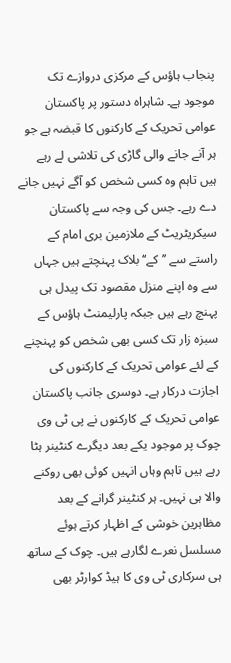پنجاب ہاؤس کے مرکزی دروازے تک موجود ہے۔ شاہراہ دستور پر پاکستان عوامی تحریک کے کارکنوں کا قبضہ ہے جو ہر آنے جانے والی گاڑی کی تلاشی لے رہے ہیں تاہم وہ کسی شخص کو آگے نہیں جانے دے رہے۔ جس کی وجہ سے پاکستان سیکریٹریٹ کے ملازمین بری امام کے راستے سے ’’کے‘‘ بلاک پہنچتے ہیں جہاں سے وہ اپنے منزل مقصود تک پیدل ہی پہنچ رہے ہیں جبکہ پارلیمنٹ ہاؤس کے سبزہ زار تک کسی بھی شخص کو پہنچنے کے لئے عوامی تحریک کے کارکنوں کی اجازت درکار ہے۔ دوسری جانب پاکستان عوامی تحریک کے کارکنوں نے پی ٹی وی چوک پر موجود یکے بعد دیگرے کنٹینر ہٹا رہے ہیں تاہم وہاں انہیں کوئی بھی روکنے والا ہی نہیں۔ ہر کنٹینر گرانے کے بعد مظاہرین خوشی کے اظہار کرتے ہوئے مسلسل نعرے لگارہے ہیں۔ چوک کے ساتھ ہی سرکاری ٹی وی کا ہیڈ کوارٹر بھی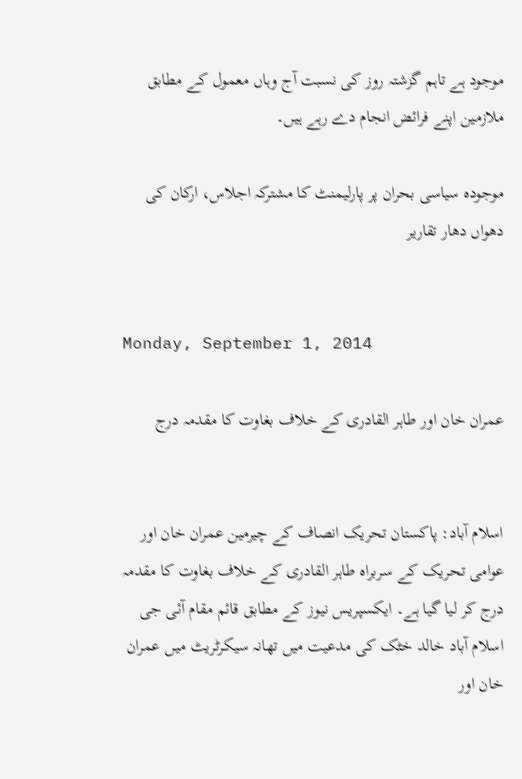موجود ہے تاہم گزشتہ روز کی نسبت آج وہاں معمول کے مطابق ملازمین اپنے فرائض انجام دے رہے ہیں۔

موجودہ سیاسی بحران پر پارلیمنٹ کا مشترکہ اجلاس، ارکان کی دھواں دھار تقاریر


Monday, September 1, 2014

عمران خان اور طاہر القادری کے خلاف بغاوت کا مقدمہ درج


اسلام آباد: پاکستان تحریک انصاف کے چیرمین عمران خان اور عوامی تحریک کے سربراہ طاہر القادری کے خلاف بغاوت کا مقدمہ درج کر لیا گیا ہے۔ ایکسپریس نیوز کے مطابق قائم مقام آئی جی اسلام آباد خالد خٹک کی مدعیت میں تھانہ سیکرٹریٹ میں عمران خان اور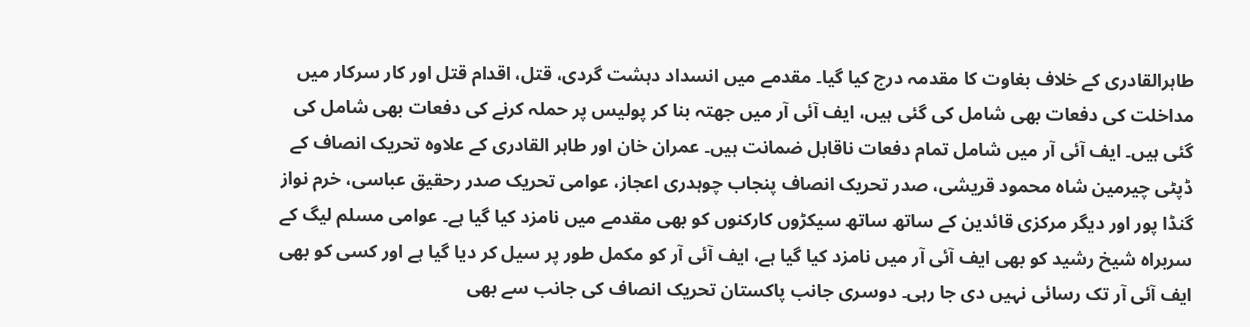طاہرالقادری کے خلاف بغاوت کا مقدمہ درج کیا گیا۔ مقدمے میں انسداد دہشت گردی، قتل، اقدام قتل اور کار سرکار میں مداخلت کی دفعات بھی شامل کی گئی ہیں، ایف آئی آر میں جھتہ بنا کر پولیس پر حملہ کرنے کی دفعات بھی شامل کی گئی ہیں۔ ایف آئی آر میں شامل تمام دفعات ناقابل ضمانت ہیں۔ عمران خان اور طاہر القادری کے علاوہ تحریک انصاف کے ڈپٹی چیرمین شاہ محمود قریشی، صدر تحریک انصاف پنجاب چوہدری اعجاز، عوامی تحریک صدر رحقیق عباسی، خرم نواز گنڈا پور اور دیگر مرکزی قائدین کے ساتھ ساتھ سیکڑوں کارکنوں کو بھی مقدمے میں نامزد کیا گیا ہے۔ عوامی مسلم لیگ کے سربراہ شیخ رشید کو بھی ایف آئی آر میں نامزد کیا گیا ہے، ایف آئی آر کو مکمل طور پر سیل کر دیا گیا ہے اور کسی کو بھی ایف آئی آر تک رسائی نہیں دی جا رہی۔ دوسری جانب پاکستان تحریک انصاف کی جانب سے بھی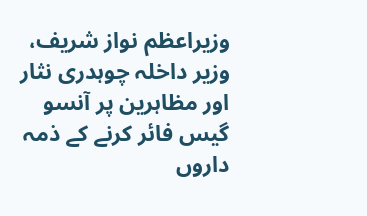وزیراعظم نواز شریف، وزیر داخلہ چوہدری نثار اور مظاہرین پر آنسو گیس فائر کرنے کے ذمہ داروں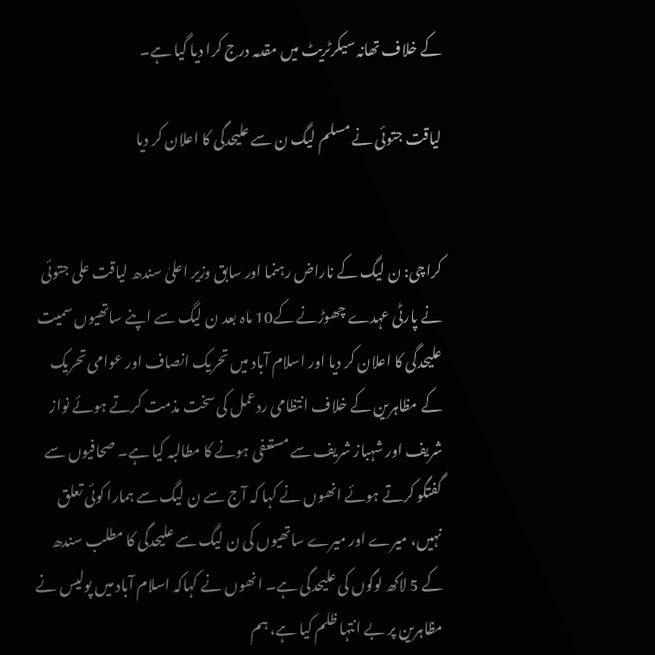کے خلاف تھانہ سیکرٹریٹ میں مقدمہ درج کرا دیا گیا ہے۔

لیاقت جتوئی نے مسلم لیگ ن سے علیحدگی کا اعلان کر دیا


کراچی: ن لیگ کے ناراض رہنما اور سابق وزیر اعلیٰ سندھ لیاقت علی جتوئی نے پارٹی عہدے چھوڑنے کے10 ماہ بعد ن لیگ سے اپنے ساتھیوں سمیت علیحدگی کا اعلان کر دیا اور اسلام آباد میں تحریک انصاف اور عوامی تحریک کے مظاہرین کے خلاف انتظامی ردعمل کی سخت مذمت کرتے ہوئے نواز شریف اور شہباز شریف سے مستعفی ہونے کا مطالبہ کیا ہے۔ صحافیوں سے گفتگو کرتے ہوئے انھوں نے کہا کہ آج سے ن لیگ سے ہمارا کوئی تعلق نہیں، میرے اور میرے ساتھیوں کی ن لیگ سے علیحدگی کا مطلب سندھ کے 5 لاکھ لوگوں کی علیحدگی ہے۔ انھوں نے کہاکہ اسلام آباد میں پولیس نے مظاہرین پر بے انتہا ظلم کیا ہے، ہم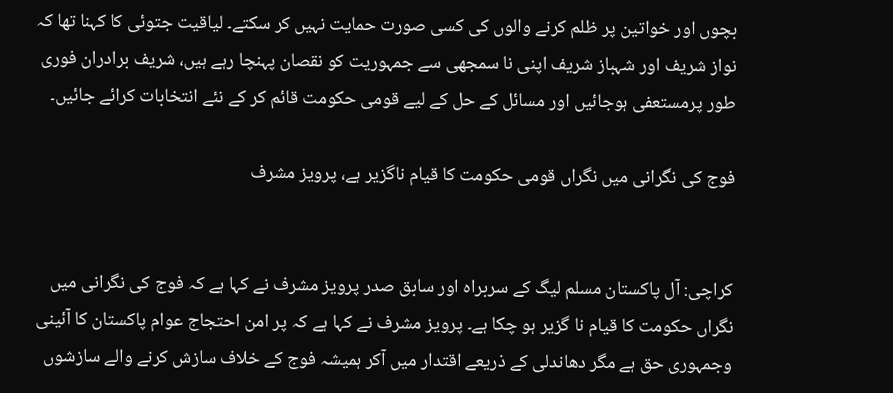بچوں اور خواتین پر ظلم کرنے والوں کی کسی صورت حمایت نہیں کر سکتے۔ لیاقیت جتوئی کا کہنا تھا کہ نواز شریف اور شہباز شریف اپنی نا سمجھی سے جمہوریت کو نقصان پہنچا رہے ہیں، شریف برادران فوری طور پرمستعفی ہوجائیں اور مسائل کے حل کے لیے قومی حکومت قائم کر کے نئے انتخابات کرائے جائیں۔

فوج کی نگرانی میں نگراں قومی حکومت کا قیام ناگزیر ہے، پرویز مشرف


کراچی: آل پاکستان مسلم لیگ کے سربراہ اور سابق صدر پرویز مشرف نے کہا ہے کہ فوج کی نگرانی میں نگراں حکومت کا قیام نا گزیر ہو چکا ہے۔ پرویز مشرف نے کہا ہے کہ پر امن احتجاج عوام پاکستان کا آئینی وجمہوری حق ہے مگر دھاندلی کے ذریعے اقتدار میں آکر ہمیشہ فوج کے خلاف سازش کرنے والے سازشوں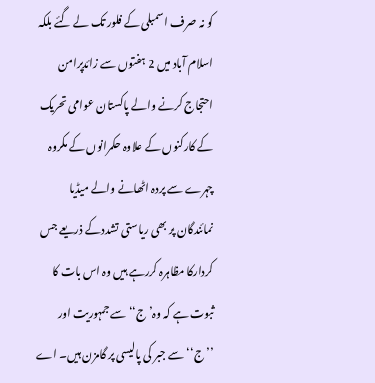کو نہ صرف اسمبلی کے فلور تک لے گئے بلکہ اسلام آباد میں 2 ہفتوں سے زائدپرامن احتجاج کرنے والے پاکستان عوامی تحریک کے کارکنوں کے علاوہ حکمرانوں کے مکروہ چہرے سے پردہ اٹھانے والے میڈیا نمائندگان پر بھی ریاستی تشددکے ذریعے جس کردارکا مظاہرہ کررہے ہیں وہ اس بات کا ثبوت ہے کہ وہ’ج‘‘ سے جمہوریت اور ’’ج‘‘ سے جبر کی پالیسی پر گامزن ہیں۔ اے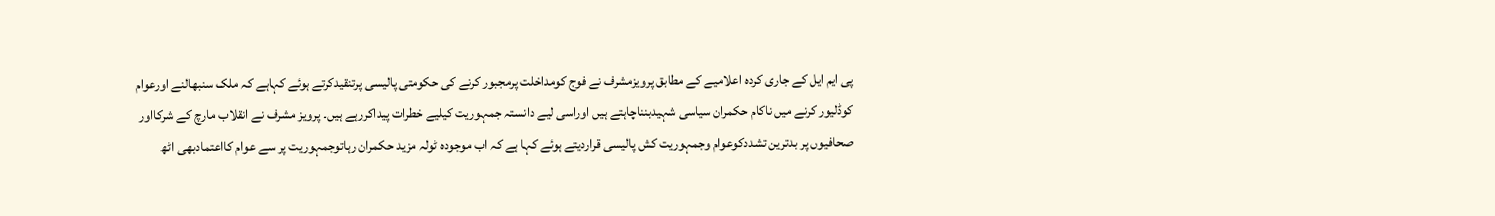پی ایم ایل کے جاری کردہ اعلامیے کے مطابق پرویزمشرف نے فوج کومداخلت پرمجبور کرنے کی حکومتی پالیسی پرتنقیدکرتے ہوئے کہاہے کہ ملک سنبھالنے اورعوام کوڈلیور کرنے میں ناکام حکمران سیاسی شہیدبنناچاہتے ہیں اوراسی لیے دانستہ جمہوریت کیلیے خطرات پیداکررہے ہیں۔ پرویز مشرف نے انقلاب مارچ کے شرکااور صحافیوں پر بدترین تشددکوعوام وجمہوریت کش پالیسی قراردیتے ہوئے کہا ہے کہ اب موجودہ ٹولہ مزید حکمران رہاتوجمہوریت پر سے عوام کااعتمادبھی اٹھ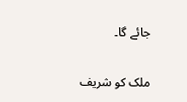جائے گا۔

ملک کو شریف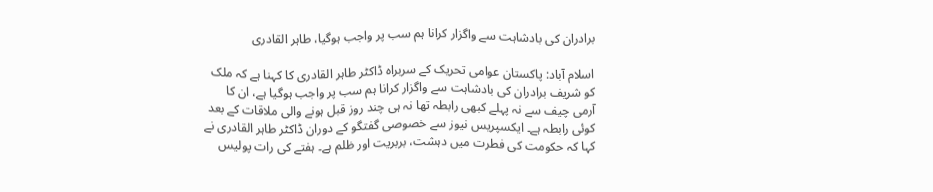برادران کی بادشاہت سے واگزار کرانا ہم سب پر واجب ہوگیا، طاہر القادری

اسلام آباد: پاکستان عوامی تحریک کے سربراہ ڈاکٹر طاہر القادری کا کہنا ہے کہ ملک کو شریف برادران کی بادشاہت سے واگزار کرانا ہم سب پر واجب ہوگیا ہے، ان کا آرمی چیف سے نہ پہلے کبھی رابطہ تھا نہ ہی چند روز قبل ہونے والی ملاقات کے بعد کوئی رابطہ ہے۔ ایکسپریس نیوز سے خصوصی گفتگو کے دوران ڈاکٹر طاہر القادری نے کہا کہ حکومت کی فطرت میں دہشت، بربریت اور ظلم ہے۔ ہفتے کی رات پولیس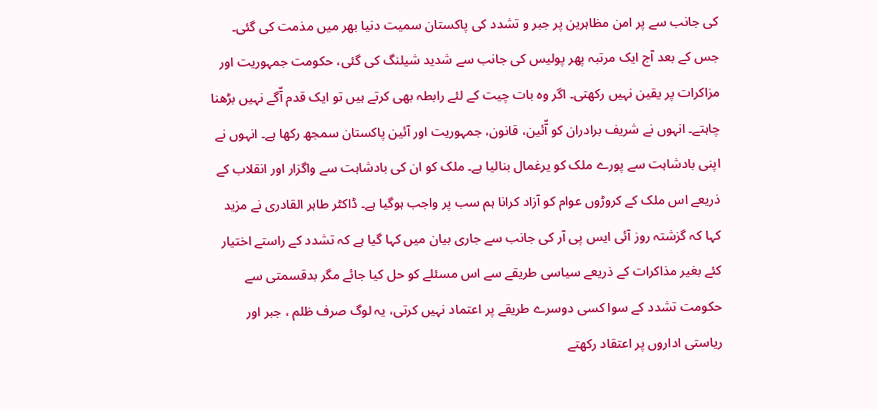کی جانب سے پر امن مظاہرین پر جبر و تشدد کی پاکستان سمیت دنیا بھر میں مذمت کی گئی۔ جس کے بعد آج ایک مرتبہ پھر پولیس کی جانب سے شدید شیلنگ کی گئی، حکومت جمہوریت اور مزاکرات پر یقین نہیں رکھتی۔ اگر وہ بات چیت کے لئے رابطہ بھی کرتے ہیں تو ایک قدم آّگے نہیں بڑھنا چاہتے۔ انہوں نے شریف برادران کو آّئین، قانون، جمہوریت اور آئین پاکستان سمجھ رکھا ہے۔ انہوں نے اپنی بادشاہت سے پورے ملک کو یرغمال بنالیا ہے۔ ملک کو ان کی بادشاہت سے واگزار اور انقلاب کے ذریعے اس ملک کے کروڑوں عوام کو آزاد کرانا ہم سب پر واجب ہوگیا ہے۔ ڈاکٹر طاہر القادری نے مزید کہا کہ گزشتہ روز آئی ایس پی آر کی جانب سے جاری بیان میں کہا گیا ہے کہ تشدد کے راستے اختیار کئے بغیر مذاکرات کے ذریعے سیاسی طریقے سے اس مسئلے کو حل کیا جائے مگر بدقسمتی سے حکومت تشدد کے سوا کسی دوسرے طریقے پر اعتماد نہیں کرتی، یہ لوگ صرف ظلم ، جبر اور ریاستی اداروں پر اعتقاد رکھتے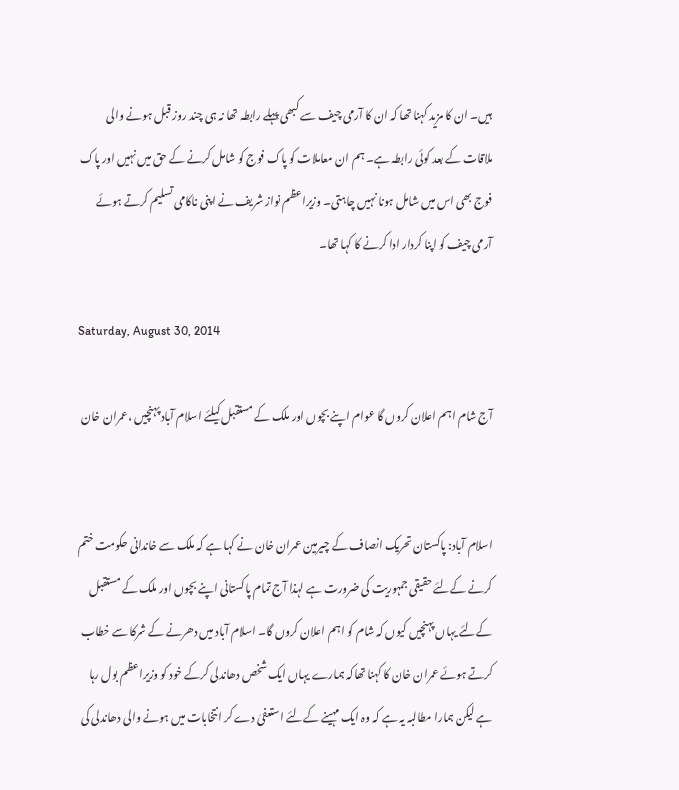ہیں۔ ان کا مزید کہنا تھا کہ ان کا آرمی چیف سے کبھی پہلے رابطہ تھا نہ ہی چند روز قبل ہونے والی ملاقات کے بعد کوئی رابطہ ہے۔ ہم ان معاملات کو پاک فوج کو شامل کرنے کے حق میں نہیں اور پاک فوج بھی اس میں شامل ہونا نہیں چاہتی۔ وزیراعظم نواز شریف نے اپنی ناکامی تسلیم کرتے ہوئے آرمی چیف کو اپنا کردار ادا کرنے کا کہا تھا۔

Saturday, August 30, 2014

آج شام اہم اعلان کروں گا عوام اپنے بچوں اور ملک کے مستقبل کیلئے اسلام آباد پہنچیں ،عمران خان


اسلام آباد: پاکستان تحریک انصاف کے چیرمین عمران خان نے کہا ہے کہ ملک سے خاندانی حکومت ختم کرنے کےلئے حقیقی جمہوریت کی ضرورت ہے لہذا آج تمام پاکستانی اپنے بچوں اور ملک کے مستقبل کےلئے یہاں پہنچیں کیوں کہ شام کو اہم اعلان کروں گا۔ اسلام آباد میں دھرنے کے شرکا سے خطاب کرتے ہوئے عمران خان کا کہنا تھاکہ ہمارے یہاں ایک شخص دھاندلی کرکے خود کو وزیراعظم بول رہا ہے لیکن ہمارا مطالبہ یہ ہے کہ وہ ایک مہینے کےلئے استعفیٰ دے کر انتخابات میں ہونے والی دھاندلی کی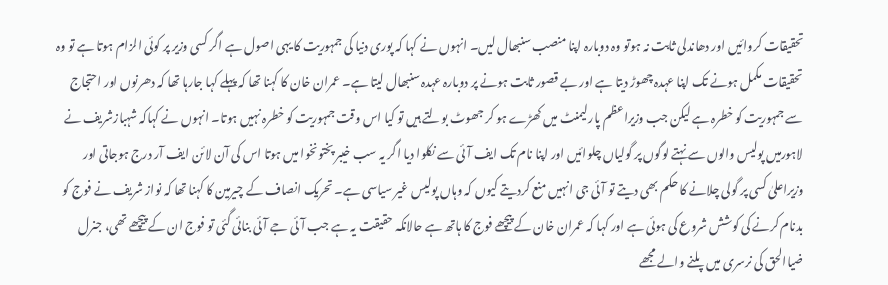تحقیقات کروائیں اور دھاندلی ثابت نہ ہوتو وہ دوبارہ اپنا منصب سنبھال لیں۔ انہوں نے کہا کہ پوری دنیا کی جمہوریت کا یہی اصول ہے اگر کسی وزیر پر کوئی الزام ہوتا ہے تو وہ تحقیقات مکمل ہونے تک اپنا عہدہ چھوڑ دیتا ہے اور بے قصور ثابت ہونے پر دوبارہ عہدہ سنبھال لیتا ہے۔ عمران خان کا کہنا تھا کہ پہلے کہا جارہا تھا کہ دھرنوں اور احتجاج سے جمہوریت کو خطرہ ہے لیکن جب وزیراعظم پارلیمنٹ میں کھڑے ہو کر جھوٹ بولتے ہیں تو کیا اس وقت جمہوریت کو خطرہ نہیں ہوتا۔ انہوں نے کہاکہ شہبازشریف نے لاہورمیں پولیس والوں سے نہتے لوگوں پر گولیاں چلوائیں اور اپنا نام تک ایف آئی سے نکلوا دیا اگر یہ سب خیبر پختونخوا میں ہوتا اس کی آن لائن ایف آر درج ہوجاتی اور وزیراعلیٰ کسی پر گولی چلانے کا حکم بھی دیتے تو آئی جی انہیں منع کردیتے کیوں کہ وہاں پولیس غیر سیاسی ہے۔ تحریک انصاف کے چیرمین کا کہنا تھا کہ نواز شریف نے فوج کو بدنام کرنے کی کوشش شروع کی ہوئی ہے اور کہا کہ عمران خان کے پیچھے فوج کا ہاتھ ہے حالانکہ حقیقت یہ ہے جب آئی جے آئی بنائی گئی تو فوج ان کے پیچھے تھی، جنرل ضیاالحق کی نرسری میں پلنے والے مجھے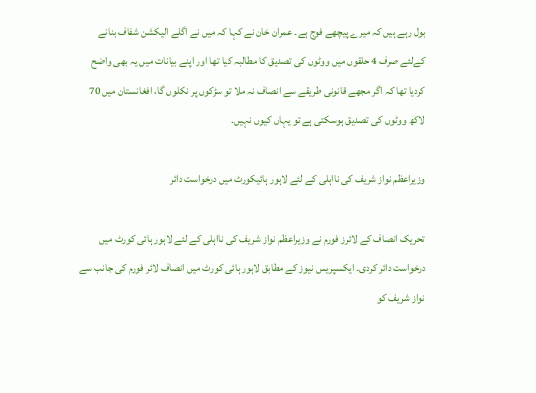بول رہے ہیں کہ میرے پیچھے فوج ہے۔ عمران خان نے کہا کہ میں نے اگلے الیکشن شفاف بنانے کےلئے صرف 4 حلقوں میں ووٹوں کی تصدیق کا مطالبہ کیا تھا اور اپنے بیانات میں یہ بھی واضح کردیا تھا کہ اگر مجھے قانونی طریقے سے انصاف نہ ملا تو سڑکوں پر نکلوں گا، افغانستان میں 70 لاکھ ووٹوں کی تصدیق ہوسکتی ہے تو یہاں کیوں نہیں۔

وزیراعظم نواز شریف کی نااہلی کے لئے لاہور ہائیکورٹ میں درخواست دائر

تحریک انصاف کے لائرز فورم نے وزیراعظم نواز شریف کی نااہلی کے لئے لاہور ہائی کورٹ میں درخواست دائر کردی۔ ایکسپریس نیوز کے مطابق لاہور ہائی کورٹ میں انصاف لائر فورم کی جانب سے نواز شریف کو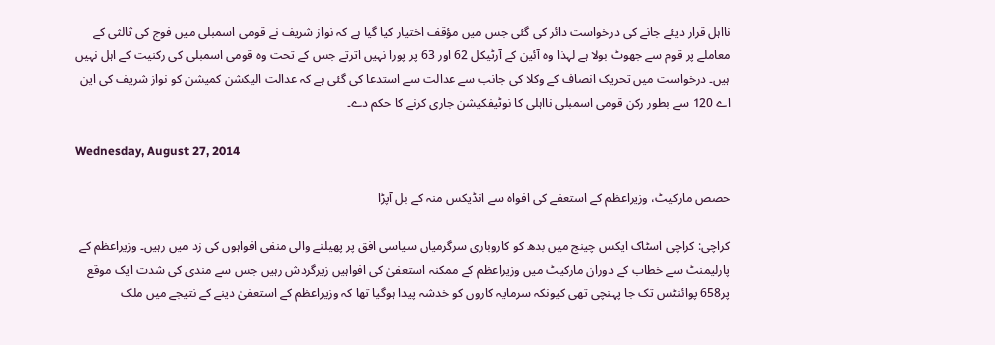نااہل قرار دیئے جانے کی درخواست دائر کی گئی جس میں مؤقف اختیار کیا گیا ہے کہ نواز شریف نے قومی اسمبلی میں فوج کی ثالثی کے معاملے پر قوم سے جھوٹ بولا ہے لہذا وہ آئین کے آرٹیکل 62 اور 63 پر پورا نہیں اترتے جس کے تحت وہ قومی اسمبلی کی رکنیت کے اہل نہیں ہیں۔ درخواست میں تحریک انصاف کے وکلا کی جانب سے عدالت سے استدعا کی گئی ہے کہ عدالت الیکشن کمیشن کو نواز شریف کی این اے 120 سے بطور رکن قومی اسمبلی نااہلی کا نوٹیفکیشن جاری کرنے کا حکم دے۔

Wednesday, August 27, 2014

حصص مارکیٹ، وزیراعظم کے استعفے کی افواہ سے انڈیکس منہ کے بل آپڑا

کراچی: کراچی اسٹاک ایکس چینج میں بدھ کو کاروباری سرگرمیاں سیاسی افق پر پھیلنے والی منفی افواہوں کی زد میں رہیں۔ وزیراعظم کے پارلیمنٹ سے خطاب کے دوران مارکیٹ میں وزیراعظم کے ممکنہ استعفیٰ کی افواہیں زیرگردش رہیں جس سے مندی کی شدت ایک موقع پر658 پوائنٹس تک جا پہنچی تھی کیونکہ سرمایہ کاروں کو خدشہ پیدا ہوگیا تھا کہ وزیراعظم کے استعفیٰ دینے کے نتیجے میں ملک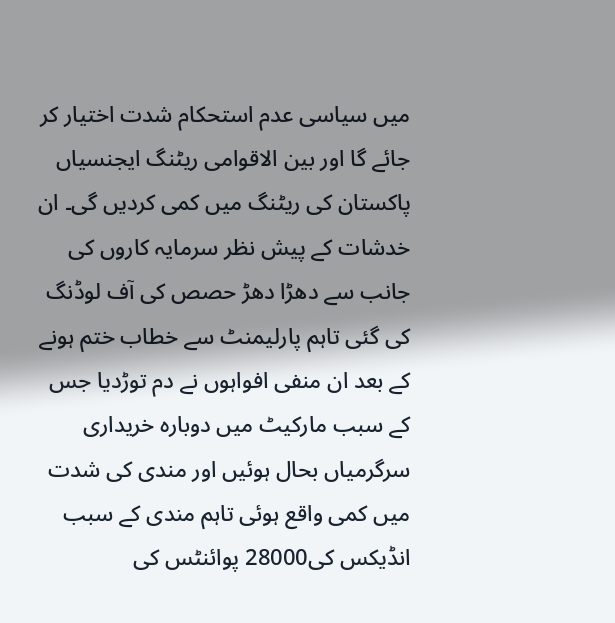میں سیاسی عدم استحکام شدت اختیار کر جائے گا اور بین الاقوامی ریٹنگ ایجنسیاں پاکستان کی ریٹنگ میں کمی کردیں گی۔ ان خدشات کے پیش نظر سرمایہ کاروں کی جانب سے دھڑا دھڑ حصص کی آف لوڈنگ کی گئی تاہم پارلیمنٹ سے خطاب ختم ہونے کے بعد ان منفی افواہوں نے دم توڑدیا جس کے سبب مارکیٹ میں دوبارہ خریداری سرگرمیاں بحال ہوئیں اور مندی کی شدت میں کمی واقع ہوئی تاہم مندی کے سبب انڈیکس کی28000 پوائنٹس کی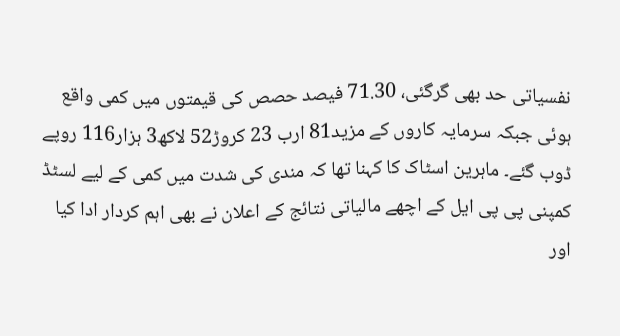نفسیاتی حد بھی گرگئی، 71.30 فیصد حصص کی قیمتوں میں کمی واقع ہوئی جبکہ سرمایہ کاروں کے مزید81 ارب 23 کروڑ52 لاکھ3 ہزار116 روپے ڈوب گئے۔ ماہرین اسٹاک کا کہنا تھا کہ مندی کی شدت میں کمی کے لیے لسٹڈ کمپنی پی پی ایل کے اچھے مالیاتی نتائج کے اعلان نے بھی اہم کردار ادا کیا اور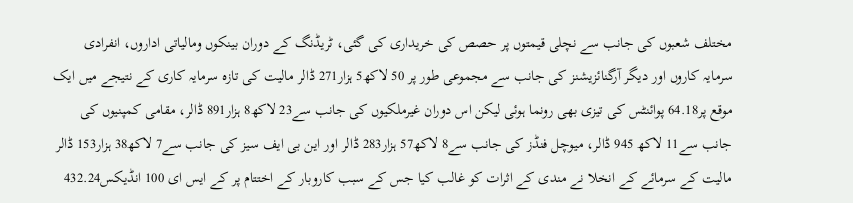مختلف شعبوں کی جانب سے نچلی قیمتوں پر حصص کی خریداری کی گئی، ٹریڈنگ کے دوران بینکوں ومالیاتی اداروں، انفرادی سرمایہ کاروں اور دیگر آرگنائزیشنز کی جانب سے مجموعی طور پر 50 لاکھ5 ہزار271 ڈالر مالیت کی تازہ سرمایہ کاری کے نتیجے میں ایک موقع پر64.18 پوائنٹس کی تیزی بھی رونما ہوئی لیکن اس دوران غیرملکیوں کی جانب سے23 لاکھ8 ہزار891 ڈالر، مقامی کمپنیوں کی جانب سے11 لاکھ 945 ڈالر، میوچل فنڈز کی جانب سے8 لاکھ57 ہزار283 ڈالر اور این بی ایف سیز کی جانب سے7 لاکھ38 ہزار153 ڈالر مالیت کے سرمائے کے انخلا نے مندی کے اثرات کو غالب کیا جس کے سبب کاروبار کے اختتام پر کے ایس ای 100 انڈیکس432.24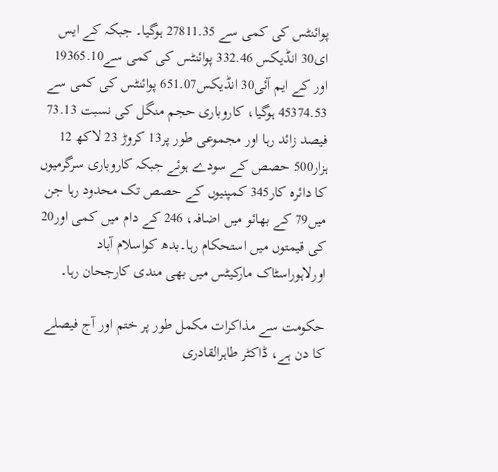پوائنٹس کی کمی سے 27811.35 ہوگیا۔ جبکہ کے ایس ای30 انڈیکس 332.46 پوائنٹس کی کمی سے19365.10 اور کے ایم آئی30 انڈیکس651.07 پوائنٹس کی کمی سے 45374.53 ہوگیا، کاروباری حجم منگل کی نسبت 73.13 فیصد زائد رہا اور مجموعی طور پر13 کروڑ 23 لاکھ 12 ہزار500 حصص کے سودے ہوئے جبکہ کاروباری سرگرمیوں کا دائرہ کار345 کمپنیوں کے حصص تک محدود رہا جن میں79 کے بھائو میں اضافہ، 246 کے دام میں کمی اور20 کی قیمتوں میں استحکام رہا۔بدھ کواسلام آباد اورلاہوراسٹاک مارکیٹس میں بھی مندی کارجحان رہا۔

حکومت سے مذاکرات مکمل طور پر ختم اور آج فیصلے کا دن ہے، ڈاکٹر طاہرالقادری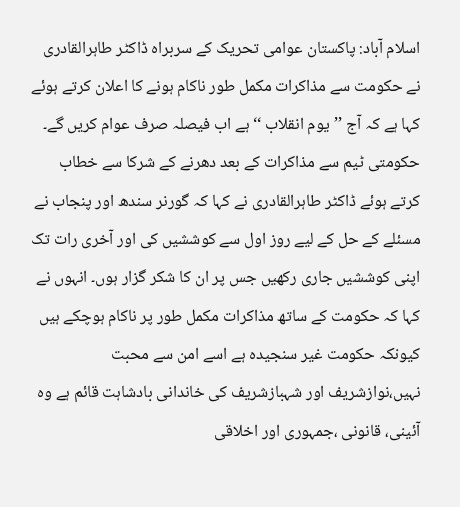اسلام آباد: پاکستان عوامی تحریک کے سربراہ ڈاکٹر طاہرالقادری نے حکومت سے مذاکرات مکمل طور ناکام ہونے کا اعلان کرتے ہوئے کہا ہے کہ آج ’’یوم انقلاب ‘‘ ہے اب فیصلہ صرف عوام کریں گے۔ حکومتی ٹیم سے مذاکرات کے بعد دھرنے کے شرکا سے خطاب کرتے ہوئے ڈاکٹر طاہرالقادری نے کہا کہ گورنر سندھ اور پنجاب نے مسئلے کے حل کے لیے روز اول سے کوششیں کی اور آخری رات تک اپنی کوششیں جاری رکھیں جس پر ان کا شکر گزار ہوں۔ انہوں نے کہا کہ حکومت کے ساتھ مذاکرات مکمل طور پر ناکام ہوچکے ہیں کیونکہ حکومت غیر سنجیدہ ہے اسے امن سے محبت نہیں،نوازشریف اور شہبازشریف کی خاندانی بادشاہت قائم ہے وہ آئینی، قانونی ،جمہوری اور اخلاقی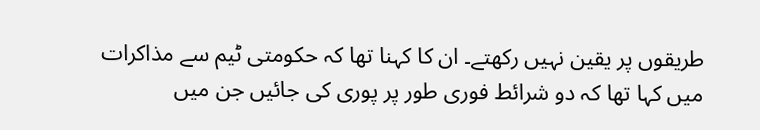طریقوں پر یقین نہیں رکھتے۔ ان کا کہنا تھا کہ حکومتی ٹیم سے مذاکرات میں کہا تھا کہ دو شرائط فوری طور پر پوری کی جائیں جن میں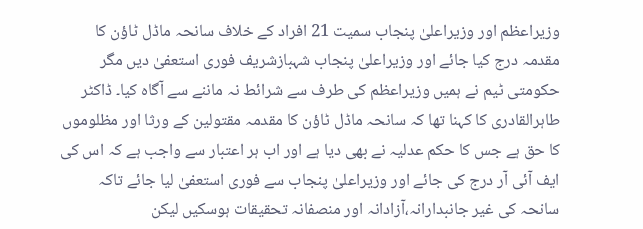وزیراعظم اور وزیراعلیٰ پنجاب سمیت 21 افراد کے خلاف سانحہ ماڈل ٹاؤن کا مقدمہ درج کیا جائے اور وزیراعلیٰ پنجاب شہبازشریف فوری استعفیٰ دیں مگر حکومتی ٹیم نے ہمیں وزیراعظم کی طرف سے شرائط نہ ماننے سے آگاہ کیا۔ ڈاکٹر طاہرالقادری کا کہنا تھا کہ سانحہ ماڈل ٹاؤن کا مقدمہ مقتولین کے ورثا اور مظلوموں کا حق ہے جس کا حکم عدلیہ نے بھی دیا ہے اور اب ہر اعتبار سے واجب ہے کہ اس کی ایف آئی آر درج کی جائے اور وزیراعلیٰ پنجاب سے فوری استعفیٰ لیا جائے تاکہ سانحہ کی غیر جانبدارانہ،آزادانہ اور منصفانہ تحقیقات ہوسکیں لیکن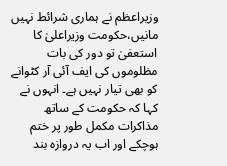وزیراعظم نے ہماری شرائط نہیں مانیں،حکومت وزیراعلیٰ کا استعفیٰ تو دور کی بات مظلوموں کی ایف آئی آر کٹوانے کو بھی تیار نہیں ہے۔ انہوں نے کہا کہ حکومت کے ساتھ مذاکرات مکمل طور پر ختم ہوچکے اور اب یہ دروازہ بند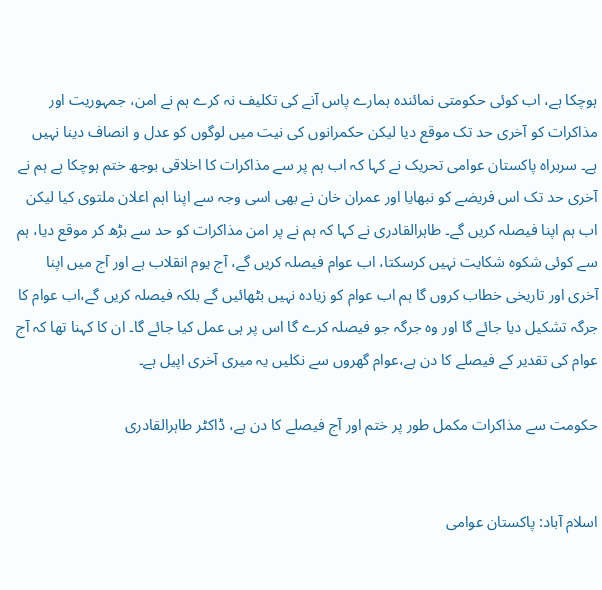ہوچکا ہے، اب کوئی حکومتی نمائندہ ہمارے پاس آنے کی تکلیف نہ کرے ہم نے امن، جمہوریت اور مذاکرات کو آخری حد تک موقع دیا لیکن حکمرانوں کی نیت میں لوگوں کو عدل و انصاف دینا نہیں ہے۔ سربراہ پاکستان عوامی تحریک نے کہا کہ اب ہم پر سے مذاکرات کا اخلاقی بوجھ ختم ہوچکا ہے ہم نے آخری حد تک اس فریضے کو نبھایا اور عمران خان نے بھی اسی وجہ سے اپنا اہم اعلان ملتوی کیا لیکن اب ہم اپنا فیصلہ کریں گے۔ طاہرالقادری نے کہا کہ ہم نے پر امن مذاکرات کو حد سے بڑھ کر موقع دیا، ہم سے کوئی شکوہ شکایت نہیں کرسکتا، اب عوام فیصلہ کریں گے، آج یوم انقلاب ہے اور آج میں اپنا آخری اور تاریخی خطاب کروں گا ہم اب عوام کو زیادہ نہیں بٹھائیں گے بلکہ فیصلہ کریں گے،اب عوام کا جرگہ تشکیل دیا جائے گا اور وہ جرگہ جو فیصلہ کرے گا اس پر ہی عمل کیا جائے گا۔ ان کا کہنا تھا کہ آج عوام کی تقدیر کے فیصلے کا دن ہے،عوام گھروں سے نکلیں یہ میری آخری اپیل ہے۔

حکومت سے مذاکرات مکمل طور پر ختم اور آج فیصلے کا دن ہے، ڈاکٹر طاہرالقادری


اسلام آباد: پاکستان عوامی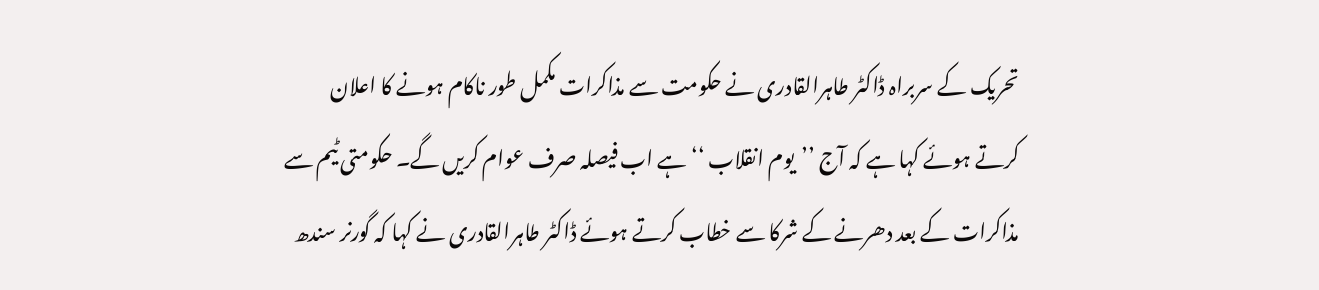تحریک کے سربراہ ڈاکٹر طاہرالقادری نے حکومت سے مذاکرات مکمل طور ناکام ہونے کا اعلان کرتے ہوئے کہا ہے کہ آج ’’یوم انقلاب ‘‘ ہے اب فیصلہ صرف عوام کریں گے۔ حکومتی ٹیم سے مذاکرات کے بعد دھرنے کے شرکا سے خطاب کرتے ہوئے ڈاکٹر طاہرالقادری نے کہا کہ گورنر سندھ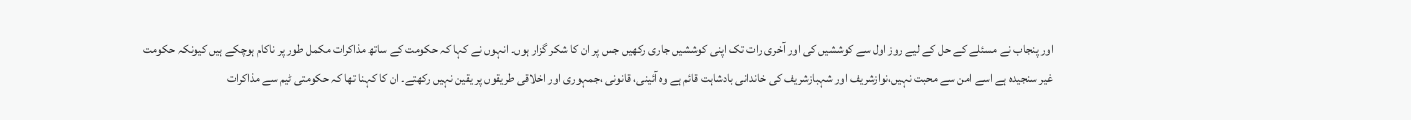اور پنجاب نے مسئلے کے حل کے لیے روز اول سے کوششیں کی اور آخری رات تک اپنی کوششیں جاری رکھیں جس پر ان کا شکر گزار ہوں۔ انہوں نے کہا کہ حکومت کے ساتھ مذاکرات مکمل طور پر ناکام ہوچکے ہیں کیونکہ حکومت غیر سنجیدہ ہے اسے امن سے محبت نہیں،نوازشریف اور شہبازشریف کی خاندانی بادشاہت قائم ہے وہ آئینی، قانونی ،جمہوری اور اخلاقی طریقوں پر یقین نہیں رکھتے۔ ان کا کہنا تھا کہ حکومتی ٹیم سے مذاکرات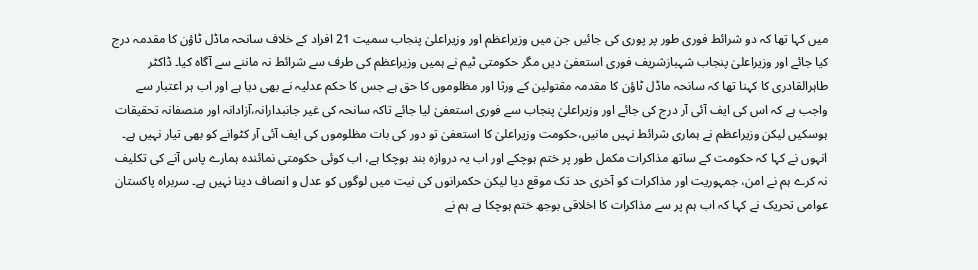میں کہا تھا کہ دو شرائط فوری طور پر پوری کی جائیں جن میں وزیراعظم اور وزیراعلیٰ پنجاب سمیت 21 افراد کے خلاف سانحہ ماڈل ٹاؤن کا مقدمہ درج کیا جائے اور وزیراعلیٰ پنجاب شہبازشریف فوری استعفیٰ دیں مگر حکومتی ٹیم نے ہمیں وزیراعظم کی طرف سے شرائط نہ ماننے سے آگاہ کیا۔ ڈاکٹر طاہرالقادری کا کہنا تھا کہ سانحہ ماڈل ٹاؤن کا مقدمہ مقتولین کے ورثا اور مظلوموں کا حق ہے جس کا حکم عدلیہ نے بھی دیا ہے اور اب ہر اعتبار سے واجب ہے کہ اس کی ایف آئی آر درج کی جائے اور وزیراعلیٰ پنجاب سے فوری استعفیٰ لیا جائے تاکہ سانحہ کی غیر جانبدارانہ،آزادانہ اور منصفانہ تحقیقات ہوسکیں لیکن وزیراعظم نے ہماری شرائط نہیں مانیں،حکومت وزیراعلیٰ کا استعفیٰ تو دور کی بات مظلوموں کی ایف آئی آر کٹوانے کو بھی تیار نہیں ہے۔ انہوں نے کہا کہ حکومت کے ساتھ مذاکرات مکمل طور پر ختم ہوچکے اور اب یہ دروازہ بند ہوچکا ہے، اب کوئی حکومتی نمائندہ ہمارے پاس آنے کی تکلیف نہ کرے ہم نے امن، جمہوریت اور مذاکرات کو آخری حد تک موقع دیا لیکن حکمرانوں کی نیت میں لوگوں کو عدل و انصاف دینا نہیں ہے۔ سربراہ پاکستان عوامی تحریک نے کہا کہ اب ہم پر سے مذاکرات کا اخلاقی بوجھ ختم ہوچکا ہے ہم نے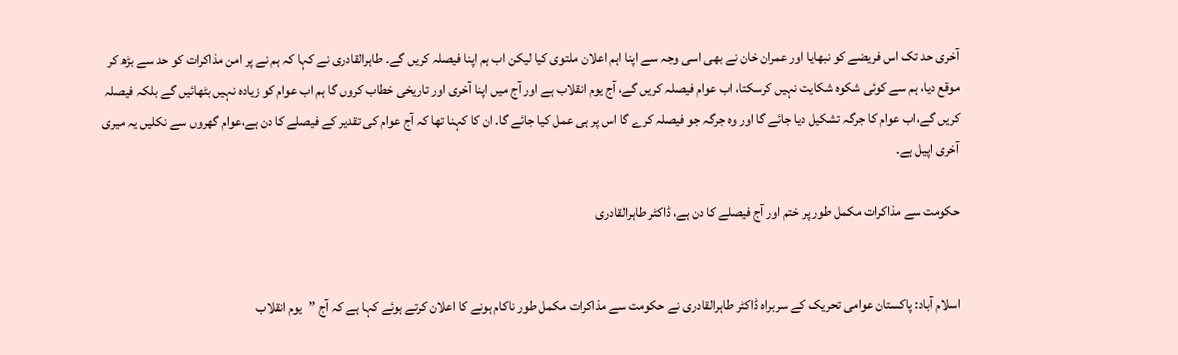آخری حد تک اس فریضے کو نبھایا اور عمران خان نے بھی اسی وجہ سے اپنا اہم اعلان ملتوی کیا لیکن اب ہم اپنا فیصلہ کریں گے۔ طاہرالقادری نے کہا کہ ہم نے پر امن مذاکرات کو حد سے بڑھ کر موقع دیا، ہم سے کوئی شکوہ شکایت نہیں کرسکتا، اب عوام فیصلہ کریں گے، آج یوم انقلاب ہے اور آج میں اپنا آخری اور تاریخی خطاب کروں گا ہم اب عوام کو زیادہ نہیں بٹھائیں گے بلکہ فیصلہ کریں گے،اب عوام کا جرگہ تشکیل دیا جائے گا اور وہ جرگہ جو فیصلہ کرے گا اس پر ہی عمل کیا جائے گا۔ ان کا کہنا تھا کہ آج عوام کی تقدیر کے فیصلے کا دن ہے،عوام گھروں سے نکلیں یہ میری آخری اپیل ہے۔

حکومت سے مذاکرات مکمل طور پر ختم اور آج فیصلے کا دن ہے، ڈاکٹر طاہرالقادری


اسلام آباد: پاکستان عوامی تحریک کے سربراہ ڈاکٹر طاہرالقادری نے حکومت سے مذاکرات مکمل طور ناکام ہونے کا اعلان کرتے ہوئے کہا ہے کہ آج ’’یوم انقلاب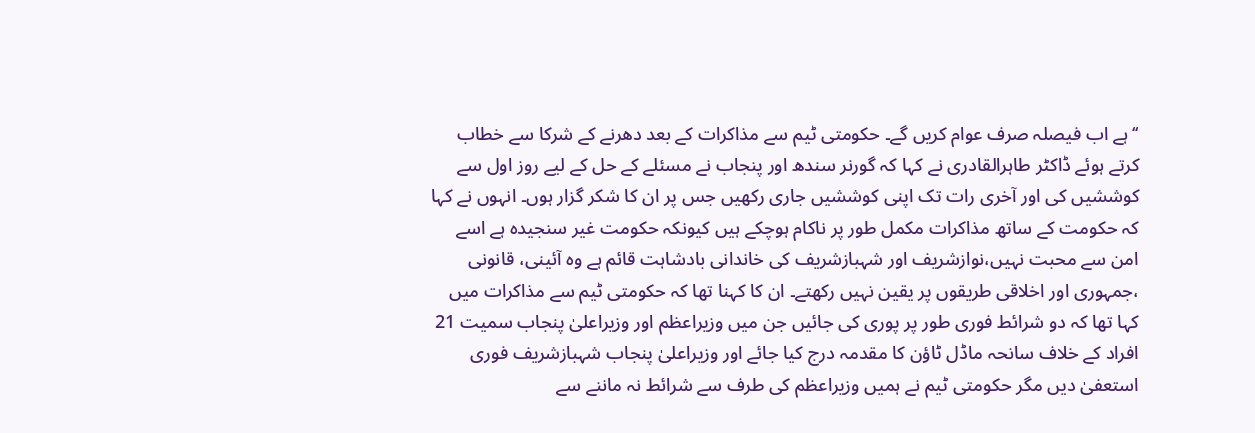‘‘ ہے اب فیصلہ صرف عوام کریں گے۔ حکومتی ٹیم سے مذاکرات کے بعد دھرنے کے شرکا سے خطاب کرتے ہوئے ڈاکٹر طاہرالقادری نے کہا کہ گورنر سندھ اور پنجاب نے مسئلے کے حل کے لیے روز اول سے کوششیں کی اور آخری رات تک اپنی کوششیں جاری رکھیں جس پر ان کا شکر گزار ہوں۔ انہوں نے کہا کہ حکومت کے ساتھ مذاکرات مکمل طور پر ناکام ہوچکے ہیں کیونکہ حکومت غیر سنجیدہ ہے اسے امن سے محبت نہیں،نوازشریف اور شہبازشریف کی خاندانی بادشاہت قائم ہے وہ آئینی، قانونی ،جمہوری اور اخلاقی طریقوں پر یقین نہیں رکھتے۔ ان کا کہنا تھا کہ حکومتی ٹیم سے مذاکرات میں کہا تھا کہ دو شرائط فوری طور پر پوری کی جائیں جن میں وزیراعظم اور وزیراعلیٰ پنجاب سمیت 21 افراد کے خلاف سانحہ ماڈل ٹاؤن کا مقدمہ درج کیا جائے اور وزیراعلیٰ پنجاب شہبازشریف فوری استعفیٰ دیں مگر حکومتی ٹیم نے ہمیں وزیراعظم کی طرف سے شرائط نہ ماننے سے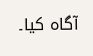آگاہ کیا۔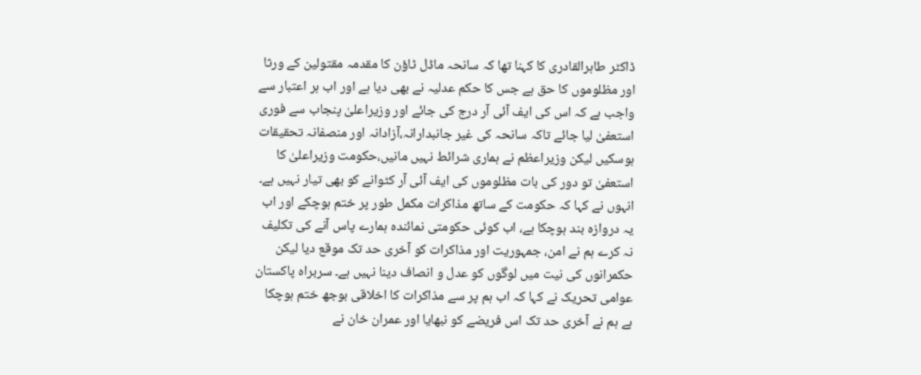ڈاکٹر طاہرالقادری کا کہنا تھا کہ سانحہ ماڈل ٹاؤن کا مقدمہ مقتولین کے ورثا اور مظلوموں کا حق ہے جس کا حکم عدلیہ نے بھی دیا ہے اور اب ہر اعتبار سے واجب ہے کہ اس کی ایف آئی آر درج کی جائے اور وزیراعلیٰ پنجاب سے فوری استعفیٰ لیا جائے تاکہ سانحہ کی غیر جانبدارانہ،آزادانہ اور منصفانہ تحقیقات ہوسکیں لیکن وزیراعظم نے ہماری شرائط نہیں مانیں،حکومت وزیراعلیٰ کا استعفیٰ تو دور کی بات مظلوموں کی ایف آئی آر کٹوانے کو بھی تیار نہیں ہے۔ انہوں نے کہا کہ حکومت کے ساتھ مذاکرات مکمل طور پر ختم ہوچکے اور اب یہ دروازہ بند ہوچکا ہے، اب کوئی حکومتی نمائندہ ہمارے پاس آنے کی تکلیف نہ کرے ہم نے امن، جمہوریت اور مذاکرات کو آخری حد تک موقع دیا لیکن حکمرانوں کی نیت میں لوگوں کو عدل و انصاف دینا نہیں ہے۔ سربراہ پاکستان عوامی تحریک نے کہا کہ اب ہم پر سے مذاکرات کا اخلاقی بوجھ ختم ہوچکا ہے ہم نے آخری حد تک اس فریضے کو نبھایا اور عمران خان نے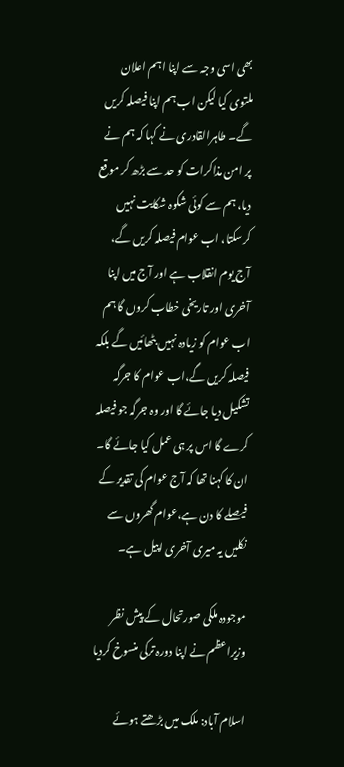بھی اسی وجہ سے اپنا اہم اعلان ملتوی کیا لیکن اب ہم اپنا فیصلہ کریں گے۔ طاہرالقادری نے کہا کہ ہم نے پر امن مذاکرات کو حد سے بڑھ کر موقع دیا، ہم سے کوئی شکوہ شکایت نہیں کرسکتا، اب عوام فیصلہ کریں گے، آج یوم انقلاب ہے اور آج میں اپنا آخری اور تاریخی خطاب کروں گا ہم اب عوام کو زیادہ نہیں بٹھائیں گے بلکہ فیصلہ کریں گے،اب عوام کا جرگہ تشکیل دیا جائے گا اور وہ جرگہ جو فیصلہ کرے گا اس پر ہی عمل کیا جائے گا۔ ان کا کہنا تھا کہ آج عوام کی تقدیر کے فیصلے کا دن ہے،عوام گھروں سے نکلیں یہ میری آخری اپیل ہے۔

موجودہ ملکی صورتحال کے پیش نظر وزیراعظم نے اپنا دورہ ترکی منسوخ کردیا

اسلام آباد: ملک میں بڑھتے ہوئے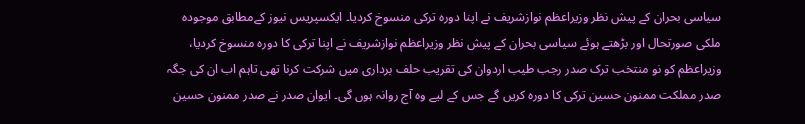سیاسی بحران کے پیش نظر وزیراعظم نوازشریف نے اپنا دورہ ترکی منسوخ کردیا۔ ایکسپریس نیوز کےمطابق موجودہ ملکی صورتحال اور بڑھتے ہوئے سیاسی بحران کے پیش نظر وزیراعظم نوازشریف نے اپنا ترکی کا دورہ منسوخ کردیا، وزیراعظم کو نو منتخب ترک صدر رجب طیب اردوان کی تقریب حلف برداری میں شرکت کرنا تھی تاہم اب ان کی جگہ صدر مملکت ممنون حسین ترکی کا دورہ کریں گے جس کے لیے وہ آج روانہ ہوں گی۔ ایوان صدر نے صدر ممنون حسین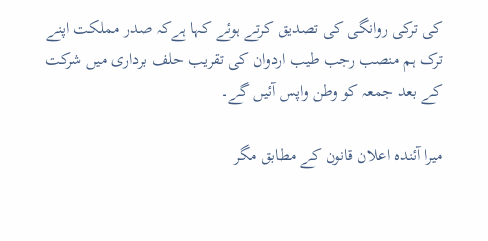کی ترکی روانگی کی تصدیق کرتے ہوئے کہا ہےکہ صدر مملکت اپنے ترک ہم منصب رجب طیب اردوان کی تقریب حلف برداری میں شرکت کے بعد جمعہ کو وطن واپس آئیں گے۔

میرا آئندہ اعلان قانون کے مطابق مگر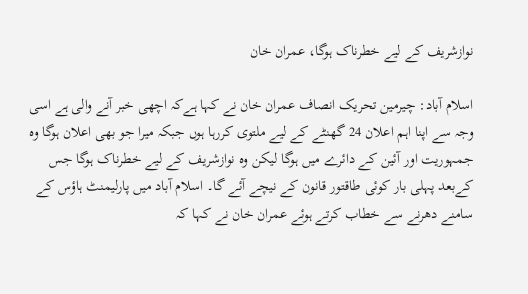نوازشریف کے لیے خطرناک ہوگا، عمران خان

اسلام آباد: چیرمین تحریک انصاف عمران خان نے کہا ہےکہ اچھی خبر آنے والی ہے اسی وجہ سے اپنا اہم اعلان 24 گھنٹے کے لیے ملتوی کررہا ہوں جبکہ میرا جو بھی اعلان ہوگا وہ جمہوریت اور آئین کے دائرے میں ہوگا لیکن وہ نوازشریف کے لیے خطرناک ہوگا جس کےبعد پہلی بار کوئی طاقتور قانون کے نیچے آئے گا۔ اسلام آباد میں پارلیمنٹ ہاؤس کے سامنے دھرنے سے خطاب کرتے ہوئے عمران خان نے کہا کہ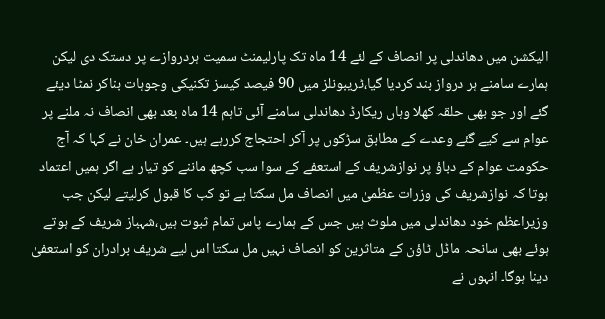الیکشن میں دھاندلی پر انصاف کے لئے 14 ماہ تک پارلیمنٹ سمیت ہردروازے پر دستک دی لیکن ہمارے سامنے ہر درواز بند کردیا گیا،ٹریبونلز میں 90 فیصد کیسز تکنیکی وجوہات بناکر نمٹا دیئے گئے اور جو بھی حلقہ کھلا وہاں ریکارڈ دھاندلی سامنے آئی تاہم 14 ماہ بعد بھی انصاف نہ ملنے پر عوام سے کیے گئے وعدے کے مطابق سڑکوں پر آکر احتجاج کررہے ہیں۔ عمران خان نے کہا کہ آج حکومت عوام کے دباؤ پر نوازشریف کے استعفے کے سوا سب کچھ ماننے کو تیار ہے اگر ہمیں اعتماد ہوتا کہ نوازشریف کی وزرات عظمیٰ میں انصاف مل سکتا ہے تو کب کا قبول کرلیتے لیکن جب وزیراعظم خود دھاندلی میں ملوث ہیں جس کے ہمارے پاس تمام ثبوت ہیں،شہباز شریف کے ہوتے ہوئے بھی سانحہ ماڈل ٹاؤن کے متاثرین کو انصاف نہیں مل سکتا اس لیے شریف برادران کو استعفیٰ دینا ہوگا۔ انہوں نے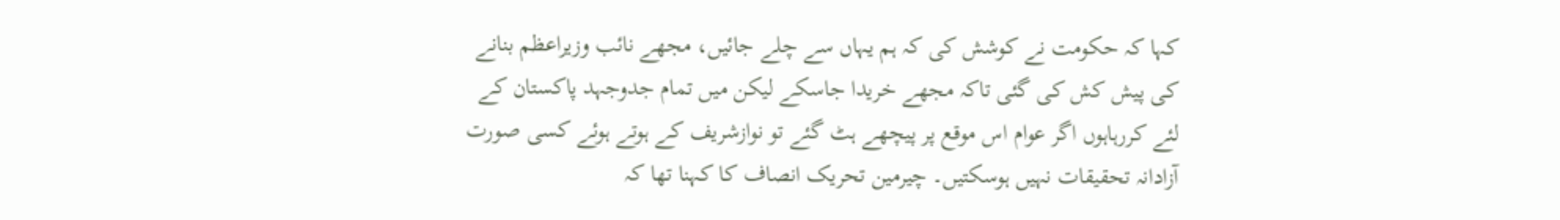کہا کہ حکومت نے کوشش کی کہ ہم یہاں سے چلے جائیں، مجھے نائب وزیراعظم بنانے کی پیش کش کی گئی تاکہ مجھے خریدا جاسکے لیکن میں تمام جدوجہد پاکستان کے لئے کررہاہوں اگر عوام اس موقع پر پیچھے ہٹ گئے تو نوازشریف کے ہوتے ہوئے کسی صورت آزادانہ تحقیقات نہیں ہوسکتیں۔ چیرمین تحریک انصاف کا کہنا تھا کہ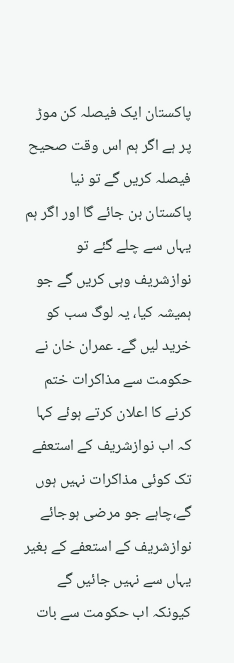پاکستان ایک فیصلہ کن موڑ پر ہے اگر ہم اس وقت صحیح فیصلہ کریں گے تو نیا پاکستان بن جائے گا اور اگر ہم یہاں سے چلے گئے تو نوازشریف وہی کریں گے جو ہمیشہ کیا، یہ لوگ سب کو خرید لیں گے۔ عمران خان نے حکومت سے مذاکرات ختم کرنے کا اعلان کرتے ہوئے کہا کہ اب نوازشریف کے استعفے تک کوئی مذاکرات نہیں ہوں گے،چاہے جو مرضی ہوجائے نوازشریف کے استعفے کے بغیر یہاں سے نہیں جائیں گے کیونکہ اب حکومت سے بات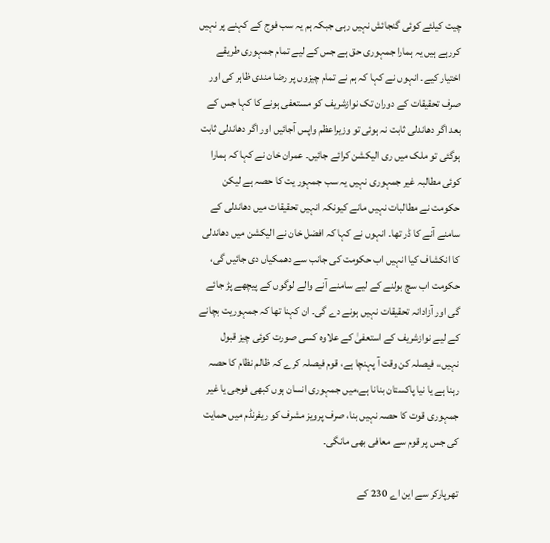چیت کیلئے کوئی گنجائش نہیں رہی جبکہ ہم یہ سب فوج کے کہنے پر نہیں کررہے ہیں یہ ہمارا جمہوری حق ہے جس کے لیے تمام جمہوری طریقے اختیار کیے۔ انہوں نے کہا کہ ہم نے تمام چیزوں پر رضا مندی ظاہر کی اور صرف تحقیقات کے دوران تک نوازشریف کو مستعفی ہونے کا کہا جس کے بعد اگر دھاندلی ثابت نہ ہوئی تو وزیراعظم واپس آجائیں اور اگر دھاندلی ثابت ہوگئی تو ملک میں ری الیکشن کرائے جائیں۔ عمران خان نے کہا کہ ہمارا کوئی مطالبہ غیر جمہوری نہیں یہ سب جمہور یت کا حصہ ہے لیکن حکومت نے مطالبات نہیں مانے کیونکہ انہیں تحقیقات میں دھاندلی کے سامنے آنے کا ڈر تھا۔ انہوں نے کہا کہ افضل خان نے الیکشن میں دھاندلی کا انکشاف کیا انہیں اب حکومت کی جانب سے دھمکیاں دی جائیں گی، حکومت اب سچ بولنے کے لیے سامنے آنے والے لوگوں کے پیچھے پڑ جائے گی اور آزادانہ تحقیقات نہیں ہونے دے گی۔ ان کہنا تھا کہ جمہوریت بچانے کے لیے نوازشریف کے استعفیٰ کے علاوہ کسی صورت کوئی چیز قبول نہیں،، فیصلہ کن وقت آ پہنچا ہے، قوم فیصلہ کرے کہ ظالم نظام کا حصہ رہنا ہے یا نیا پاکستان بنانا ہے،میں جمہوری انسان ہوں کبھی فوجی یا غیر جمہوری قوت کا حصہ نہیں بنا، صرف پرویز مشرف کو ریفرنڈم میں حمایت کی جس پر قوم سے معافی بھی مانگی۔

تھرپارکر سے این اے 230 کے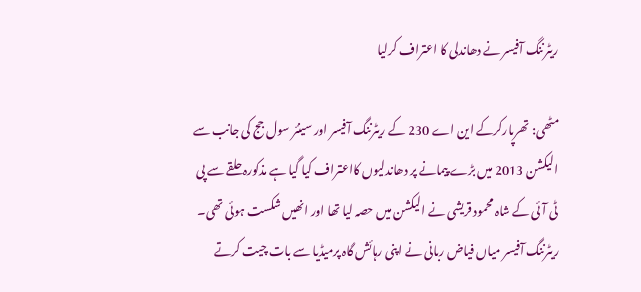ریٹرننگ آفیسر نے دھاندلی کا اعتراف کرلیا

مٹھی: تھرپارکرکے این اے 230 کے ریٹرننگ آفیسر اور سینئر سول جج کی جانب سے الیکشن 2013 میں بڑے پیمانے پر دھاندلیوں کااعتراف کیا گیا ہے مذکورہ حلقے سے پی ٹی آئی کے شاہ محمود قریشی نے الیکشن میں حصہ لیا تھا اور انھیں شکست ہوئی تھی۔ ریٹرننگ آفیسر میاں فیاض ربانی نے اپنی رہائش گاہ پرمیڈیا سے بات چیت کرتے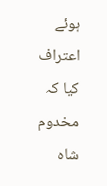ہوئے اعتراف کیا کہ مخدوم شاہ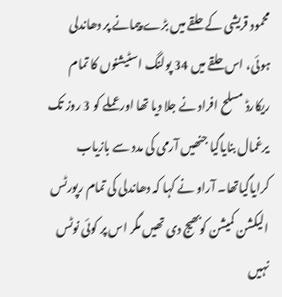محمود قریشی کے حلقے میں بڑے پیمانے پر دھاندلی ہوئی، اس حلقے میں 34 پولنگ اسٹیشنوں کا تمام ریکارڈ مسلح افراد نے جلا دیا تھا اورعملے کو 3 روز تک یرغمال بنایاگیا جنھیں آرمی کی مدد سے بازیاب کرایاگیاتھا۔ آراو نے کہا کہ دھاندلی کی تمام رپورٹس الیکشن کمیشن کوبھیج دی تھیں مگر اس پر کوئی نوٹس نہیں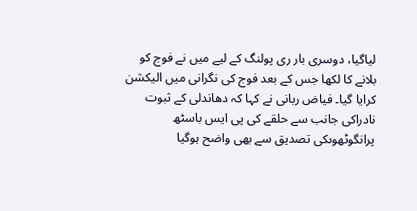لیاگیا، دوسری بار ری پولنگ کے لیے میں نے فوج کو بلانے کا لکھا جس کے بعد فوج کی نگرانی میں الیکشن کرایا گیا۔ فیاض ربانی نے کہا کہ دھاندلی کے ثبوت نادراکی جانب سے حلقے کی پی ایس باسٹھ پرانگوٹھوںکی تصدیق سے بھی واضح ہوگیا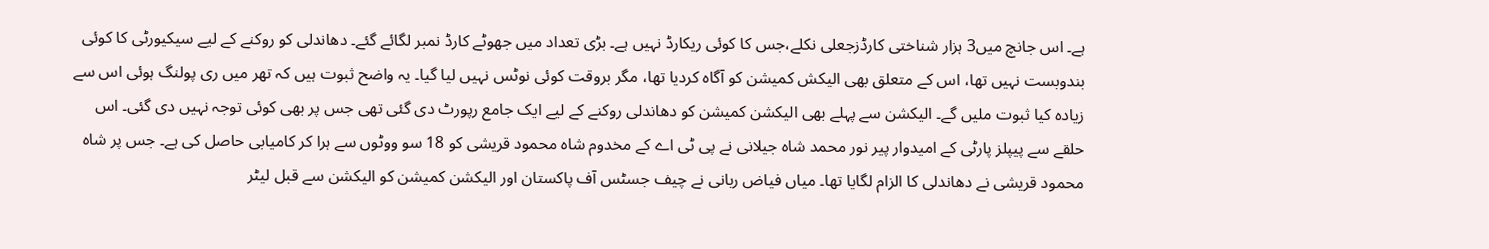ہے۔ اس جانچ میں3 ہزار شناختی کارڈزجعلی نکلے،جس کا کوئی ریکارڈ نہیں ہے۔ بڑی تعداد میں جھوٹے کارڈ نمبر لگائے گئے۔ دھاندلی کو روکنے کے لیے سیکیورٹی کا کوئی بندوبست نہیں تھا، اس کے متعلق بھی الیکش کمیشن کو آگاہ کردیا تھا، مگر بروقت کوئی نوٹس نہیں لیا گیا۔ یہ واضح ثبوت ہیں کہ تھر میں ری پولنگ ہوئی اس سے زیادہ کیا ثبوت ملیں گے۔ الیکشن سے پہلے بھی الیکشن کمیشن کو دھاندلی روکنے کے لیے ایک جامع رپورٹ دی گئی تھی جس پر بھی کوئی توجہ نہیں دی گئی۔ اس حلقے سے پیپلز پارٹی کے امیدوار پیر نور محمد شاہ جیلانی نے پی ٹی اے کے مخدوم شاہ محمود قریشی کو 18 سو ووٹوں سے ہرا کر کامیابی حاصل کی ہے۔ جس پر شاہ محمود قریشی نے دھاندلی کا الزام لگایا تھا۔ میاں فیاض ربانی نے چیف جسٹس آف پاکستان اور الیکشن کمیشن کو الیکشن سے قبل لیٹر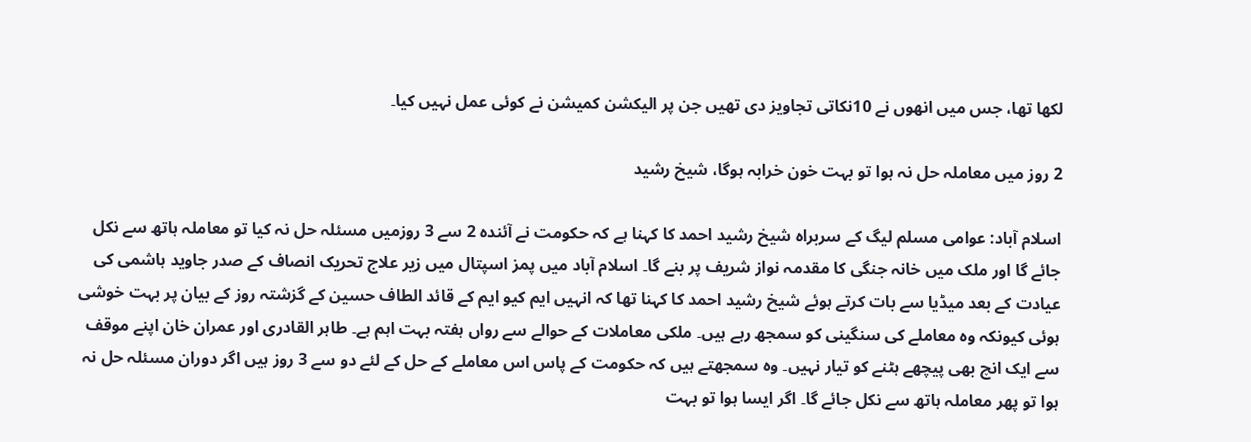لکھا تھا، جس میں انھوں نے 10نکاتی تجاویز دی تھیں جن پر الیکشن کمیشن نے کوئی عمل نہیں کیا۔

2 روز میں معاملہ حل نہ ہوا تو بہت خون خرابہ ہوگا، شیخ رشید

اسلام آباد: عوامی مسلم لیگ کے سربراہ شیخ رشید احمد کا کہنا ہے کہ حکومت نے آئندہ 2 سے 3 روزمیں مسئلہ حل نہ کیا تو معاملہ ہاتھ سے نکل جائے گا اور ملک میں خانہ جنگی کا مقدمہ نواز شریف پر بنے گا۔ اسلام آباد میں پمز اسپتال میں زیر علاج تحریک انصاف کے صدر جاوید ہاشمی کی عیادت کے بعد میڈیا سے بات کرتے ہوئے شیخ رشید احمد کا کہنا تھا کہ انہیں ایم کیو ایم کے قائد الطاف حسین کے گزشتہ روز کے بیان پر بہت خوشی ہوئی کیونکہ وہ معاملے کی سنگینی کو سمجھ رہے ہیں۔ ملکی معاملات کے حوالے سے رواں ہفتہ بہت اہم ہے۔ طاہر القادری اور عمران خان اپنے موقف سے ایک انچ بھی پیچھے ہٹنے کو تیار نہیں۔ وہ سمجھتے ہیں کہ حکومت کے پاس اس معاملے کے حل کے لئے دو سے 3 روز ہیں اگر دوران مسئلہ حل نہ ہوا تو پھر معاملہ ہاتھ سے نکل جائے گا۔ اگر ایسا ہوا تو بہت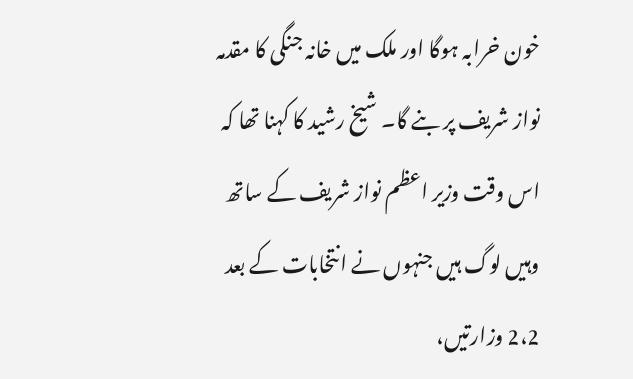خون خرابہ ہوگا اور ملک میں خانہ جنگی کا مقدمہ نواز شریف پر بنے گا۔ شیخ رشید کا کہنا تھا کہ اس وقت وزیر اعظم نواز شریف کے ساتھ وہیں لوگ ہیں جنہوں نے انتخابات کے بعد 2،2 وزارتیں،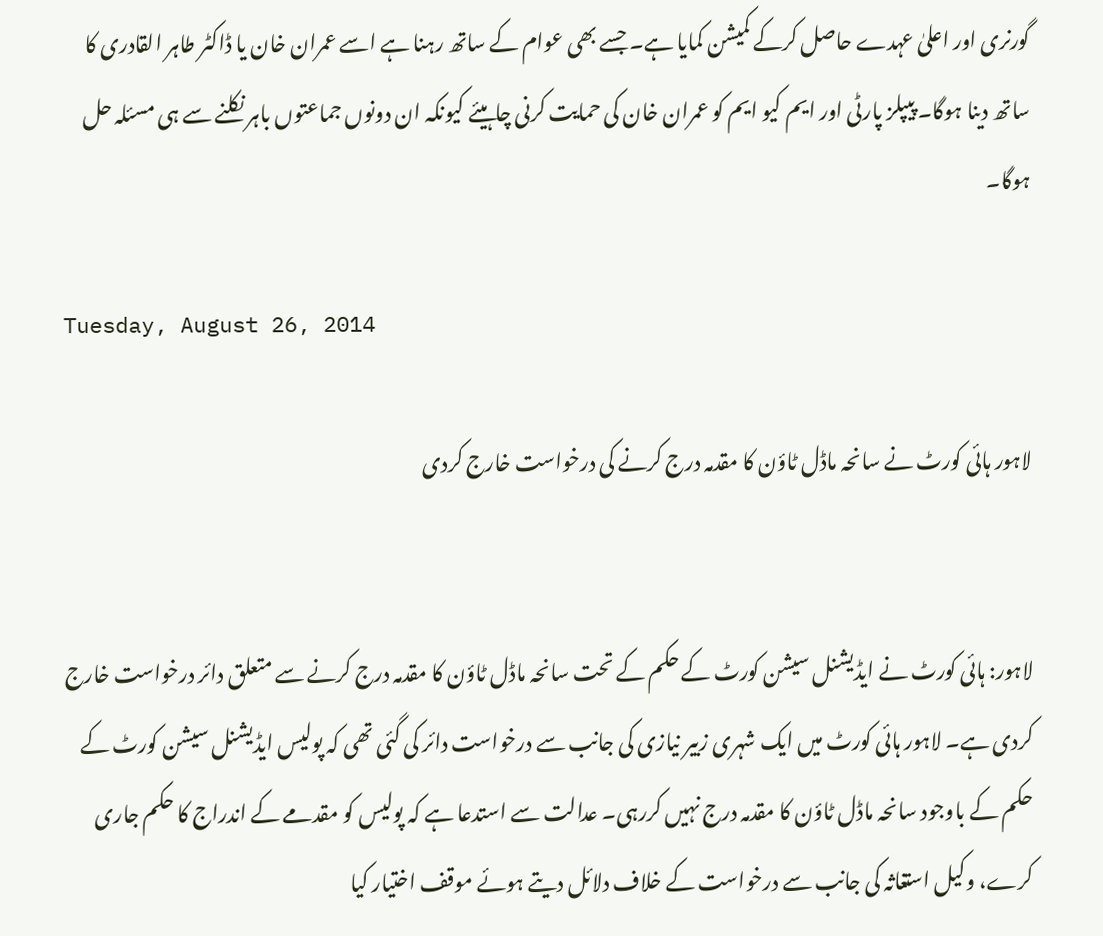گورنری اور اعلیٰ عہدے حاصل کرکے کمیشن کمایا ہے۔ جسے بھی عوام کے ساتھ رہنا ہے اسے عمران خان یا ڈاکٹر طاہر القادری کا ساتھ دینا ہوگا۔ پیپلز پارٹی اور ایم کیو ایم کو عمران خان کی حمایت کرنی چاہیئے کیونکہ ان دونوں جماعتوں باہر نکلنے سے ہی مسئلہ حل ہوگا۔

Tuesday, August 26, 2014

لاہور ہائی کورٹ نے سانحہ ماڈل ٹاؤن کا مقدمہ درج کرنے کی درخواست خارج کردی


لاہور: ہائی کورٹ نے ایڈیشنل سیشن کورٹ کے حکم کے تحت سانحہ ماڈل ٹاؤن کا مقدمہ درج کرنے سے متعلق دائر درخواست خارج کردی ہے۔ لاہور ہائی کورٹ میں ایک شہری زبیر نیازی کی جانب سے درخواست دائر کی گئی تھی کہ پولیس ایڈیشنل سیشن کورٹ کے حکم کے باوجود سانحہ ماڈل ٹاؤن کا مقدمہ درج نہیں کررہی۔ عدالت سے استدعا ہے کہ پولیس کو مقدمے کے اندراج کا حکم جاری کرے، وکیل استغاثہ کی جانب سے درخواست کے خلاف دلائل دیتے ہوئے موقف اختیار کیا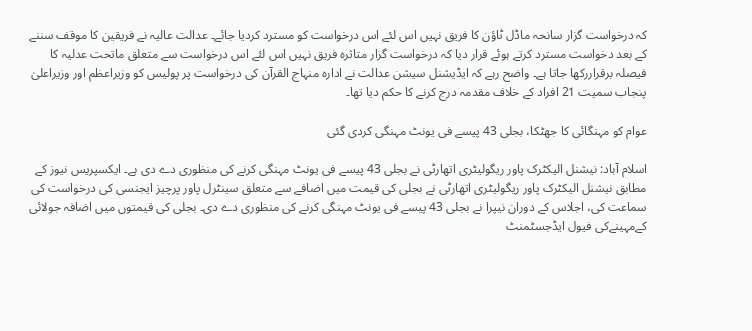کہ درخواست گزار سانحہ ماڈل ٹاؤن کا فریق نہیں اس لئے اس درخواست کو مسترد کردیا جائے۔ عدالت عالیہ نے فریقین کا موقف سننے کے بعد دخواست مسترد کرتے ہوئے قرار دیا کہ درخواست گزار متاثرہ فریق نہیں اس لئے اس درخواست سے متعلق ماتحت عدلیہ کا فیصلہ برقراررکھا جاتا ہے۔ واضح رہے کہ ایڈیشنل سیشن عدالت نے ادارہ منہاج القرآن کی درخواست پر پولیس کو وزیراعظم اور وزیراعلیٰ پنجاب سمیت 21 افراد کے خلاف مقدمہ درج کرنے کا حکم دیا تھا۔

عوام کو مہنگائی کا جھٹکا، بجلی 43 پیسے فی یونٹ مہنگی کردی گئی

اسلام آباد: نیشنل الیکٹرک پاور ریگولیٹری اتھارٹی نے بجلی 43 پیسے فی یونٹ مہنگی کرنے کی منظوری دے دی ہے۔ ایکسپریس نیوز کے مطابق نیشنل الیکٹرک پاور ریگولیٹری اتھارٹی نے بجلی کی قیمت میں اضافے سے متعلق سینٹرل پاور پرچیز ایجنسی کی درخواست کی سماعت کی، اجلاس کے دوران نیپرا نے بجلی 43 پیسے فی یونٹ مہنگی کرنے کی منظوری دے دی۔ بجلی کی قیمتوں میں اضافہ جولائی کےمہینےکی فیول ایڈجسٹمنٹ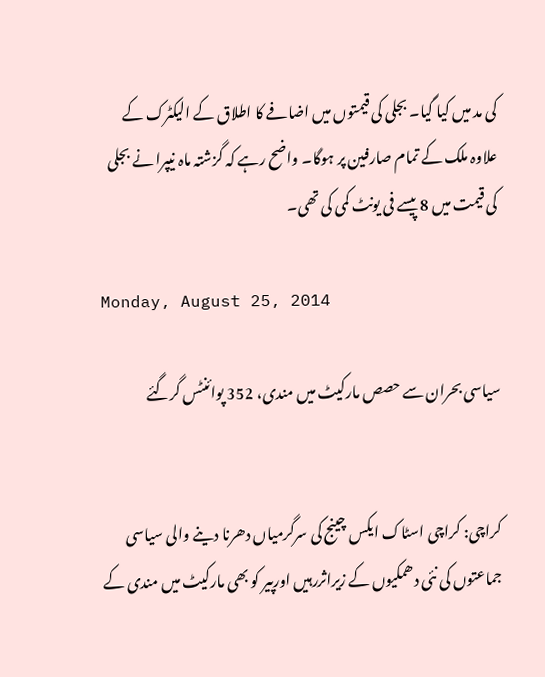کی مد میں کیا گیا۔ بجلی کی قیمتوں میں اضافے کا اطلاق کے الیکٹرک کے علاوہ ملک کے تمام صارفین پر ہوگا۔ واضح رہے کہ گزشتہ ماہ نیپرا نے بجلی کی قیمت میں 8 پیسے فی یونٹ کمی کی تھی۔

Monday, August 25, 2014

سیاسی بحران سے حصص مارکیٹ میں مندی، 352 پوائنٹس گرگئے


کراچی: کراچی اسٹاک ایکس چینج کی سرگرمیاں دھرنا دینے والی سیاسی جماعتوں کی نئی دھمکیوں کے زیراثررہیں اورپیر کو بھی مارکیٹ میں مندی کے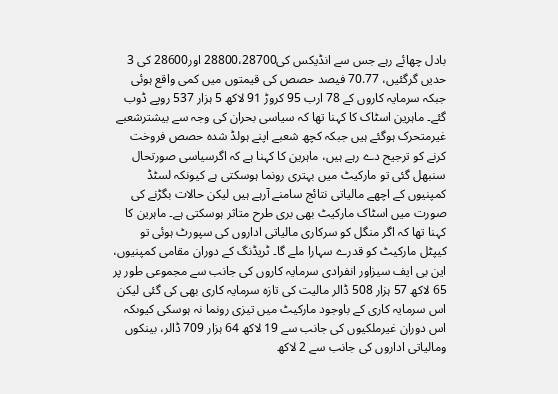بادل چھائے رہے جس سے انڈیکس کی28800،28700 اور28600 کی 3 حدیں گرگئیں، 70.77 فیصد حصص کی قیمتوں میں کمی واقع ہوئی جبکہ سرمایہ کاروں کے 78 ارب 95 کروڑ 91 لاکھ 5 ہزار 537 روپے ڈوب گئے۔ ماہرین اسٹاک کا کہنا تھا کہ سیاسی بحران کی وجہ سے بیشترشعبے غیرمتحرک ہوگئے ہیں جبکہ کچھ شعبے اپنے ہولڈ شدہ حصص فروخت کرنے کو ترجیح دے رہے ہیں، ماہرین کا کہنا ہے کہ اگرسیاسی صورتحال سنبھل گئی تو مارکیٹ میں بہتری رونما ہوسکتی ہے کیونکہ لسٹڈ کمپنیوں کے اچھے مالیاتی نتائج سامنے آرہے ہیں لیکن حالات بگڑنے کی صورت میں اسٹاک مارکیٹ بھی بری طرح متاثر ہوسکتی ہے۔ ماہرین کا کہنا تھا کہ اگر منگل کو سرکاری مالیاتی اداروں کی سپورٹ ہوئی تو کیپٹل مارکیٹ کو قدرے سہارا ملے گا۔ ٹریڈنگ کے دوران مقامی کمپنیوں، این بی ایف سیزاور انفرادی سرمایہ کاروں کی جانب سے مجموعی طور پر 65 لاکھ 57 ہزار 508 ڈالر مالیت کی تازہ سرمایہ کاری بھی کی گئی لیکن اس سرمایہ کاری کے باوجود مارکیٹ میں تیزی رونما نہ ہوسکی کیوںکہ اس دوران غیرملکیوں کی جانب سے 19 لاکھ 64 ہزار 709 ڈالر، بینکوں ومالیاتی اداروں کی جانب سے 2 لاکھ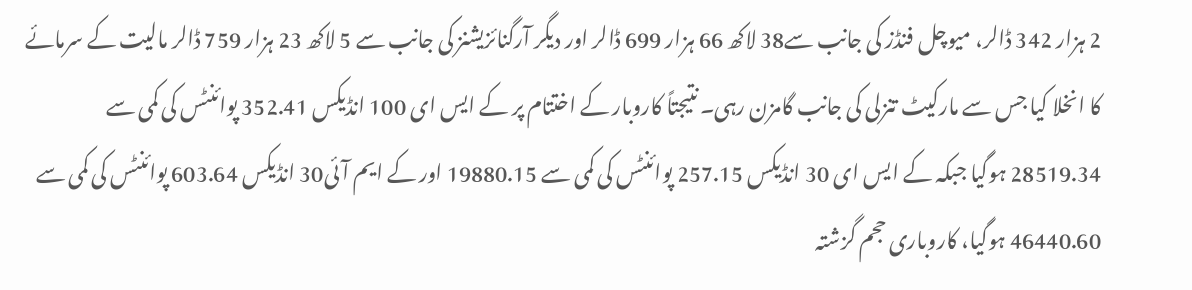2 ہزار 342 ڈالر، میوچل فنڈز کی جانب سے38 لاکھ 66 ہزار 699 ڈالر اور دیگر آرگنائزیشنز کی جانب سے 5 لاکھ 23 ہزار 759 ڈالر مالیت کے سرمائے کا انخلا کیا جس سے مارکیٹ تنزلی کی جانب گامزن رہی۔ نتیجتاً کاروبار کے اختتام پر کے ایس ای 100 انڈیکس 352.41 پوائنٹس کی کمی سے 28519.34 ہوگیا جبکہ کے ایس ای 30 انڈیکس 257.15 پوائنٹس کی کمی سے 19880.15 اور کے ایم آئی30 انڈیکس 603.64 پوائنٹس کی کمی سے 46440.60 ہوگیا، کاروباری حجم گزشتہ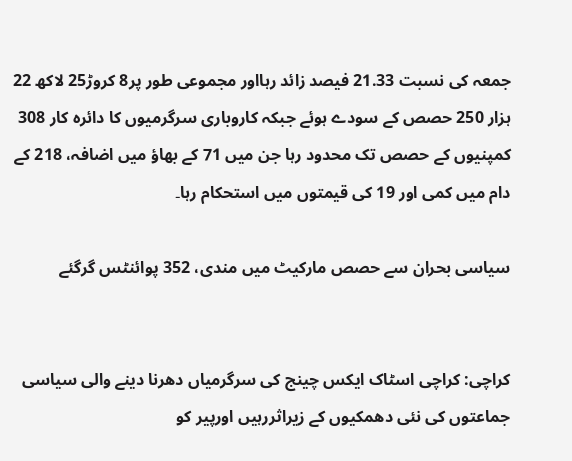جمعہ کی نسبت 21.33 فیصد زائد رہااور مجموعی طور پر8 کروڑ25 لاکھ 22 ہزار 250 حصص کے سودے ہوئے جبکہ کاروباری سرگرمیوں کا دائرہ کار 308 کمپنیوں کے حصص تک محدود رہا جن میں 71 کے بھاؤ میں اضافہ، 218 کے دام میں کمی اور 19 کی قیمتوں میں استحکام رہا۔

سیاسی بحران سے حصص مارکیٹ میں مندی، 352 پوائنٹس گرگئے


کراچی: کراچی اسٹاک ایکس چینج کی سرگرمیاں دھرنا دینے والی سیاسی جماعتوں کی نئی دھمکیوں کے زیراثررہیں اورپیر کو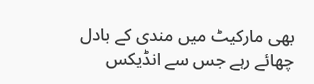بھی مارکیٹ میں مندی کے بادل چھائے رہے جس سے انڈیکس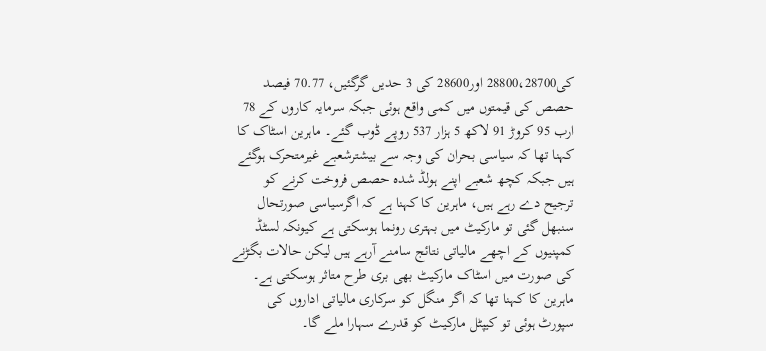کی28800،28700 اور28600 کی 3 حدیں گرگئیں، 70.77 فیصد حصص کی قیمتوں میں کمی واقع ہوئی جبکہ سرمایہ کاروں کے 78 ارب 95 کروڑ 91 لاکھ 5 ہزار 537 روپے ڈوب گئے۔ ماہرین اسٹاک کا کہنا تھا کہ سیاسی بحران کی وجہ سے بیشترشعبے غیرمتحرک ہوگئے ہیں جبکہ کچھ شعبے اپنے ہولڈ شدہ حصص فروخت کرنے کو ترجیح دے رہے ہیں، ماہرین کا کہنا ہے کہ اگرسیاسی صورتحال سنبھل گئی تو مارکیٹ میں بہتری رونما ہوسکتی ہے کیونکہ لسٹڈ کمپنیوں کے اچھے مالیاتی نتائج سامنے آرہے ہیں لیکن حالات بگڑنے کی صورت میں اسٹاک مارکیٹ بھی بری طرح متاثر ہوسکتی ہے۔ ماہرین کا کہنا تھا کہ اگر منگل کو سرکاری مالیاتی اداروں کی سپورٹ ہوئی تو کیپٹل مارکیٹ کو قدرے سہارا ملے گا۔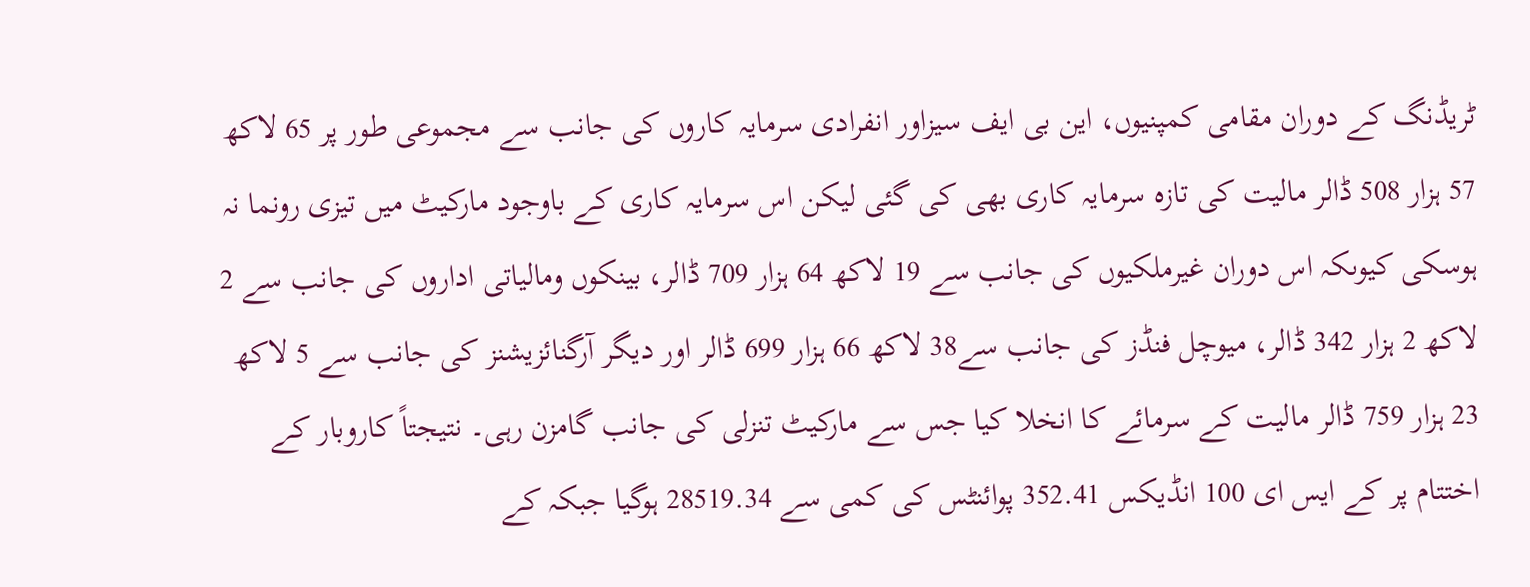ٹریڈنگ کے دوران مقامی کمپنیوں، این بی ایف سیزاور انفرادی سرمایہ کاروں کی جانب سے مجموعی طور پر 65 لاکھ 57 ہزار 508 ڈالر مالیت کی تازہ سرمایہ کاری بھی کی گئی لیکن اس سرمایہ کاری کے باوجود مارکیٹ میں تیزی رونما نہ ہوسکی کیوںکہ اس دوران غیرملکیوں کی جانب سے 19 لاکھ 64 ہزار 709 ڈالر، بینکوں ومالیاتی اداروں کی جانب سے 2 لاکھ 2 ہزار 342 ڈالر، میوچل فنڈز کی جانب سے38 لاکھ 66 ہزار 699 ڈالر اور دیگر آرگنائزیشنز کی جانب سے 5 لاکھ 23 ہزار 759 ڈالر مالیت کے سرمائے کا انخلا کیا جس سے مارکیٹ تنزلی کی جانب گامزن رہی۔ نتیجتاً کاروبار کے اختتام پر کے ایس ای 100 انڈیکس 352.41 پوائنٹس کی کمی سے 28519.34 ہوگیا جبکہ کے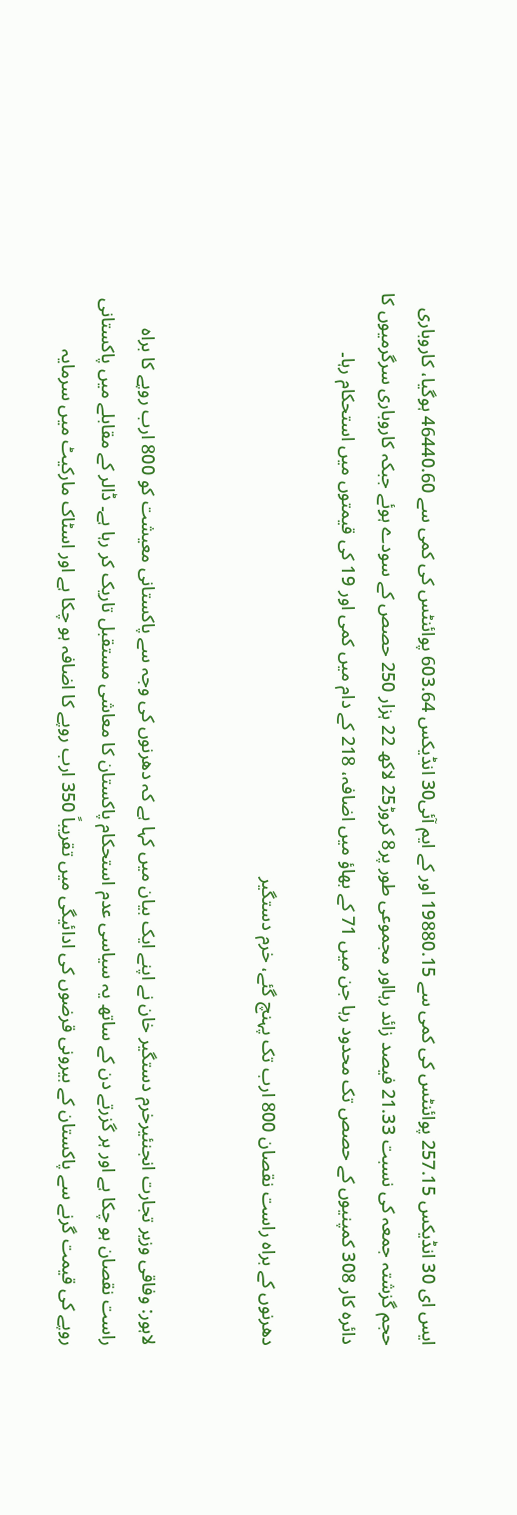ایس ای 30 انڈیکس 257.15 پوائنٹس کی کمی سے 19880.15 اور کے ایم آئی30 انڈیکس 603.64 پوائنٹس کی کمی سے 46440.60 ہوگیا، کاروباری حجم گزشتہ جمعہ کی نسبت 21.33 فیصد زائد رہااور مجموعی طور پر8 کروڑ25 لاکھ 22 ہزار 250 حصص کے سودے ہوئے جبکہ کاروباری سرگرمیوں کا دائرہ کار 308 کمپنیوں کے حصص تک محدود رہا جن میں 71 کے بھاؤ میں اضافہ، 218 کے دام میں کمی اور 19 کی قیمتوں میں استحکام رہا۔

دھرنوں کے براہ راست نقصان 800 ارب تک پہنچ گئے، خرم دستگیر


لاہور: وفاقی وزیر تجارت انجنئیرخرم دستگیر خان نے اپنے ایک بیان میں کہا ہے کہ دھرنوں کی وجہ سے پاکستانی معیشت کو 800 ارب روپے کا براہ راست نقصان ہو چکا ہے اور ہر گزرتے دن کے ساتھ یہ سیاسی عدم استحکام پاکستان کا معاشی مستقبل تاریک کر رہا ہے۔ ڈالر کے مقابلے میں پاکستانی روپے کی قیمت گرنے سے پاکستان کے بیرونی قرضوں کی ادائیگی میں تقریباً 350 ارب روپے کا اضافہ ہو چکا ہے اور اسٹاک مارکیٹ میں سرمایہ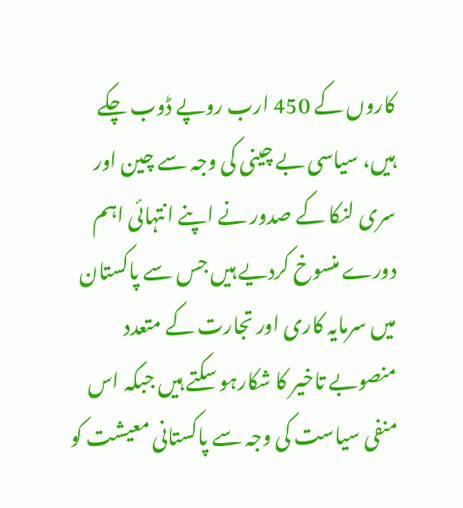کاروں کے 450 ارب روپے ڈوب چکے ہیں، سیاسی بے چینی کی وجہ سے چین اور سری لنکا کے صدور نے اپنے انتہائی اہم دورے منسوخ کردیے ہیں جس سے پاکستان میں سرمایہ کاری اور تجارت کے متعدد منصوبے تاخیر کا شکارہو سکتے ہیں جبکہ اس منفی سیاست کی وجہ سے پاکستانی معیشت کو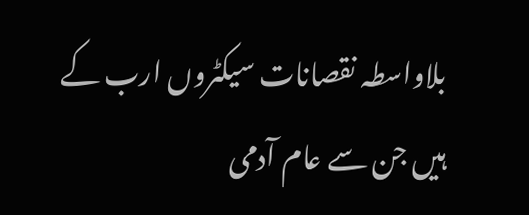بلاواسطہ نقصانات سیکٹروں ارب کے ہیں جن سے عام آدمی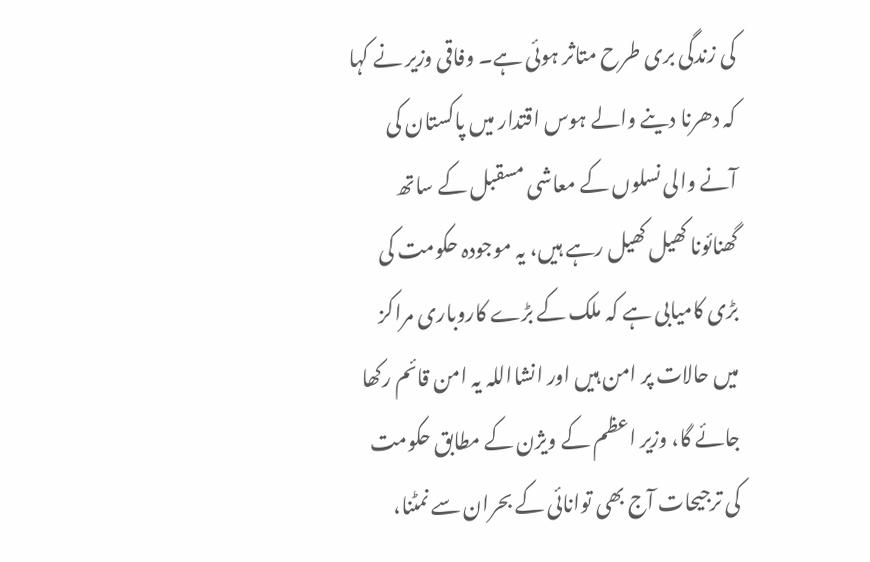کی زندگی بری طرح متاثر ہوئی ہے۔ وفاقی وزیر نے کہا کہ دھرنا دینے والے ہوس اقتدار میں پاکستان کی آنے والی نسلوں کے معاشی مسقبل کے ساتھ گھنائونا کھیل کھیل رہے ہیں، یہ موجودہ حکومت کی بڑی کامیابی ہے کہ ملک کے بڑے کاروباری مراکز میں حالات پر امن ہیں اور انشااللہ یہ امن قائم رکھا جائے گا، وزیر اعظم کے ویژن کے مطابق حکومت کی ترجیحات آج بھی توانائی کے بحران سے نمٹنا،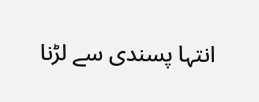انتہا پسندی سے لڑنا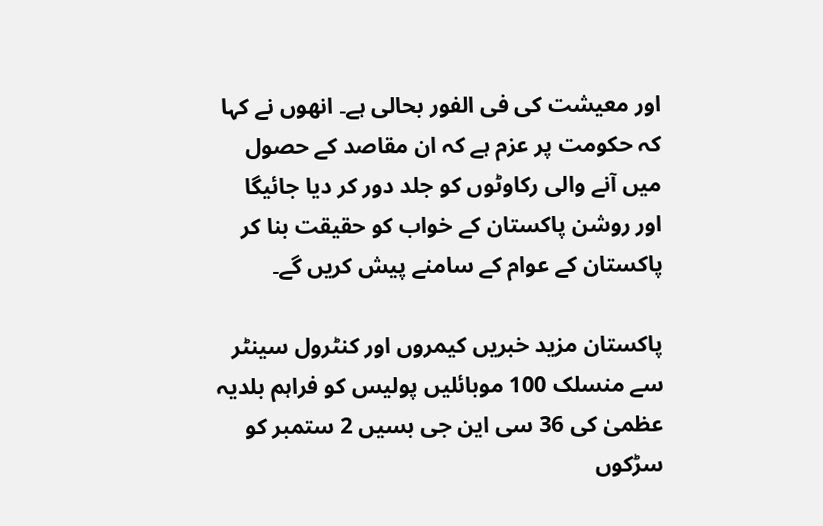اور معیشت کی فی الفور بحالی ہے۔ انھوں نے کہا کہ حکومت پر عزم ہے کہ ان مقاصد کے حصول میں آنے والی رکاوٹوں کو جلد دور کر دیا جائیگا اور روشن پاکستان کے خواب کو حقیقت بنا کر پاکستان کے عوام کے سامنے پیش کریں گے۔

پاکستان مزید خبریں کیمروں اور کنٹرول سینٹر سے منسلک 100 موبائلیں پولیس کو فراہم بلدیہ عظمیٰ کی 36 سی این جی بسیں 2 ستمبر کو سڑکوں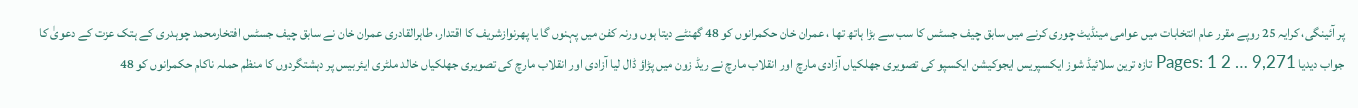پر آئینگی، کرایہ 25 روپے مقرر عام انتخابات میں عوامی مینڈیٹ چوری کرنے میں سابق چیف جسٹس کا سب سے بڑا ہاتھ تھا ، عمران خان حکمرانوں کو 48 گھنٹے دیتا ہوں ورنہ کفن میں پہنوں گا یا پھرنوازشریف کا اقتدار، طاہرالقادری عمران خان نے سابق چیف جسٹس افتخارمحمد چوہدری کے ہتک عزت کے دعویٰ کا جواب دیدیا Pages: 1 2 … 9,271 تازہ ترین سلائیڈ شوز ایکسپریس ایجوکیشن ایکسپو کی تصویری جھلکیاں آزادی مارچ اور انقلاب مارچ نے ریڈ زون میں پڑاؤ ڈال لیا آزادی اور انقلاب مارچ کی تصویری جھلکیاں خالد ملٹری ایئربیس پر دہشتگردوں کا منظم حملہ ناکام حکمرانوں کو 48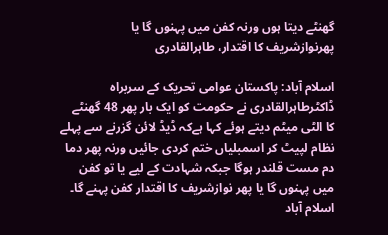گھنٹے دیتا ہوں ورنہ کفن میں پہنوں گا یا پھرنوازشریف کا اقتدار، طاہرالقادری

اسلام آباد: پاکستان عوامی تحریک کے سربراہ ڈاکٹرطاہرالقادری نے حکومت کو ایک بار پھر 48 گھنٹے کا الٹی میٹم دیتے ہوئے کہا ہےکہ ڈیڈ لائن گزرنے سے پہلے نظام لپیٹ کر اسمبلیاں ختم کردی جائیں ورنہ پھر دما دم مست قلندر ہوگا جبکہ شہادت کے لیے یا تو کفن میں پہنوں گا یا پھر نوازشریف کا اقتدار کفن پہنے گا۔ اسلام آباد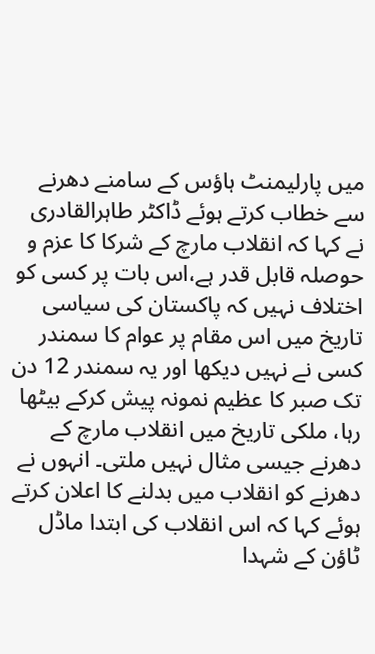میں پارلیمنٹ ہاؤس کے سامنے دھرنے سے خطاب کرتے ہوئے ڈاکٹر طاہرالقادری نے کہا کہ انقلاب مارچ کے شرکا کا عزم و حوصلہ قابل قدر ہے،اس بات پر کسی کو اختلاف نہیں کہ پاکستان کی سیاسی تاریخ میں اس مقام پر عوام کا سمندر کسی نے نہیں دیکھا اور یہ سمندر 12 دن تک صبر کا عظیم نمونہ پیش کرکے بیٹھا رہا، ملکی تاریخ میں انقلاب مارچ کے دھرنے جیسی مثال نہیں ملتی۔ انہوں نے دھرنے کو انقلاب میں بدلنے کا اعلان کرتے ہوئے کہا کہ اس انقلاب کی ابتدا ماڈل ٹاؤن کے شہدا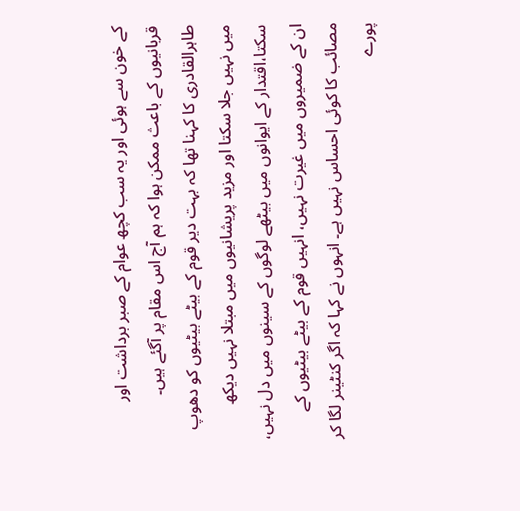کے خون سے ہوئی اور یہ سب کچھ عوام کے صبر برداشت اور قربانیوں کے باعث ممکن ہوا کہ ہم آج اس مقام پر آگئے ہیں۔ طاہرالقادری کا کہنا تھا کہ بہت دیر قوم کے بیٹے بیٹیوں کو دھوپ میں نہیں جلا سکتا اور مزید پریشانیوں میں مبتلا نہیں دیکھ سکتا،اقتدار کے ایوانوں میں بیٹھے لوگوں کے سینوں میں دل نہیں، ان کے ضمیروں میں غیرت نہیں، انہیں قوم کے بیٹے بیٹیوں کے مصائب کا کوئی احساس نہیں ہے۔ انہوں نے کہا کہ اگر کنٹینر لگا کر پورے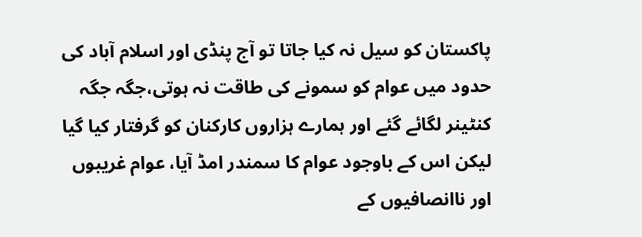پاکستان کو سیل نہ کیا جاتا تو آج پنڈی اور اسلام آباد کی حدود میں عوام کو سمونے کی طاقت نہ ہوتی،جگہ جگہ کنٹینر لگائے گئے اور ہمارے ہزاروں کارکنان کو گرفتار کیا گیا لیکن اس کے باوجود عوام کا سمندر امڈ آیا، عوام غریبوں اور ناانصافیوں کے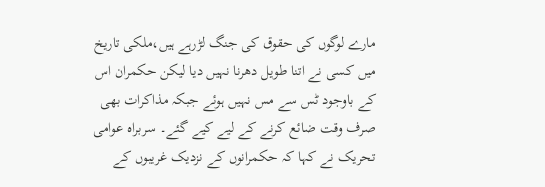مارے لوگوں کی حقوق کی جنگ لڑرہے ہیں،ملکی تاریخ میں کسی نے اتنا طویل دھرنا نہیں دیا لیکن حکمران اس کے باوجود ٹس سے مس نہیں ہوئے جبکہ مذاکرات بھی صرف وقت ضائع کرنے کے لیے کیے گئے۔ سربراہ عوامی تحریک نے کہا کہ حکمرانوں کے نزدیک غریبوں کے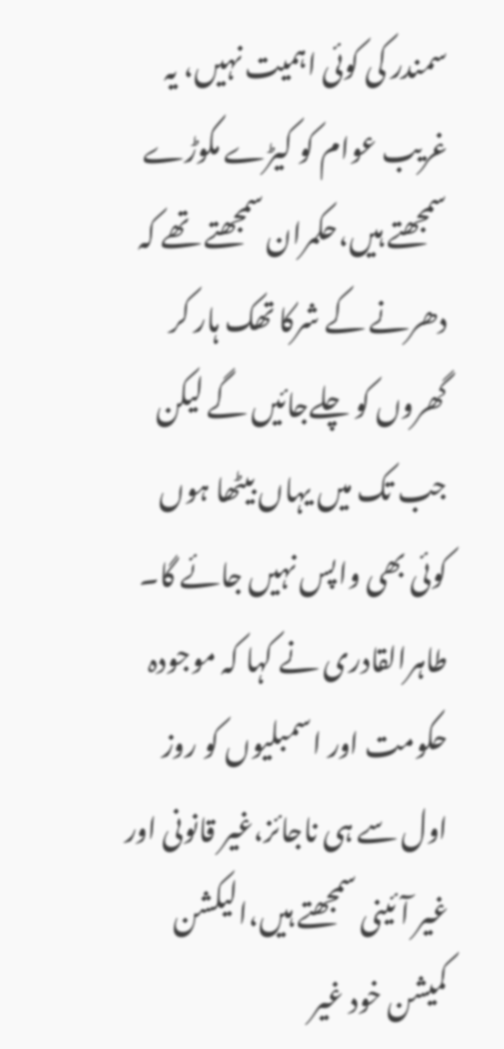سمندر کی کوئی اہمیت نہیں، یہ غریب عوام کو کیڑے مکوڑے سمجھتے ہیں،حکمران سمجھتے تھے کہ دھرنے کے شرکا تھک ہار کر گھروں کو چلےجائیں گے لیکن جب تک میں یہاں بیٹھا ہوں کوئی بھی واپس نہیں جائے گا۔ طاہرالقادری نے کہا کہ موجودہ حکومت اور اسمبلیوں کو روز اول سے ہی ناجائز،غیر قانونی اور غیر آئینی سمجھتے ہیں،الیکشن کمیشن خود غیر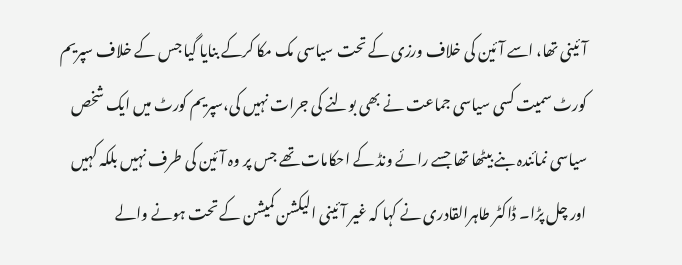آئینی تھا، اسے آئین کی خلاف ورزی کے تحت سیاسی مک مکا کرکے بنایا گیا جس کے خلاف سپریم کورٹ سمیت کسی سیاسی جماعت نے بھی بولنے کی جرات نہیں کی،سپریم کورٹ میں ایک شخص سیاسی نمائندہ بنے بیٹھا تھا جسے رائے ونڈ کے احکامات تھے جس پر وہ آئین کی طرف نہیں بلکہ کہیں اور چل پڑا۔ ڈاکٹر طاہرالقادری نے کہا کہ غیر آئینی الیکشن کمیشن کے تحت ہونے والے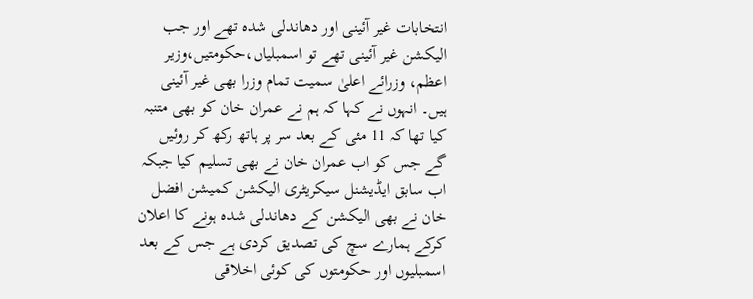انتخابات غیر آئینی اور دھاندلی شدہ تھے اور جب الیکشن غیر آئینی تھے تو اسمبلیاں،حکومتیں،وزیر اعظم، وزرائے اعلیٰ سمیت تمام وزرا بھی غیر آئینی ہیں۔ انہوں نے کہا کہ ہم نے عمران خان کو بھی متنبہ کیا تھا کہ 11 مئی کے بعد سر پر ہاتھ رکھ کر روئیں گے جس کو اب عمران خان نے بھی تسلیم کیا جبکہ اب سابق ایڈیشنل سیکریٹری الیکشن کمیشن افضل خان نے بھی الیکشن کے دھاندلی شدہ ہونے کا اعلان کرکے ہمارے سچ کی تصدیق کردی ہے جس کے بعد اسمبلیوں اور حکومتوں کی کوئی اخلاقی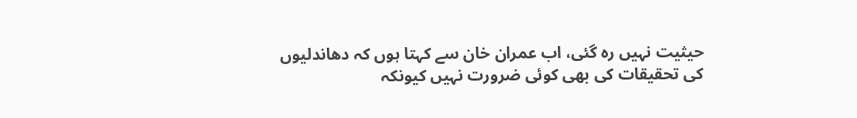حیثیت نہیں رہ گئی، اب عمران خان سے کہتا ہوں کہ دھاندلیوں کی تحقیقات کی بھی کوئی ضرورت نہیں کیونکہ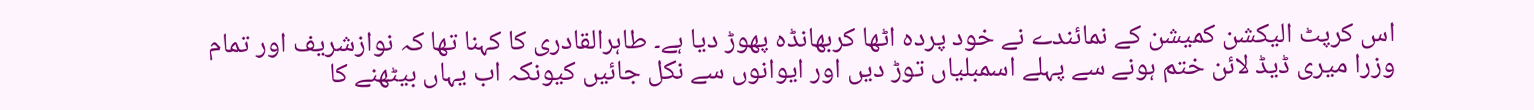اس کرپٹ الیکشن کمیشن کے نمائندے نے خود پردہ اٹھا کربھانڈہ پھوڑ دیا ہے۔ طاہرالقادری کا کہنا تھا کہ نوازشریف اور تمام وزرا میری ڈیڈ لائن ختم ہونے سے پہلے اسمبلیاں توڑ دیں اور ایوانوں سے نکل جائیں کیونکہ اب یہاں بیٹھنے کا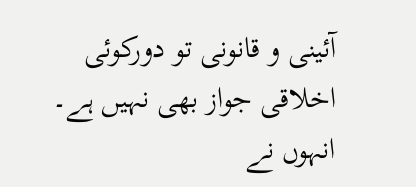آئینی و قانونی تو دورکوئی اخلاقی جواز بھی نہیں ہے۔ انہوں نے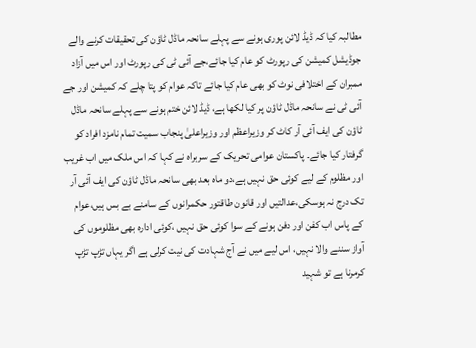مطالبہ کیا کہ ڈیڈ لائن پوری ہونے سے پہلے سانحہ ماڈل ٹاؤن کی تحقیقات کرنے والے جوڈیشل کمیشن کی رپورٹ کو عام کیا جائے،جے آئی ٹی کی رپورٹ اور اس میں آزاد ممبران کے اختلافی نوٹ کو بھی عام کیا جائے تاکہ عوام کو پتا چلے کہ کمیشن اور جے آئی ٹی نے سانحہ ماڈل ٹاؤن پر کیا لکھا ہے، ڈیڈ لائن ختم ہونے سے پہلے سانحہ ماڈل ٹاؤن کی ایف آئی آر کاٹ کر وزیراعظم اور وزیراعلیٰ پنجاب سمیت تمام نامزد افراد کو گرفتار کیا جائے۔ پاکستان عوامی تحریک کے سربراہ نے کہا کہ اس ملک میں اب غریب اور مظلوم کے لیے کوئی حق نہیں ہے،دو ماہ بعد بھی سانحہ ماڈل ٹاؤن کی ایف آئی آر تک درج نہ ہوسکی،عدالتیں اور قانون طاقتور حکمرانوں کے سامنے بے بس ہیں،عوام کے پاس اب کفن اور دفن ہونے کے سوا کوئی حق نہیں ،کوئی ادارہ بھی مظلوموں کی آواز سننے والا نہیں، اس لیے میں نے آج شہادت کی نیت کرلی ہے اگر یہاں تڑپ تڑپ کرمرنا ہے تو شہید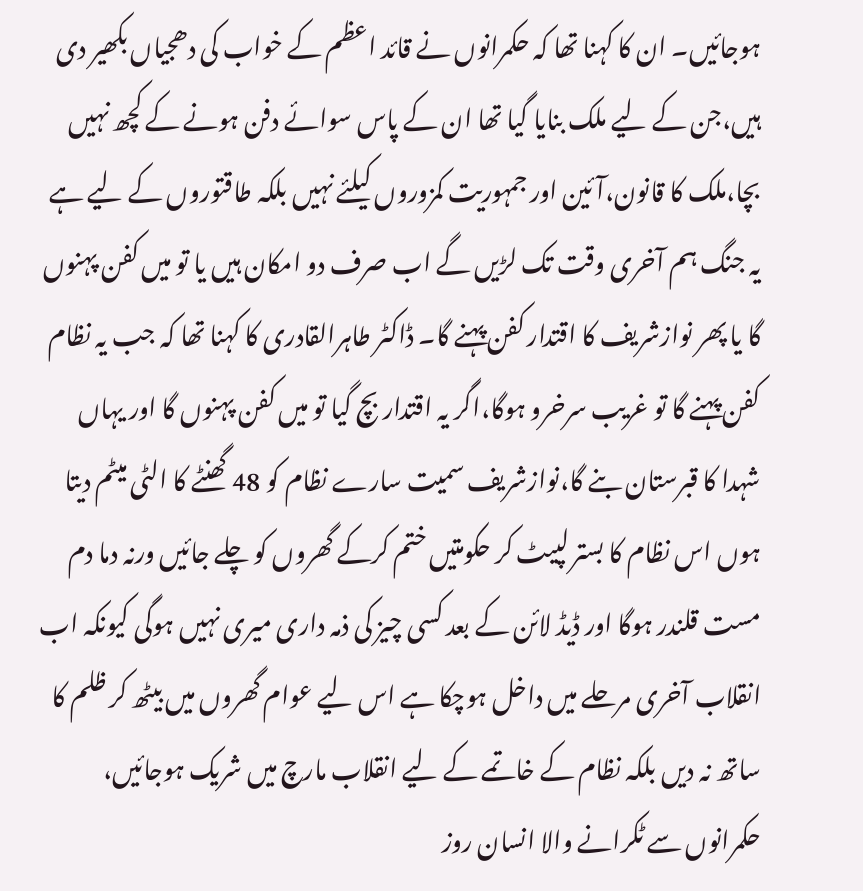ہوجائیں۔ ان کا کہنا تھا کہ حکمرانوں نے قائد اعظم کے خواب کی دھجیاں بکھیر دی ہیں،جن کے لیے ملک بنایا گیا تھا ان کے پاس سوائے دفن ہونے کے کچھ نہیں بچا،ملک کا قانون،آئین اور جمہوریت کمزوروں کیلئے نہیں بلکہ طاقتوروں کے لیے ہے یہ جنگ ہم آخری وقت تک لڑیں گے اب صرف دو امکان ہیں یا تو میں کفن پہنوں گا یا پھر نوازشریف کا اقتدار کفن پہنے گا۔ ڈاکٹر طاہرالقادری کا کہنا تھا کہ جب یہ نظام کفن پہنے گا تو غریب سرخرو ہوگا،اگر یہ اقتدار بچ گیا تو میں کفن پہنوں گا اور یہاں شہدا کا قبرستان بنے گا،نوازشریف سمیت سارے نظام کو 48 گھنٹے کا الٹی میٹم دیتا ہوں اس نظام کا بستر لپیٹ کر حکومتیں ختم کرکے گھروں کو چلے جائیں ورنہ دما دم مست قلندر ہوگا اور ڈیڈ لائن کے بعد کسی چیز کی ذمہ داری میری نہیں ہوگی کیونکہ اب انقلاب آخری مرحلے میں داخل ہوچکا ہے اس لیے عوام گھروں میں بیٹھ کر ظلم کا ساتھ نہ دیں بلکہ نظام کے خاتمے کے لیے انقلاب مارچ میں شریک ہوجائیں، حکمرانوں سے ٹکرانے والا انسان روز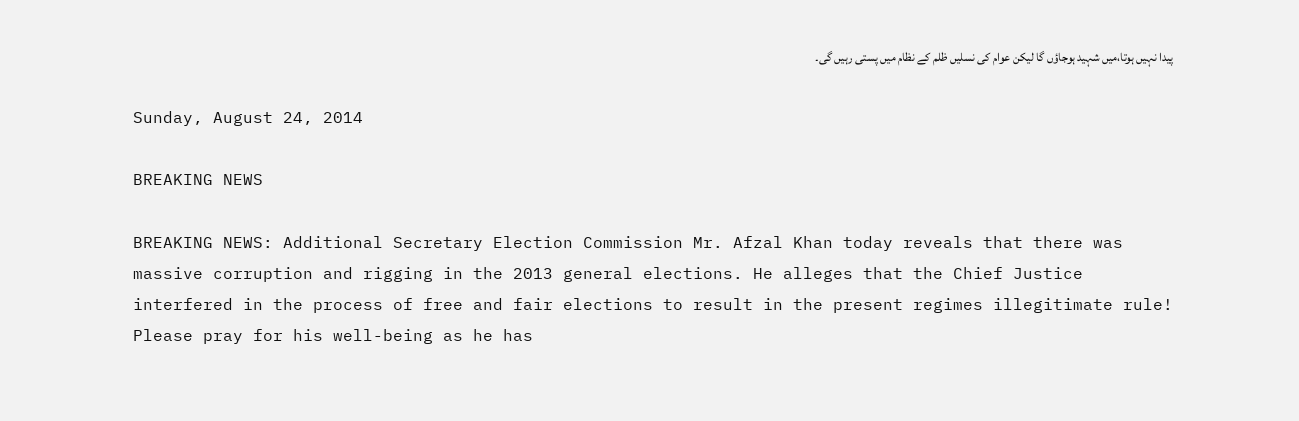پیدا نہیں ہوتا،میں شہید ہوجاؤں گا لیکن عوام کی نسلیں ظلم کے نظام میں پستی رہیں گی۔

Sunday, August 24, 2014

BREAKING NEWS

BREAKING NEWS: Additional Secretary Election Commission Mr. Afzal Khan today reveals that there was massive corruption and rigging in the 2013 general elections. He alleges that the Chief Justice interfered in the process of free and fair elections to result in the present regimes illegitimate rule! Please pray for his well-being as he has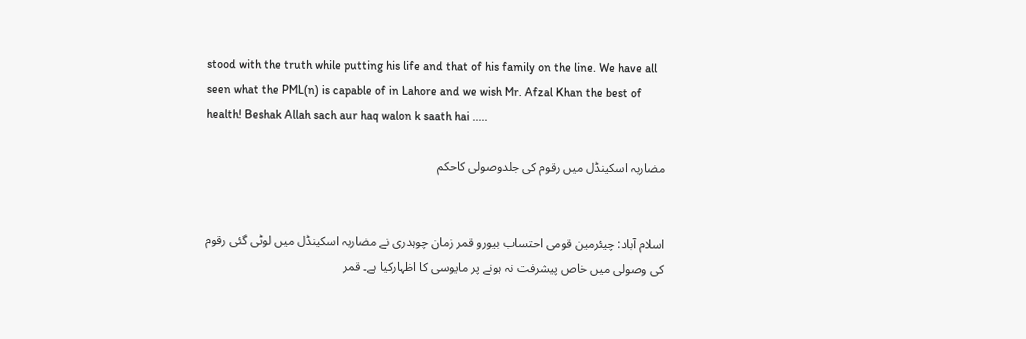stood with the truth while putting his life and that of his family on the line. We have all seen what the PML(n) is capable of in Lahore and we wish Mr. Afzal Khan the best of health! Beshak Allah sach aur haq walon k saath hai .....

مضاربہ اسکینڈل میں رقوم کی جلدوصولی کاحکم


اسلام آباد: چیئرمین قومی احتساب بیورو قمر زمان چوہدری نے مضاربہ اسکینڈل میں لوٹی گئی رقوم کی وصولی میں خاص پیشرفت نہ ہونے پر مایوسی کا اظہارکیا ہے۔ قمر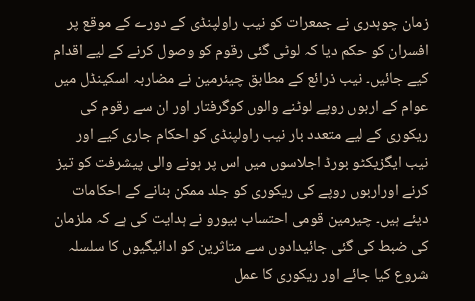زمان چوہدری نے جمعرات کو نیب راولپنڈی کے دورے کے موقع پر افسران کو حکم دیا کہ لوٹی گئی رقوم کو وصول کرنے کے لیے اقدام کیے جائیں۔ نیب ذرائع کے مطابق چیئرمین نے مضاربہ اسکینڈل میں عوام کے اربوں روپے لوٹنے والوں کوگرفتار اور ان سے رقوم کی ریکوری کے لیے متعدد بار نیب راولپنڈی کو احکام جاری کیے اور نیب ایگزیکٹو بورڈ اجلاسوں میں اس پر ہونے والی پیشرفت کو تیز کرنے اوراربوں روپے کی ریکوری کو جلد ممکن بنانے کے احکامات دیئے ہیں۔ چیرمین قومی احتساب بیورو نے ہدایت کی ہے کہ ملزمان کی ضبط کی گئی جائیدادوں سے متاثرین کو ادائیگیوں کا سلسلہ شروع کیا جائے اور ریکوری کا عمل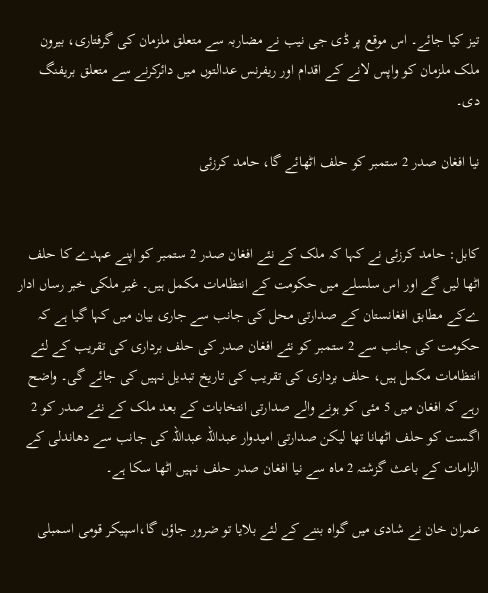تیز کیا جائے۔ اس موقع پر ڈی جی نیب نے مضاربہ سے متعلق ملزمان کی گرفتاری، بیرون ملک ملزمان کو واپس لانے کے اقدام اور ریفرنس عدالتوں میں دائرکرنے سے متعلق بریفنگ دی۔

نیا افغان صدر 2 ستمبر کو حلف اٹھائے گا، حامد کرزئی


کابل: حامد کرزئی نے کہا کہ ملک کے نئے افغان صدر 2 ستمبر کو اپنے عہدے کا حلف اٹھا لیں گے اور اس سلسلے میں حکومت کے انتظامات مکمل ہیں۔ غیر ملکی خبر رساں ادار ےکے مطابق افغانستان کے صدارتی محل کی جانب سے جاری بیان میں کہا گیا ہے کہ حکومت کی جانب سے 2 ستمبر کو نئے افغان صدر کی حلف برداری کی تقریب کے لئے انتظامات مکمل ہیں، حلف برداری کی تقریب کی تاریخ تبدیل نہیں کی جائے گی۔ واضح رہے کہ افغان میں 5 مئی کو ہونے والے صدارتی انتخابات کے بعد ملک کے نئے صدر کو 2 اگست کو حلف اٹھانا تھا لیکن صدارتی امیدوار عبداللہ عبداللہ کی جانب سے دھاندلی کے الزامات کے باعث گزشتہ 2 ماہ سے نیا افغان صدر حلف نہیں اٹھا سکا ہے۔

عمران خان نے شادی میں گواہ بننے کے لئے بلایا تو ضرور جاؤں گا،اسپیکر قومی اسمبلی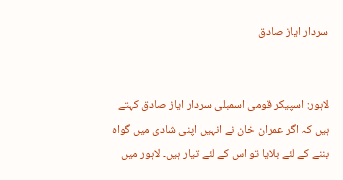سردار ایاز صادق


لاہور: اسپیکر قومی اسمبلی سردار ایاز صادق کہتے ہیں کہ اگر عمران خان نے انہیں اپنی شادی میں گواہ بننے کے لئے بلایا تو اس کے لئے تیار ہیں۔ لاہور میں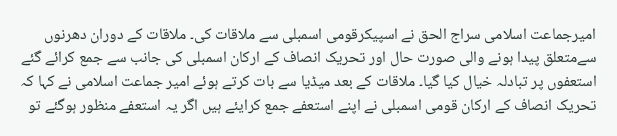امیرجماعت اسلامی سراج الحق نے اسپیکرقومی اسمبلی سے ملاقات کی۔ ملاقات کے دوران دھرنوں سےمتعلق پیدا ہونے والی صورت حال اور تحریک انصاف کے ارکان اسمبلی کی جانب سے جمع کرائے گئے استعفوں پر تبادلہ خیال کیا گیا۔ ملاقات کے بعد میڈیا سے بات کرتے ہوئے امیر جماعت اسلامی نے کہا کہ تحریک انصاف کے ارکان قومی اسمبلی نے اپنے استعفے جمع کرایئے ہیں اگر یہ استعفے منظور ہوگئے تو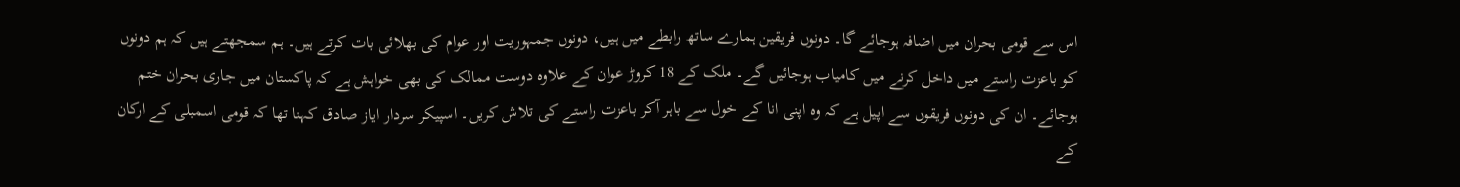اس سے قومی بحران میں اضافہ ہوجائے گا۔ دونوں فریقین ہمارے ساتھ رابطے میں ہیں، دونوں جمہوریت اور عوام کی بھلائی بات کرتے ہیں۔ ہم سمجھتے ہیں کہ ہم دونوں کو باعزت راستے میں داخل کرنے میں کامیاب ہوجائیں گے۔ ملک کے 18 کروڑ عوان کے علاوہ دوست ممالک کی بھی خواہش ہے کہ پاکستان میں جاری بحران ختم ہوجائے۔ ان کی دونوں فریقوں سے اپیل ہے کہ وہ اپنی انا کے خول سے باہر آکر باعزت راستے کی تلاش کریں۔ اسپیکر سردار ایاز صادق کہنا تھا کہ قومی اسمبلی کے ارکان کے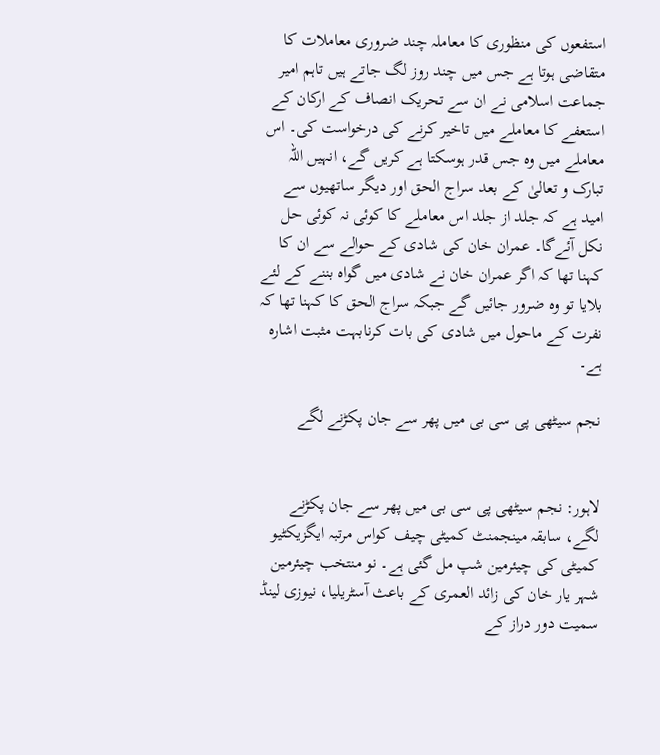استفعوں کی منظوری کا معاملہ چند ضروری معاملات کا متقاضی ہوتا ہے جس میں چند روز لگ جاتے ہیں تاہم امیر جماعت اسلامی نے ان سے تحریک انصاف کے ارکان کے استعفے کا معاملے میں تاخیر کرنے کی درخواست کی۔ اس معاملے میں وہ جس قدر ہوسکتا ہے کریں گے، انہیں اللہ تبارک و تعالیٰ کے بعد سراج الحق اور دیگر ساتھیوں سے امید ہے کہ جلد از جلد اس معاملے کا کوئی نہ کوئی حل نکل آئےگا۔ عمران خان کی شادی کے حوالے سے ان کا کہنا تھا کہ اگر عمران خان نے شادی میں گواہ بننے کے لئے بلایا تو وہ ضرور جائیں گے جبکہ سراج الحق کا کہنا تھا کہ نفرت کے ماحول میں شادی کی بات کرنابہت مثبت اشارہ ہے۔

نجم سیٹھی پی سی بی میں پھر سے جان پکڑنے لگے


لاہور: نجم سیٹھی پی سی بی میں پھر سے جان پکڑنے لگے، سابقہ مینجمنٹ کمیٹی چیف کواس مرتبہ ایگزیکٹیو کمیٹی کی چیئرمین شپ مل گئی ہے۔ نو منتخب چیئرمین شہر یار خان کی زائد العمری کے باعث آسٹریلیا، نیوزی لینڈ سمیت دور دراز کے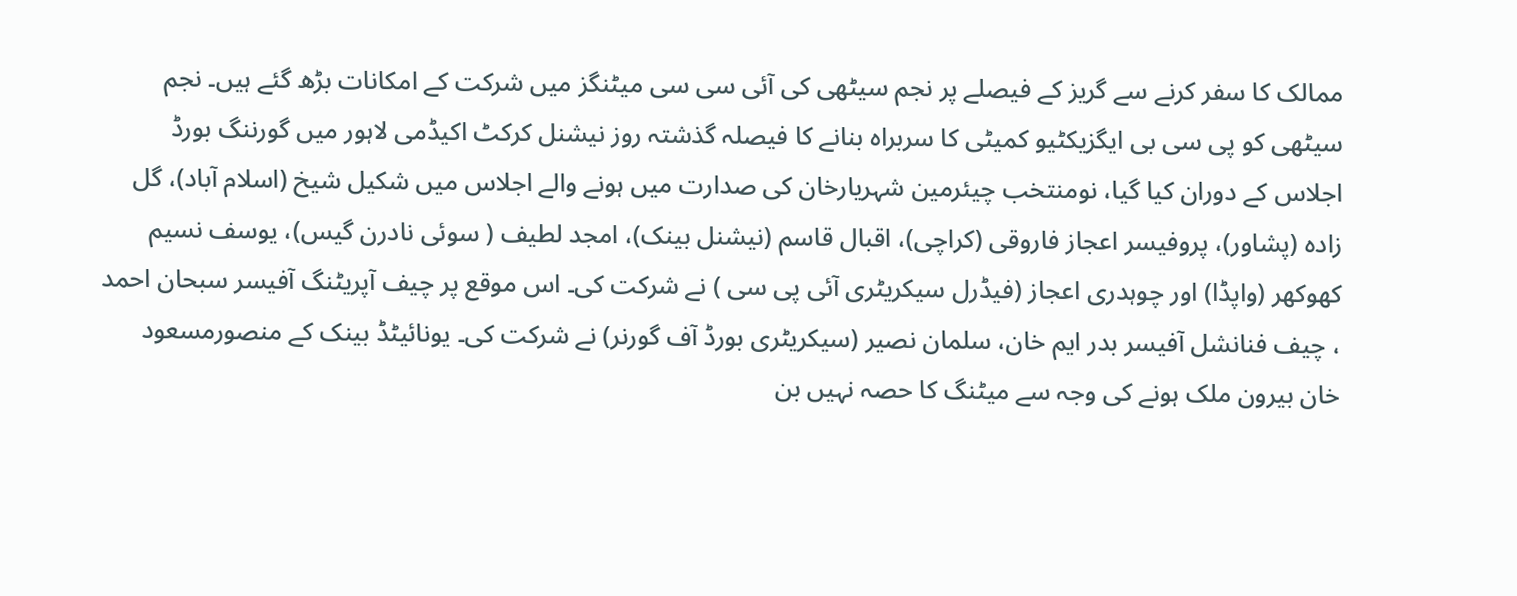ممالک کا سفر کرنے سے گریز کے فیصلے پر نجم سیٹھی کی آئی سی سی میٹنگز میں شرکت کے امکانات بڑھ گئے ہیں۔ نجم سیٹھی کو پی سی بی ایگزیکٹیو کمیٹی کا سربراہ بنانے کا فیصلہ گذشتہ روز نیشنل کرکٹ اکیڈمی لاہور میں گورننگ بورڈ اجلاس کے دوران کیا گیا، نومنتخب چیئرمین شہریارخان کی صدارت میں ہونے والے اجلاس میں شکیل شیخ (اسلام آباد)، گل زادہ (پشاور)، پروفیسر اعجاز فاروقی (کراچی)، اقبال قاسم (نیشنل بینک)، امجد لطیف ( سوئی نادرن گیس)، یوسف نسیم کھوکھر (واپڈا) اور چوہدری اعجاز (فیڈرل سیکریٹری آئی پی سی ) نے شرکت کی۔ اس موقع پر چیف آپریٹنگ آفیسر سبحان احمد ، چیف فنانشل آفیسر بدر ایم خان، سلمان نصیر (سیکریٹری بورڈ آف گورنر) نے شرکت کی۔ یونائیٹڈ بینک کے منصورمسعود خان بیرون ملک ہونے کی وجہ سے میٹنگ کا حصہ نہیں بن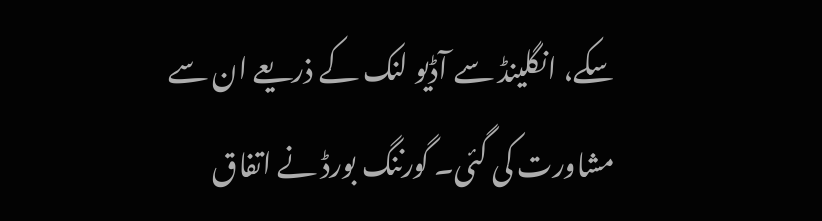سکے، انگلینڈ سے آڈیو لنک کے ذریعے ان سے مشاورت کی گئی۔ گورننگ بورڈ نے اتفاق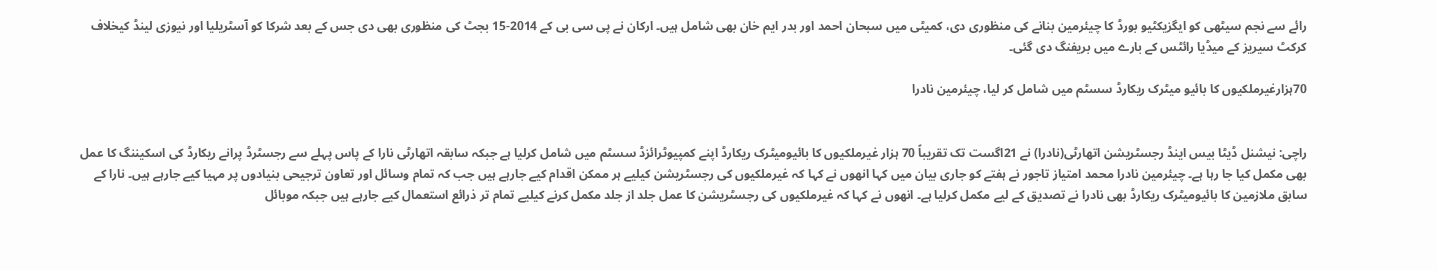رائے سے نجم سیٹھی کو ایگزیکٹیو بورڈ کا چیئرمین بنانے کی منظوری دی، کمیٹی میں سبحان احمد اور بدر ایم خان بھی شامل ہیں۔ ارکان نے پی سی بی کے 2014-15 بجٹ کی منظوری بھی دی جس کے بعد شرکا کو آسٹریلیا اور نیوزی لینڈ کیخلاف کرکٹ سیریز کے میڈیا رائٹس کے بارے میں بریفنگ دی گئی۔

70ہزارغیرملکیوں کا بائیو میٹرک ریکارڈ سسٹم میں شامل کر لیا، چیئرمین نادرا


راچی: نیشنل ڈیٹا بیس اینڈ رجسٹریشن اتھارٹی(نادرا) نے 21اگست تک تقریباً 70 ہزار غیرملکیوں کا بائیومیٹرک ریکارڈ اپنے کمپیوٹرائزڈ سسٹم میں شامل کرلیا ہے جبکہ سابقہ اتھارٹی نارا کے پاس پہلے سے رجسٹرڈ پرانے ریکارڈ کی اسکیننگ کا عمل بھی مکمل کیا جا رہا ہے۔ چیئرمین نادرا محمد امتیاز تاجور نے ہفتے کو جاری بیان میں کہا انھوں نے کہا کہ غیرملکیوں کی رجسٹریشن کیلیے ہر ممکن اقدام کیے جارہے ہیں جب کہ تمام وسائل اور تعاون ترجیحی بنیادوں پر مہیا کیے جارہے ہیں۔ نارا کے سابق ملازمین کا بائیومیٹرک ریکارڈ بھی نادرا نے تصدیق کے لیے مکمل کرلیا ہے۔ انھوں نے کہا کہ غیرملکیوں کی رجسٹریشن کا عمل جلد از جلد مکمل کرنے کیلیے تمام تر ذرائع استعمال کیے جارہے ہیں جبکہ موبائل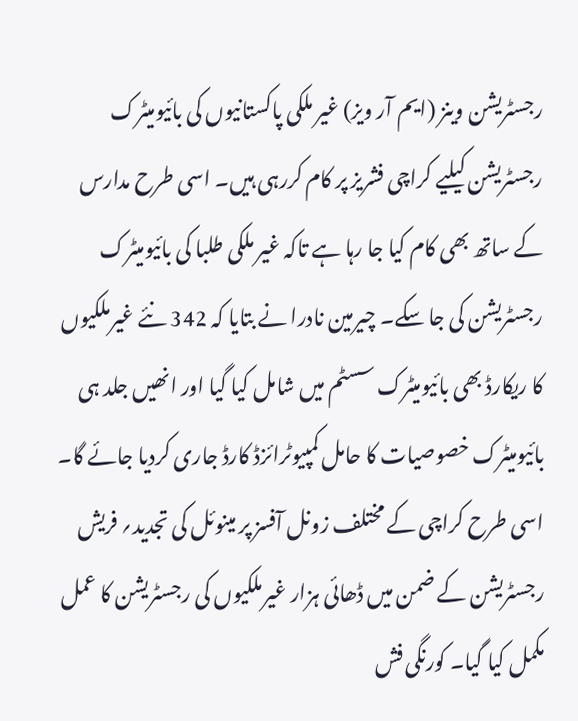رجسٹریشن وینز (ایم آر ویز) غیر ملکی پاکستانیوں کی بائیومیٹرک رجسٹریشن کیلیے کراچی فشریز پر کام کررہی ہیں۔ اسی طرح مدارس کے ساتھ بھی کام کیا جا رہا ہے تاکہ غیر ملکی طلبا کی بائیومیٹرک رجسٹریشن کی جا سکے۔ چیرمین نادرا نے بتایا کہ 342 نئے غیرملکیوں کا ریکارڈ بھی بائیومیٹرک سسٹم میں شامل کیا گیا اور انھیں جلد ہی بائیومیٹرک خصوصیات کا حامل کمپیوٹرائزڈ کارڈ جاری کردیا جائے گا۔ اسی طرح کراچی کے مختلف زونل آفسز پر مینوئل کی تجدید؍ فریش رجسٹریشن کے ضمن میں ڈھائی ہزار غیرملکیوں کی رجسٹریشن کا عمل مکمل کیا گیا۔ کورنگی فش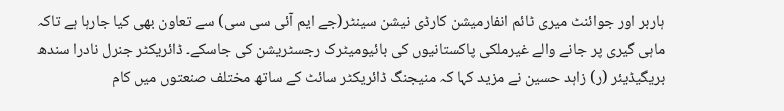ہاربر اور جوائنٹ میری ٹائم انفارمیشن کارڈی نیشن سینٹر(جے ایم آئی سی سی) سے تعاون بھی کیا جارہا ہے تاکہ ماہی گیری پر جانے والے غیرملکی پاکستانیوں کی بائیومیٹرک رجسٹریشن کی جاسکے۔ ڈائریکٹر جنرل نادرا سندھ بریگیڈیئر (ر) زاہد حسین نے مزید کہا کہ منیجنگ ڈائریکٹر سائٹ کے ساتھ مختلف صنعتوں میں کام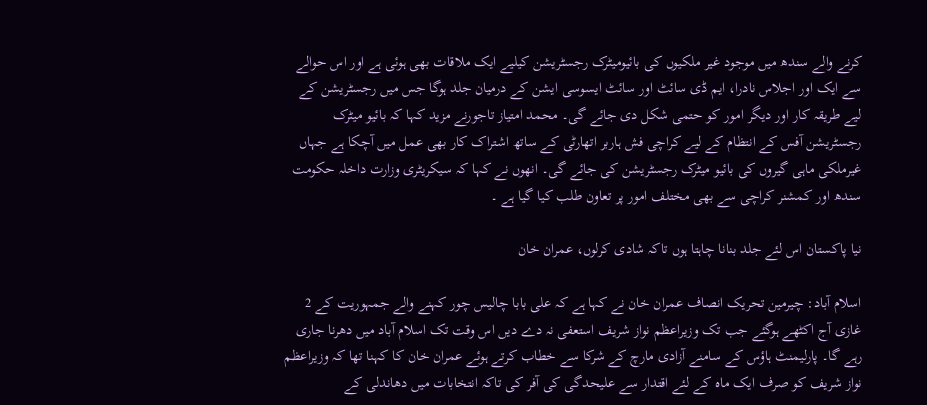کرنے والے سندھ میں موجود غیر ملکیوں کی بائیومیٹرک رجسٹریشن کیلیے ایک ملاقات بھی ہوئی ہے اور اس حوالے سے ایک اور اجلاس نادرا، ایم ڈی سائٹ اور سائٹ ایسوسی ایشن کے درمیان جلد ہوگا جس میں رجسٹریشن کے لیے طریقہ کار اور دیگر امور کو حتمی شکل دی جائے گی۔ محمد امتیاز تاجورنے مزید کہا کہ بائیو میٹرک رجسٹریشن آفس کے انتظام کے لیے کراچی فش ہاربر اتھارٹی کے ساتھ اشتراک کار بھی عمل میں آچکا ہے جہاں غیرملکی ماہی گیروں کی بائیو میٹرک رجسٹریشن کی جائے گی۔ انھوں نے کہا کہ سیکریٹری وزارت داخلہ حکومت سندھ اور کمشنر کراچی سے بھی مختلف امور پر تعاون طلب کیا گیا ہے ۔

نیا پاکستان اس لئے جلد بنانا چاہتا ہوں تاکہ شادی کرلوں، عمران خان

اسلام آباد: چیرمین تحریک انصاف عمران خان نے کہا ہے کہ علی بابا چالیس چور کہنے والے جمہوریت کے 2 غازی آج اکٹھے ہوگئے جب تک وزیراعظم نواز شریف استعفی نہ دے دیں اس وقت تک اسلام آباد میں دھرنا جاری رہے گا۔ پارلیمنٹ ہاؤس کے سامنے آزادی مارچ کے شرکا سے خطاب کرتے ہوئے عمران خان کا کہنا تھا کہ وزیراعظم نواز شریف کو صرف ایک ماہ کے لئے اقتدار سے علیحدگی کی آفر کی تاکہ انتخابات میں دھاندلی کے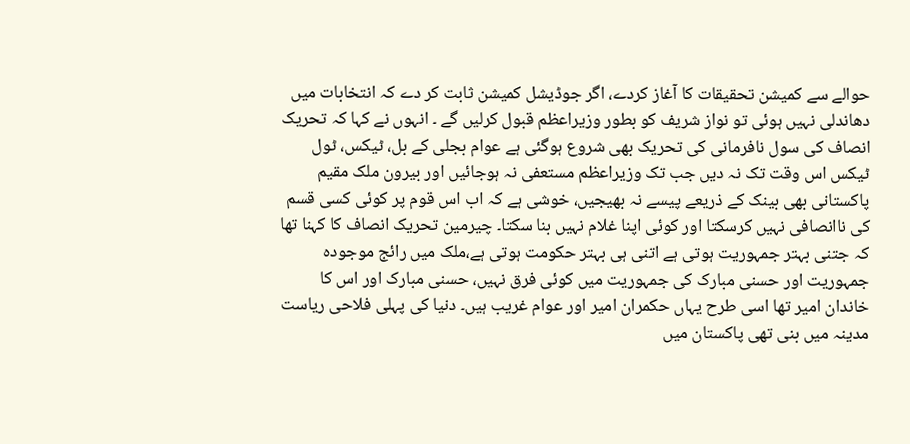حوالے سے کمیشن تحقیقات کا آغاز کردے، اگر جوڈیشل کمیشن ثابت کر دے کہ انتخابات میں دھاندلی نہیں ہوئی تو نواز شریف کو بطور وزیراعظم قبول کرلیں گے ۔ انہوں نے کہا کہ تحریک انصاف کی سول نافرمانی کی تحریک بھی شروع ہوگئی ہے عوام بجلی کے بل، ٹیکس، ٹول ٹیکس اس وقت تک نہ دیں جب تک وزیراعظم مستعفی نہ ہوجائیں اور بیرون ملک مقیم پاکستانی بھی بینک کے ذریعے پیسے نہ بھیجیں، خوشی ہے کہ اب اس قوم پر کوئی کسی قسم کی ناانصافی نہیں کرسکتا اور کوئی اپنا غلام نہیں بنا سکتا۔ چیرمین تحریک انصاف کا کہنا تھا کہ جتنی بہتر جمہوریت ہوتی ہے اتنی ہی بہتر حکومت ہوتی ہے،ملک میں رائج موجودہ جمہوریت اور حسنی مبارک کی جمہوریت میں کوئی فرق نہیں، حسنی مبارک اور اس کا خاندان امیر تھا اسی طرح یہاں حکمران امیر اور عوام غریب ہیں۔ دنیا کی پہلی فلاحی ریاست مدینہ میں بنی تھی پاکستان میں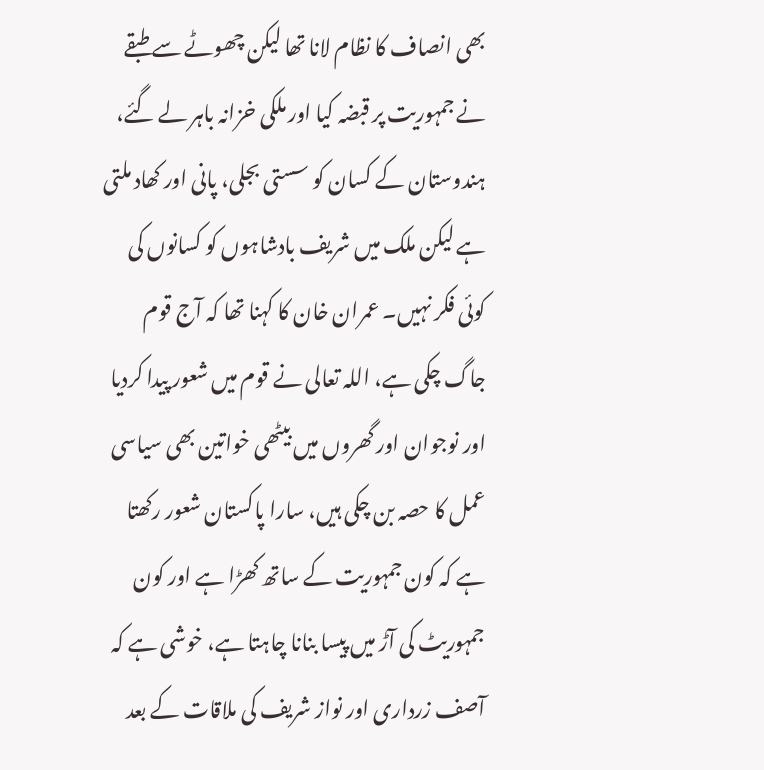بھی انصاف کا نظام لانا تھا لیکن چھوٹے سے طبقے نے جمہوریت پر قبضہ کیا اور ملکی خزانہ باہر لے گئے، ہندوستان کے کسان کو سستی بجلی، پانی اور کھاد ملتی ہے لیکن ملک میں شریف بادشاہوں کو کسانوں کی کوئی فکر نہیں۔ عمران خان کا کہنا تھا کہ آج قوم جاگ چکی ہے، اللہ تعالی نے قوم میں شعور پیدا کردیا اور نوجوان اور گھروں میں بیٹھی خواتین بھی سیاسی عمل کا حصہ بن چکی ہیں، سارا پاکستان شعور رکھتا ہے کہ کون جمہوریت کے ساتھ کھڑا ہے اور کون جمہوریٹ کی آڑ میں پیسا بنانا چاہتا ہے، خوشی ہے کہ آصف زرداری اور نواز شریف کی ملاقات کے بعد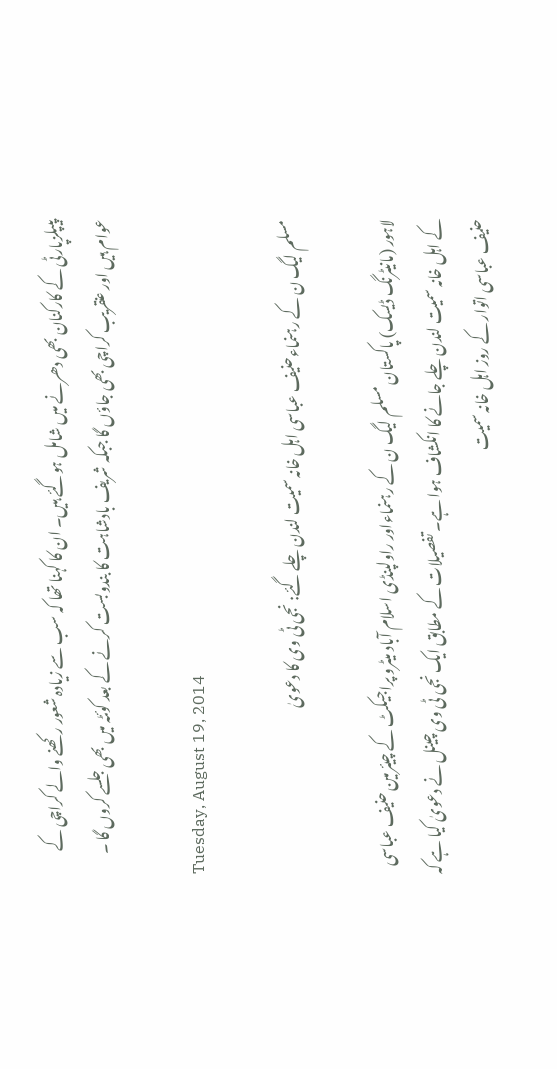پیپلزپارٹی کے کارکنان بھی دھرنے میں شامل ہوگئے ہیں۔ ان کا کہنا تھا کہ سب سے زیادہ شعور رکھنے والے کراچی کے عوام ہیں اور عنقریب کراچی بھی جاؤں گا جبکہ شریف بادشاہت کا بندوبست کرنے کے بعد کوئٹہ میں بھی جلسے کروں گا ۔

Tuesday, August 19, 2014

مسلم لیگ ن کے رہنماءحنیف عباسی اہل خانہ سمیت لندن چلے گئے: نجی ٹی وی کا دعویٰ

لاہور (مانیٹرنگ ڈیسک) پاکستان مسلم لیگ ن کے رہنماءاور راولپنڈی اسلام آباد میٹرو پراجیکٹ کے چیئرمین حنیف عباسی کے اہل خانہ سمیت لندن چلے جانے کا انکشاف ہوا ہے۔ تفصیلات کے مطابق ایک نجی ٹی وی چینل نے دعویٰ کیا ہے کہ حنیف عباسی اتوار کے روز اہل خانہ سمیت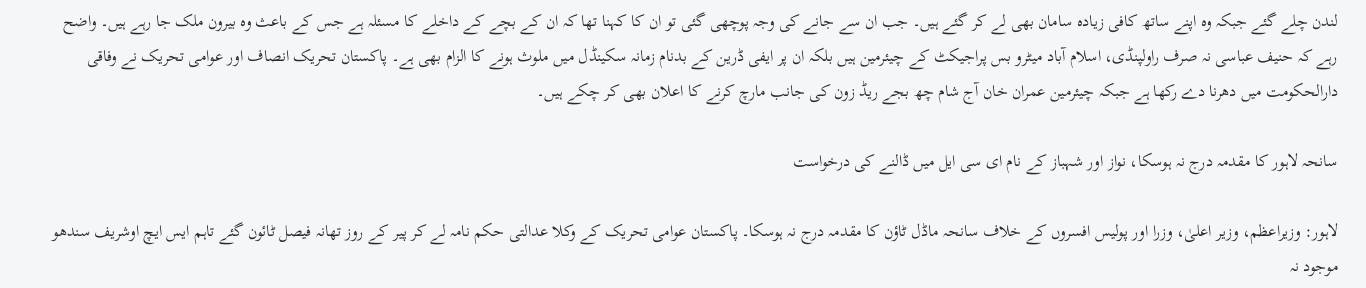لندن چلے گئے جبکہ وہ اپنے ساتھ کافی زیادہ سامان بھی لے کر گئے ہیں۔ جب ان سے جانے کی وجہ پوچھی گئی تو ان کا کہنا تھا کہ ان کے بچے کے داخلے کا مسئلہ ہے جس کے باعث وہ بیرون ملک جا رہے ہیں۔ واضح رہے کہ حنیف عباسی نہ صرف راولپنڈی، اسلام آباد میٹرو بس پراجیکٹ کے چیئرمین ہیں بلکہ ان پر ایفی ڈرین کے بدنام زمانہ سکینڈل میں ملوث ہونے کا الزام بھی ہے۔ پاکستان تحریک انصاف اور عوامی تحریک نے وفاقی دارالحکومت میں دھرنا دے رکھا ہے جبکہ چیئرمین عمران خان آج شام چھ بجے ریڈ زون کی جانب مارچ کرنے کا اعلان بھی کر چکے ہیں۔

سانحہ لاہور کا مقدمہ درج نہ ہوسکا، نواز اور شہباز کے نام ای سی ایل میں ڈالنے کی درخواست

لاہور: وزیراعظم، وزیر اعلیٰ، وزرا اور پولیس افسروں کے خلاف سانحہ ماڈل ٹاؤن کا مقدمہ درج نہ ہوسکا۔ پاکستان عوامی تحریک کے وکلا عدالتی حکم نامہ لے کر پیر کے روز تھانہ فیصل ٹائون گئے تاہم ایس ایچ اوشریف سندھو موجود نہ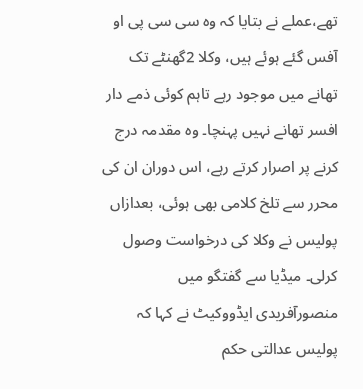تھے،عملے نے بتایا کہ وہ سی سی پی او آفس گئے ہوئے ہیں، وکلا 2گھنٹے تک تھانے میں موجود رہے تاہم کوئی ذمے دار افسر تھانے نہیں پہنچا۔ وہ مقدمہ درج کرنے پر اصرار کرتے رہے، اس دوران ان کی محرر سے تلخ کلامی بھی ہوئی، بعدازاں پولیس نے وکلا کی درخواست وصول کرلی۔ میڈیا سے گفتگو میں منصورآفریدی ایڈووکیٹ نے کہا کہ پولیس عدالتی حکم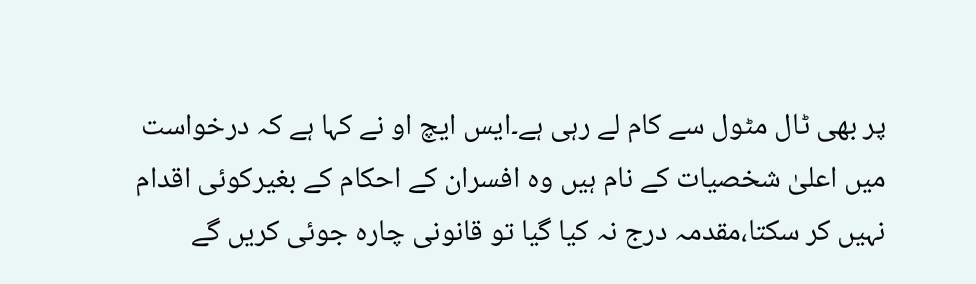پر بھی ٹال مٹول سے کام لے رہی ہے۔ایس ایچ او نے کہا ہے کہ درخواست میں اعلیٰ شخصیات کے نام ہیں وہ افسران کے احکام کے بغیرکوئی اقدام نہیں کر سکتا،مقدمہ درج نہ کیا گیا تو قانونی چارہ جوئی کریں گے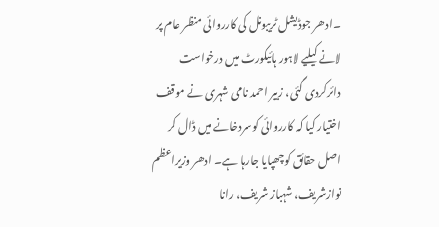۔ادھر جوڈیشل ٹریبونل کی کارروائی منظر عام پر لانے کیلیے لاہور ہائیکورٹ میں درخواست دائرکردی گئی، زبیر احمد نامی شہری نے موقف اختیار کیا کہ کارروائی کوسردخانے میں ڈال کر اصل حقائق کوچھپایا جارہا ہے۔ ادھر وزیراعظم نوازشریف، شہباز شریف، رانا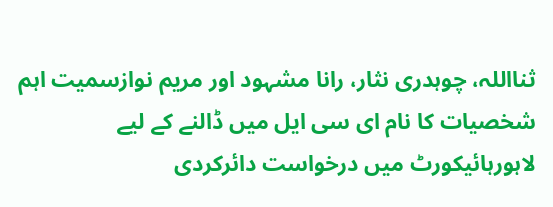ثنااللہ، چوہدری نثار، رانا مشہود اور مریم نوازسمیت اہم شخصیات کا نام ای سی ایل میں ڈالنے کے لیے لاہورہائیکورٹ میں درخواست دائرکردی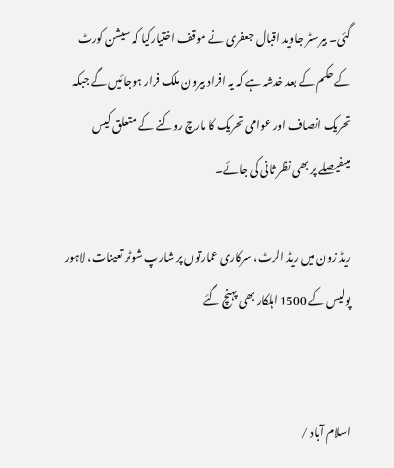گئی۔ بیرسٹر جاوید اقبال جعفری نے موقف اختیارکیا کہ سیشن کورٹ کے حکم کے بعد خدشہ ہے کہ یہ افراد بیرون ملک فرار ہوجائیں گے جبکہ تحریک انصاف اور عوامی تحریک کا مارچ روکنے کے متعلق کیس میںفیصلے پر بھی نظر ثانی کی جائے۔

ریڈ زون میں ریڈ الرٹ، سرکاری عمارتوں پر شارپ شوٹر تعینات، لاہور پولیس کے 1500 اہلکار بھی پہنچ گئے


اسلام آباد /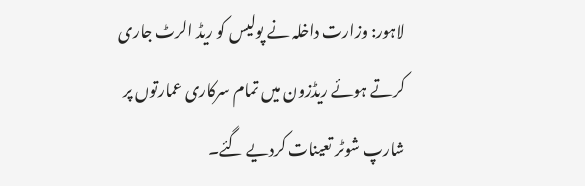لاہور: وزارت داخلہ نے پولیس کو ریڈ الرٹ جاری کرتے ہوئے ریڈزون میں تمام سرکاری عمارتوں پر شارپ شوٹر تعینات کردیے گئے۔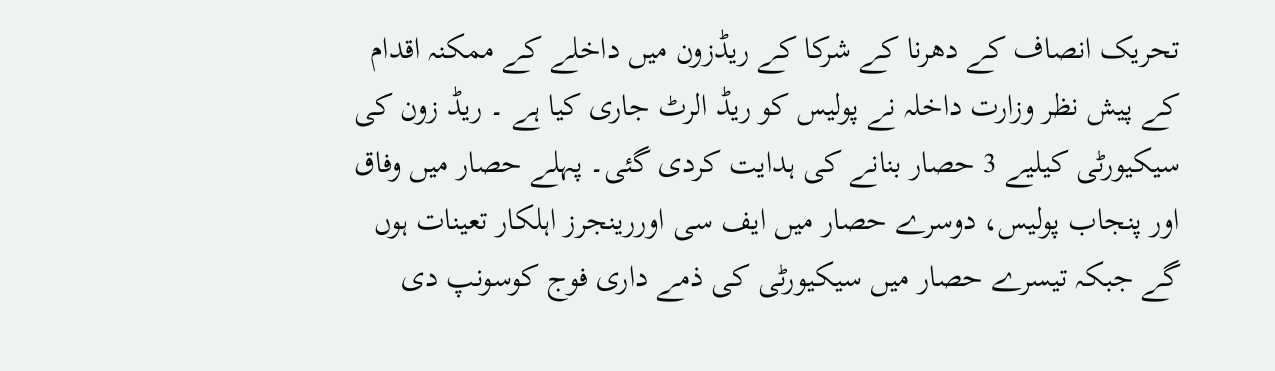تحریک انصاف کے دھرنا کے شرکا کے ریڈزون میں داخلے کے ممکنہ اقدام کے پیش نظر وزارت داخلہ نے پولیس کو ریڈ الرٹ جاری کیا ہے ۔ ریڈ زون کی سیکیورٹی کیلیے 3 حصار بنانے کی ہدایت کردی گئی۔ پہلے حصار میں وفاق اور پنجاب پولیس، دوسرے حصار میں ایف سی اوررینجرز اہلکار تعینات ہوں گے جبکہ تیسرے حصار میں سیکیورٹی کی ذمے داری فوج کوسونپ دی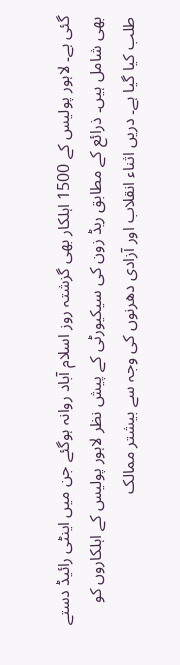گئی ہے۔ لاہور پولیس کے 1500 اہلکار بھی گزشتہ روز اسلام آباد روانہ ہوگئے جن میں اینٹی رائیڈ دستے بھی شامل ہیں۔ ذرائع کے مطابق ریڈ زون کی سیکیورٹی کے پیش نظر لاہور پولیس کے اہلکاروں کو طلب کیا گیا ہے۔ دریں اثناء انقلاب اور آزادی دھرنوں کی وجہ سے بیشتر ممالک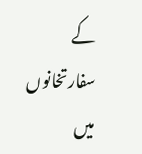کے سفارتخانوں میں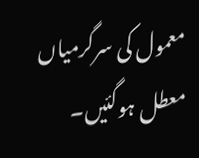معمول کی سرگرمیاں معطل ہوگئیں۔